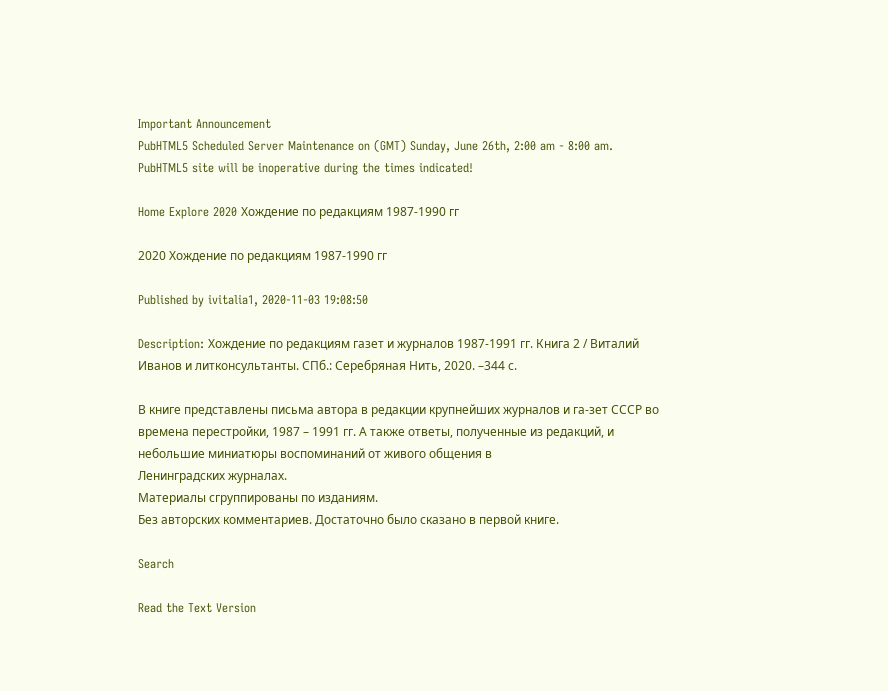Important Announcement
PubHTML5 Scheduled Server Maintenance on (GMT) Sunday, June 26th, 2:00 am - 8:00 am.
PubHTML5 site will be inoperative during the times indicated!

Home Explore 2020 Хождение по редакциям 1987-1990 гг

2020 Хождение по редакциям 1987-1990 гг

Published by ivitalia1, 2020-11-03 19:08:50

Description: Хождение по редакциям газет и журналов 1987-1991 гг. Книга 2 / Виталий Иванов и литконсультанты. СПб.: Серебряная Нить, 2020. –344 с.

В книге представлены письма автора в редакции крупнейших журналов и га-зет СССР во времена перестройки, 1987 – 1991 гг. А также ответы, полученные из редакций, и небольшие миниатюры воспоминаний от живого общения в
Ленинградских журналах.
Материалы сгруппированы по изданиям.
Без авторских комментариев. Достаточно было сказано в первой книге.

Search

Read the Text Version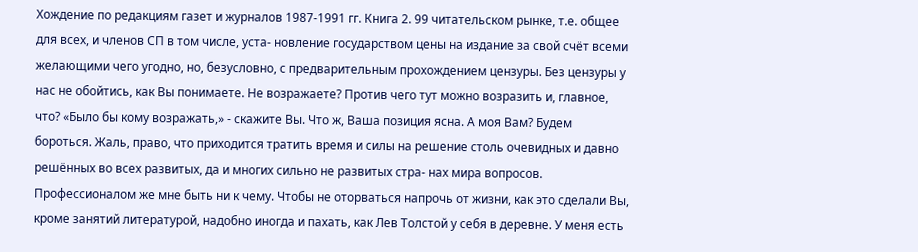Хождение по редакциям газет и журналов 1987-1991 гг. Книга 2. 99 читательском рынке, т.е. общее для всех, и членов СП в том числе, уста- новление государством цены на издание за свой счёт всеми желающими чего угодно, но, безусловно, с предварительным прохождением цензуры. Без цензуры у нас не обойтись, как Вы понимаете. Не возражаете? Против чего тут можно возразить и, главное, что? «Было бы кому возражать,» - скажите Вы. Что ж, Ваша позиция ясна. А моя Вам? Будем бороться. Жаль, право, что приходится тратить время и силы на решение столь очевидных и давно решённых во всех развитых, да и многих сильно не развитых стра- нах мира вопросов. Профессионалом же мне быть ни к чему. Чтобы не оторваться напрочь от жизни, как это сделали Вы, кроме занятий литературой, надобно иногда и пахать, как Лев Толстой у себя в деревне. У меня есть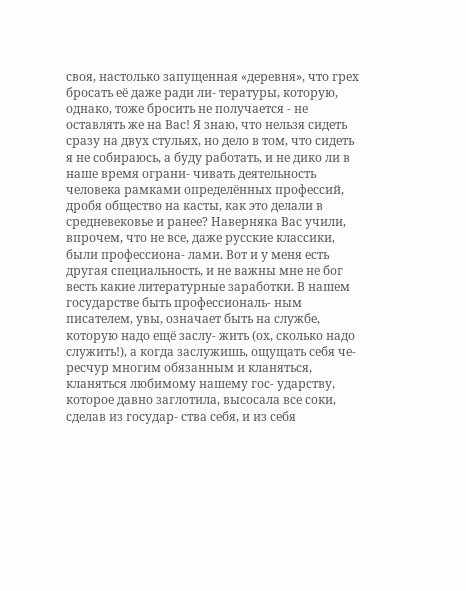своя, настолько запущенная «деревня», что грех бросать её даже ради ли- тературы, которую, однако, тоже бросить не получается - не оставлять же на Вас! Я знаю, что нельзя сидеть сразу на двух стульях, но дело в том, что сидеть я не собираюсь, а буду работать, и не дико ли в наше время ограни- чивать деятельность человека рамками определённых профессий, дробя общество на касты, как это делали в средневековье и ранее? Наверняка Вас учили, впрочем, что не все, даже русские классики, были профессиона- лами. Вот и у меня есть другая специальность, и не важны мне не бог весть какие литературные заработки. В нашем государстве быть профессиональ- ным писателем, увы, означает быть на службе, которую надо ещё заслу- жить (ох, сколько надо служить!), а когда заслужишь, ощущать себя че- ресчур многим обязанным и кланяться, кланяться любимому нашему гос- ударству, которое давно заглотила, высосала все соки, сделав из государ- ства себя, и из себя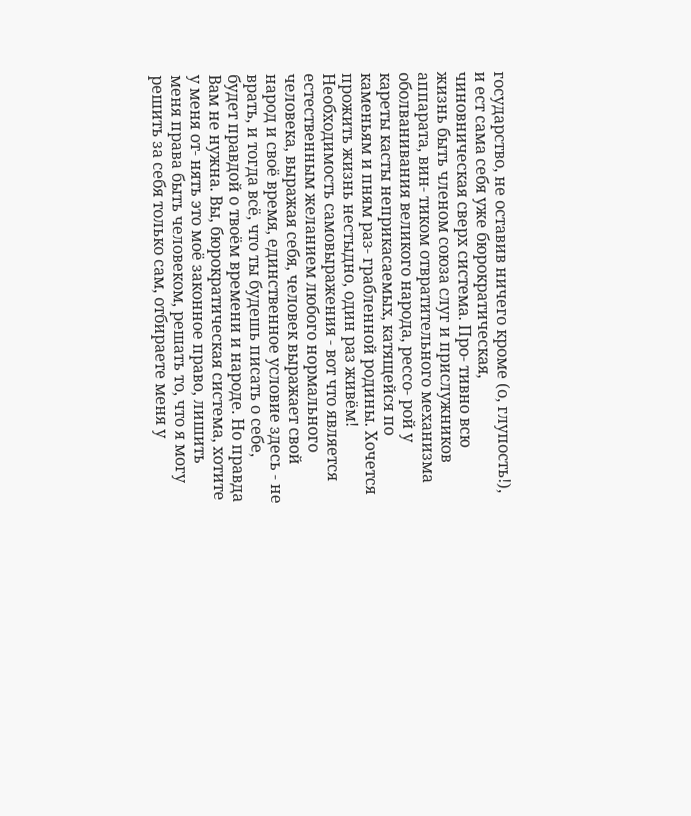государство, не оставив ничего кроме (о, глупость!), и ест сама себя уже бюрократическая, чиновническая сверх система. Про- тивно всю жизнь быть членом союза слуг и прислужников аппарата, вин- тиком отвратительного механизма оболванивания великого народа, рессо- рой у кареты касты неприкасаемых, катящейся по каменьям и пням раз- грабленной родины. Хочется прожить жизнь нестыдно, один раз живём! Необходимость самовыражения - вот что является естественным желанием любого нормального человека, выражая себя, человек выражает свой народ и своё время, единственное условие здесь - не врать, и тогда всё, что ты будешь писать о себе, будет правдой о твоём времени и народе. Но правда Вам не нужна. Вы, бюрократическая система, хотите у меня от- нять это моё законное право, лишить меня права быть человеком, решать то, что я могу решить за себя только сам, отбираете меня у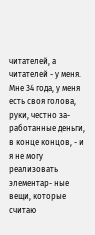читателей, а читателей - у меня. Мне 34 года, у меня есть своя голова, руки, честно за- работанные деньги, в конце концов, - и я не могу реализовать элементар- ные вещи, которые считаю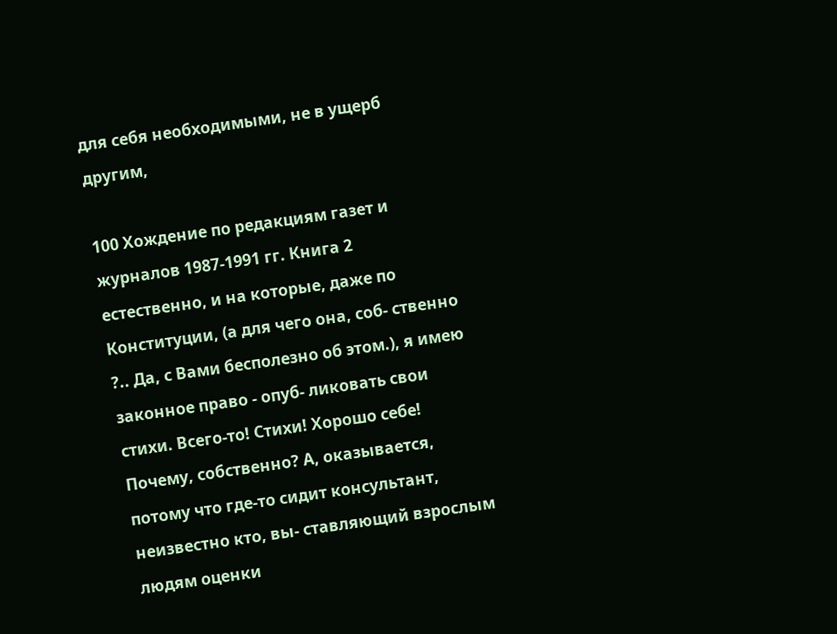для себя необходимыми, не в ущерб другим,

100 Хождение по редакциям газет и журналов 1987-1991 гг. Книга 2 естественно, и на которые, даже по Конституции, (а для чего она, соб- ственно ?.. Да, с Вами бесполезно об этом.), я имею законное право - опуб- ликовать свои стихи. Всего-то! Стихи! Хорошо себе! Почему, собственно? А, оказывается, потому что где-то сидит консультант, неизвестно кто, вы- ставляющий взрослым людям оценки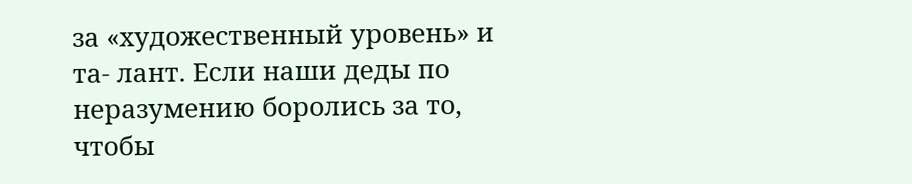за «художественный уровень» и та- лант. Если наши деды по неразумению боролись за то, чтобы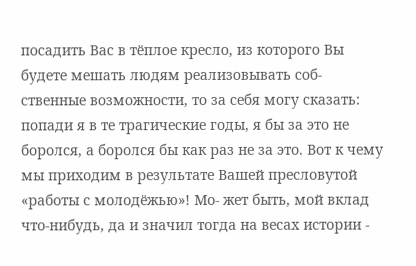посадить Вас в тёплое кресло, из которого Вы будете мешать людям реализовывать соб- ственные возможности, то за себя могу сказать: попади я в те трагические годы, я бы за это не боролся, а боролся бы как раз не за это. Вот к чему мы приходим в результате Вашей пресловутой «работы с молодёжью»! Мо- жет быть, мой вклад что-нибудь, да и значил тогда на весах истории -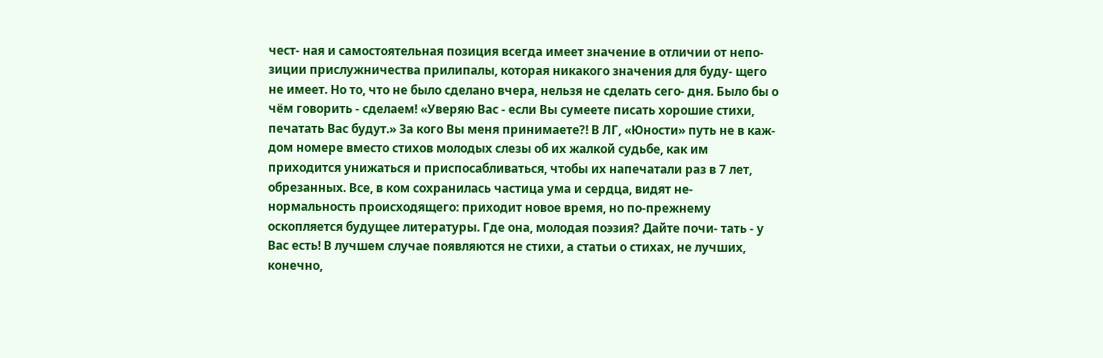чест- ная и самостоятельная позиция всегда имеет значение в отличии от непо- зиции прислужничества прилипалы, которая никакого значения для буду- щего не имеет. Но то, что не было сделано вчера, нельзя не сделать сего- дня. Было бы о чём говорить - сделаем! «Уверяю Вас - если Вы сумеете писать хорошие стихи, печатать Вас будут.» За кого Вы меня принимаете?! В ЛГ, «Юности» путь не в каж- дом номере вместо стихов молодых слезы об их жалкой судьбе, как им приходится унижаться и приспосабливаться, чтобы их напечатали раз в 7 лет, обрезанных. Все, в ком сохранилась частица ума и сердца, видят не- нормальность происходящего: приходит новое время, но по-прежнему оскопляется будущее литературы. Где она, молодая поэзия? Дайте почи- тать - у Вас есть! В лучшем случае появляются не стихи, а статьи о стихах, не лучших, конечно,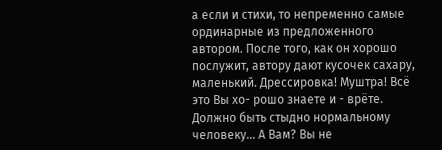а если и стихи, то непременно самые ординарные из предложенного автором. После того, как он хорошо послужит, автору дают кусочек сахару, маленький. Дрессировка! Муштра! Всё это Вы хо- рошо знаете и - врёте. Должно быть стыдно нормальному человеку... А Вам? Вы не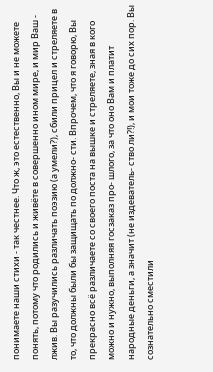понимаете наши стихи - так честнее. Что ж, это естественно, Вы и не можете понять, потому что родились и живёте в совершенно ином мире, и мир Ваш - лжив. Вы разучились различать поэзию (а умели?), сбили прицел и стреляете в то, что должны были бы защищать по должно- сти. Впрочем, что я говорю, Вы прекрасно всё различаете со своего поста на вышке и стреляете, зная в кого можно и нужно, выполняя госзаказ про- шлого, за что оно Вам и платит народные деньги, а значит (не издеватель- ство ли?!), и мои тоже до сих пор. Вы сознательно сместили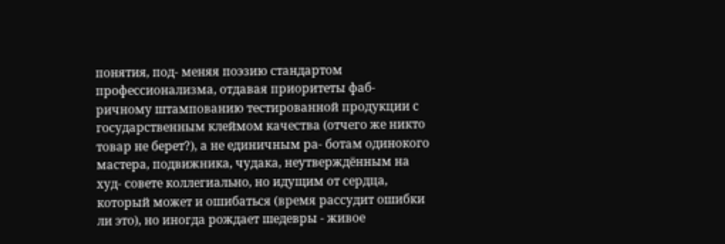понятия, под- меняя поэзию стандартом профессионализма, отдавая приоритеты фаб- ричному штампованию тестированной продукции с государственным клеймом качества (отчего же никто товар не берет?), а не единичным ра- ботам одинокого мастера, подвижника, чудака, неутверждённым на худ- совете коллегиально, но идущим от сердца, который может и ошибаться (время рассудит ошибки ли это), но иногда рождает шедевры - живое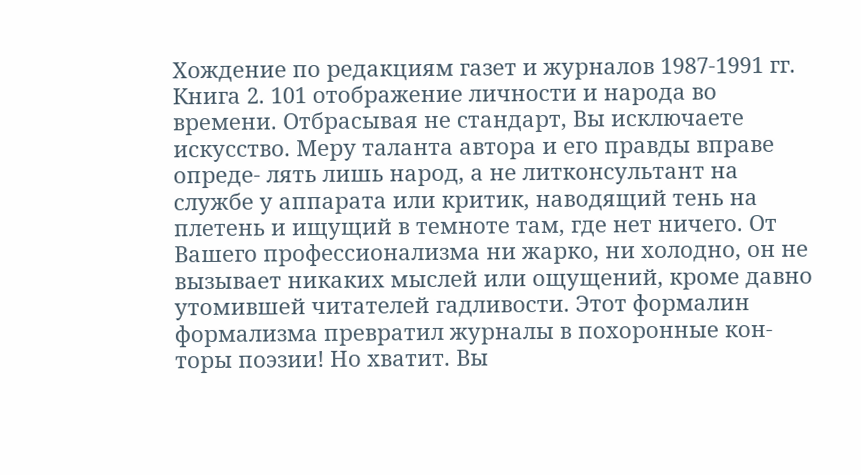Хождение по редакциям газет и журналов 1987-1991 гг. Книга 2. 101 отображение личности и народа во времени. Отбрасывая не стандарт, Вы исключаете искусство. Меру таланта автора и его правды вправе опреде- лять лишь народ, а не литконсультант на службе у аппарата или критик, наводящий тень на плетень и ищущий в темноте там, где нет ничего. От Вашего профессионализма ни жарко, ни холодно, он не вызывает никаких мыслей или ощущений, кроме давно утомившей читателей гадливости. Этот формалин формализма превратил журналы в похоронные кон- торы поэзии! Но хватит. Вы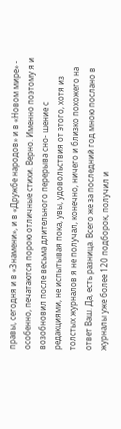правы, сегодня и в «Знамени», и в «Дружбе народов» и в «Новом мире» - особенно, печатаются порою отличные стихи. Верно. Именно поэтому я и возобновил после весьма длительного перерыва сно- шение с редакциями, не испытывая пока, увы, удовольствия от этого, хотя из толстых журналов я не получал, конечно, ничего и близко похожего на ответ Ваш. Да, есть разница. Всего же за последний год мною послано в журналы уже более 120 подборок, получил и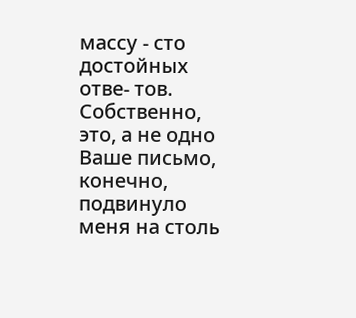массу - сто достойных отве- тов. Собственно, это, а не одно Ваше письмо, конечно, подвинуло меня на столь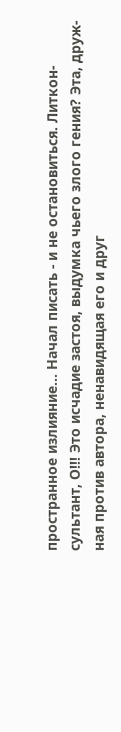пространное излияние... Начал писать - и не остановиться. Литкон- сультант, О!!! Это исчадие застоя, выдумка чьего злого гения? Эта, друж- ная против автора, ненавидящая его и друг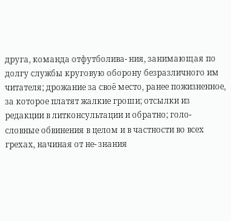друга, команда отфутболива- ния, занимающая по долгу службы круговую оборону безразличного им читателя; дрожание за своё место, ранее пожизненное, за которое платят жалкие гроши; отсылки из редакции в литконсультации и обратно; голо- словные обвинения в целом и в частности во всех грехах, начиная от не- знания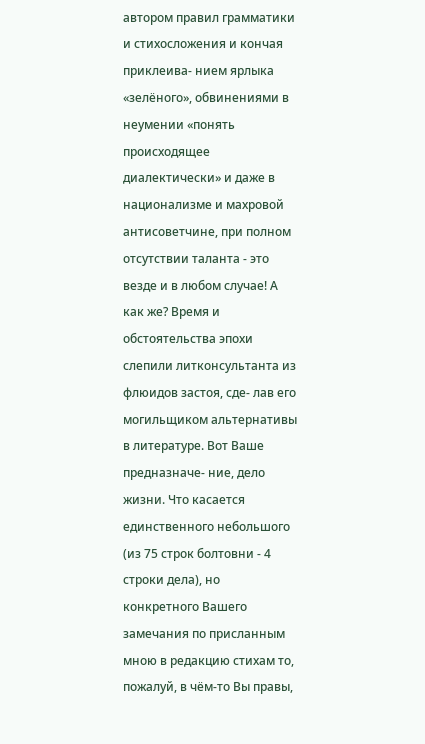автором правил грамматики и стихосложения и кончая приклеива- нием ярлыка «зелёного», обвинениями в неумении «понять происходящее диалектически» и даже в национализме и махровой антисоветчине, при полном отсутствии таланта - это везде и в любом случае! А как же? Время и обстоятельства эпохи слепили литконсультанта из флюидов застоя, сде- лав его могильщиком альтернативы в литературе. Вот Ваше предназначе- ние, дело жизни. Что касается единственного небольшого (из 75 строк болтовни - 4 строки дела), но конкретного Вашего замечания по присланным мною в редакцию стихам то, пожалуй, в чём-то Вы правы,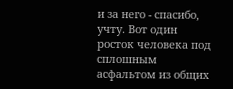и за него - спасибо, учту. Вот один росток человека под сплошным асфальтом из общих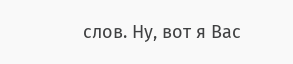слов. Ну, вот я Вас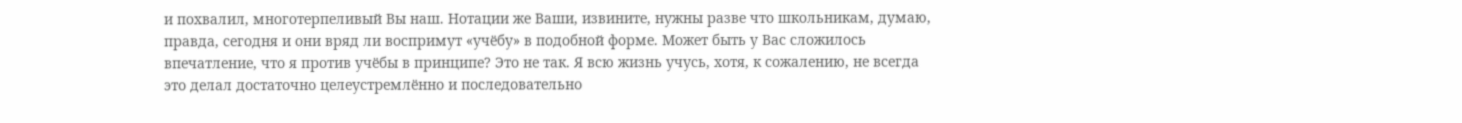и похвалил, многотерпеливый Вы наш. Нотации же Ваши, извините, нужны разве что школьникам, думаю, правда, сегодня и они вряд ли воспримут «учёбу» в подобной форме. Может быть у Вас сложилось впечатление, что я против учёбы в принципе? Это не так. Я всю жизнь учусь, хотя, к сожалению, не всегда это делал достаточно целеустремлённо и последовательно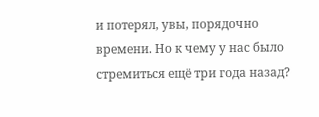и потерял, увы, порядочно времени. Но к чему у нас было стремиться ещё три года назад?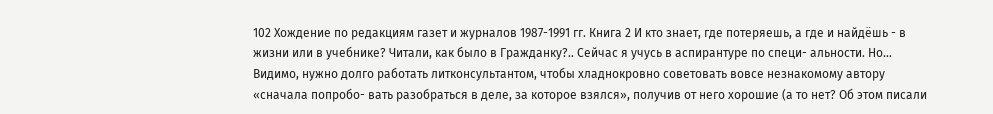102 Хождение по редакциям газет и журналов 1987-1991 гг. Книга 2 И кто знает, где потеряешь, а где и найдёшь - в жизни или в учебнике? Читали, как было в Гражданку?.. Сейчас я учусь в аспирантуре по специ- альности. Но… Видимо, нужно долго работать литконсультантом, чтобы хладнокровно советовать вовсе незнакомому автору «сначала попробо- вать разобраться в деле, за которое взялся», получив от него хорошие (а то нет? Об этом писали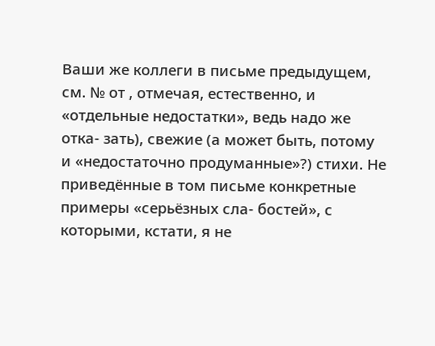Ваши же коллеги в письме предыдущем, см. № от , отмечая, естественно, и «отдельные недостатки», ведь надо же отка- зать), свежие (а может быть, потому и «недостаточно продуманные»?) стихи. Не приведённые в том письме конкретные примеры «серьёзных сла- бостей», с которыми, кстати, я не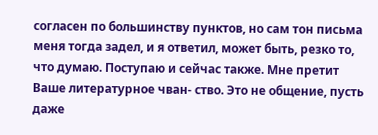согласен по большинству пунктов, но сам тон письма меня тогда задел, и я ответил, может быть, резко то, что думаю. Поступаю и сейчас также. Мне претит Ваше литературное чван- ство. Это не общение, пусть даже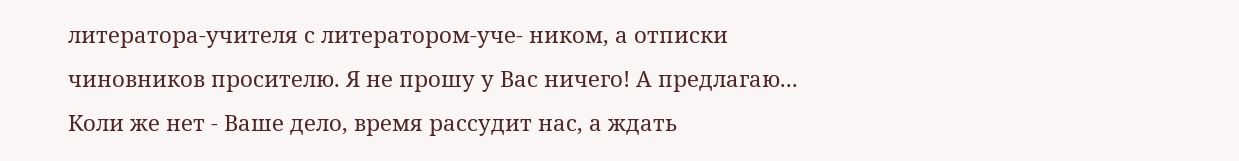литератора-учителя с литератором-уче- ником, а отписки чиновников просителю. Я не прошу у Вас ничего! А предлагаю... Коли же нет - Ваше дело, время рассудит нас, а ждать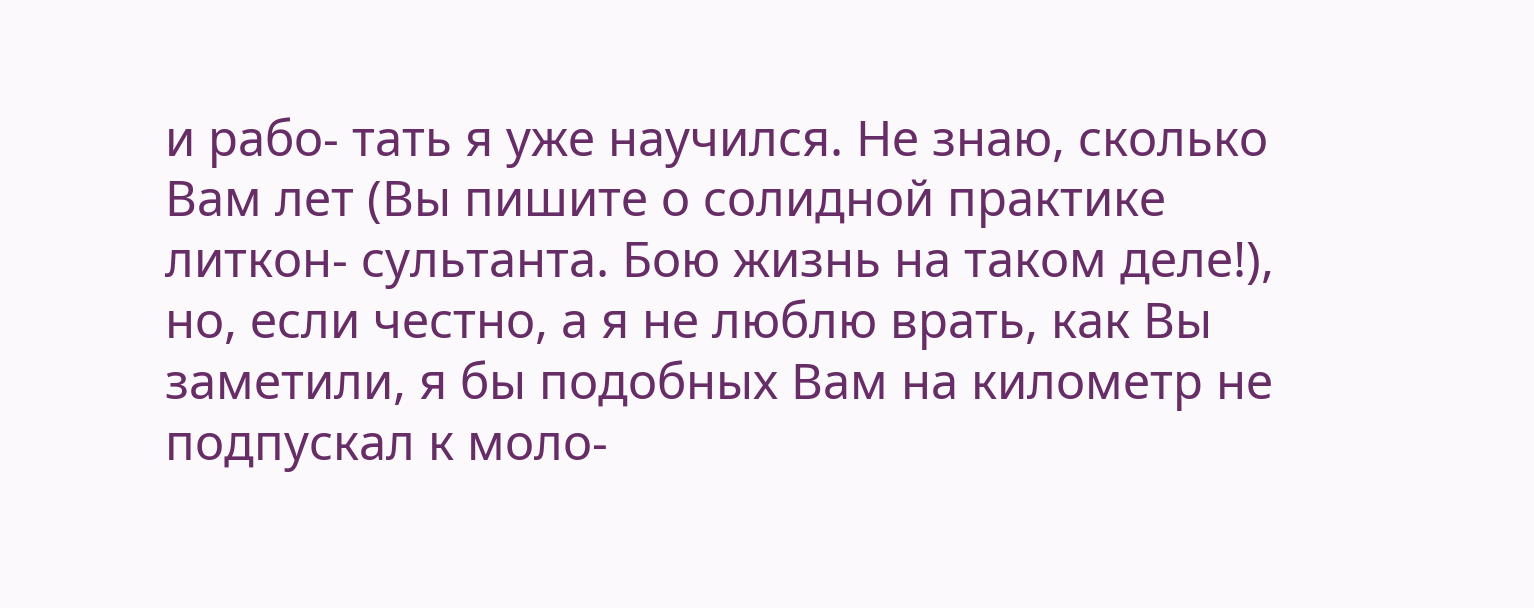и рабо- тать я уже научился. Не знаю, сколько Вам лет (Вы пишите о солидной практике литкон- сультанта. Бою жизнь на таком деле!), но, если честно, а я не люблю врать, как Вы заметили, я бы подобных Вам на километр не подпускал к моло-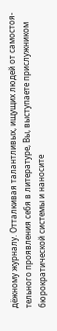дёжному журналу. Отталкивая талантливых, ищущих людей от самостоя- тельного проявления себя в литературе, Вы, выступаете прислужником бюрократической системы и наносите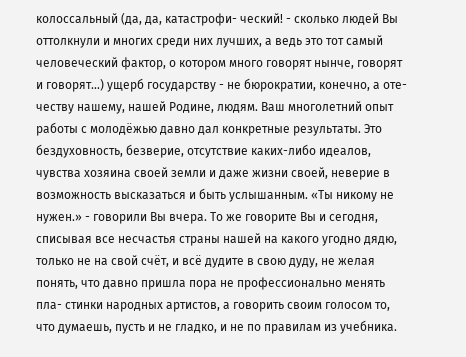колоссальный (да, да, катастрофи- ческий! - сколько людей Вы оттолкнули и многих среди них лучших, а ведь это тот самый человеческий фактор, о котором много говорят нынче, говорят и говорят...) ущерб государству - не бюрократии, конечно, а оте- честву нашему, нашей Родине, людям. Ваш многолетний опыт работы с молодёжью давно дал конкретные результаты. Это бездуховность, безверие, отсутствие каких-либо идеалов, чувства хозяина своей земли и даже жизни своей, неверие в возможность высказаться и быть услышанным. «Ты никому не нужен.» - говорили Вы вчера. То же говорите Вы и сегодня, списывая все несчастья страны нашей на какого угодно дядю, только не на свой счёт, и всё дудите в свою дуду, не желая понять, что давно пришла пора не профессионально менять пла- стинки народных артистов, а говорить своим голосом то, что думаешь, пусть и не гладко, и не по правилам из учебника.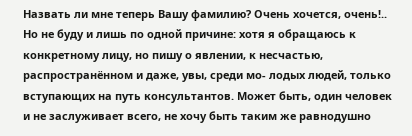Назвать ли мне теперь Вашу фамилию? Очень хочется, очень!.. Но не буду и лишь по одной причине: хотя я обращаюсь к конкретному лицу, но пишу о явлении, к несчастью, распространённом и даже, увы, среди мо- лодых людей, только вступающих на путь консультантов. Может быть, один человек и не заслуживает всего, не хочу быть таким же равнодушно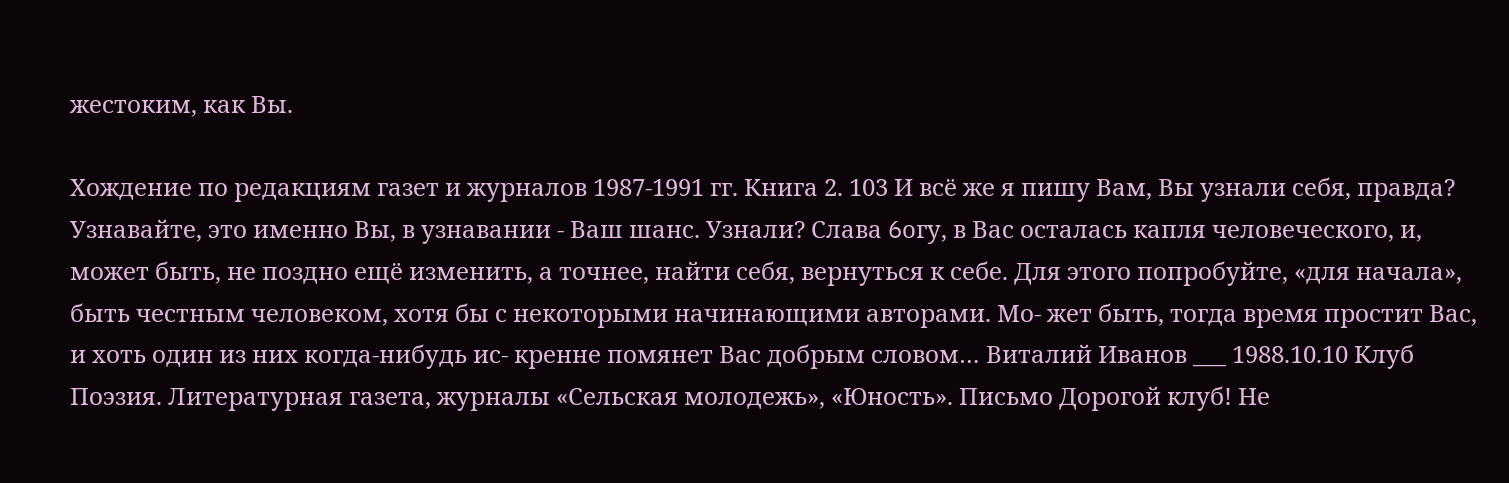жестоким, как Вы.

Хождение по редакциям газет и журналов 1987-1991 гг. Книга 2. 103 И всё же я пишу Вам, Вы узнали себя, правда? Узнавайте, это именно Вы, в узнавании - Ваш шанс. Узнали? Слава 6oгy, в Вас осталась капля человеческого, и, может быть, не поздно ещё изменить, а точнее, найти себя, вернуться к себе. Для этого попробуйте, «для начала», быть честным человеком, хотя бы с некоторыми начинающими авторами. Мо- жет быть, тогда время простит Вас, и хоть один из них когда-нибудь ис- кренне помянет Вас добрым словом… Виталий Иванов ___ 1988.10.10 Клуб Поэзия. Литературная газета, журналы «Сельская молодежь», «Юность». Письмо Дорогой клуб! Не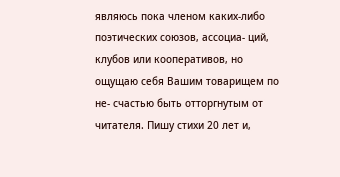являюсь пока членом каких-либо поэтических союзов, ассоциа- ций, клубов или кооперативов, но ощущаю себя Вашим товарищем по не- счастью быть отторгнутым от читателя. Пишу стихи 20 лет и,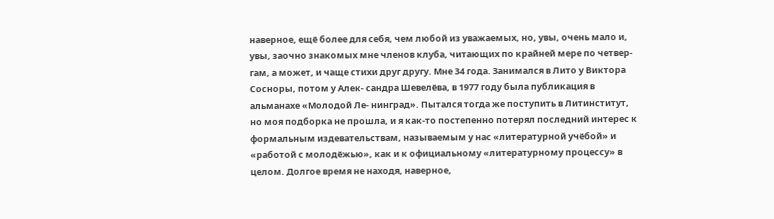наверное, ещё более для себя, чем любой из уважаемых, но, увы, очень мало и, увы, заочно знакомых мне членов клуба, читающих по крайней мере по четвер- гам, а может, и чаще стихи друг другу. Мне 34 года. Занимался в Лито у Виктора Сосноры, потом у Алек- сандра Шевелёва, в 1977 году была публикация в альманахе «Молодой Ле- нинград». Пытался тогда же поступить в Литинститут, но моя подборка не прошла, и я как-то постепенно потерял последний интерес к формальным издевательствам, называемым у нас «литературной учёбой» и «работой с молодёжью», как и к официальному «литературному процессу» в целом. Долгое время не находя, наверное,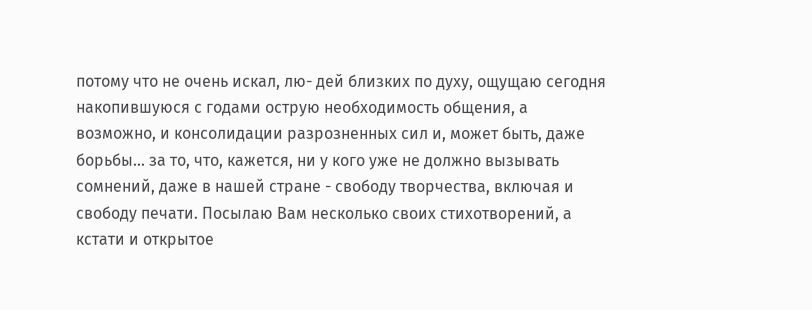потому что не очень искал, лю- дей близких по духу, ощущаю сегодня накопившуюся с годами острую необходимость общения, а возможно, и консолидации разрозненных сил и, может быть, даже борьбы... за то, что, кажется, ни у кого уже не должно вызывать сомнений, даже в нашей стране - свободу творчества, включая и свободу печати. Посылаю Вам несколько своих стихотворений, а кстати и открытое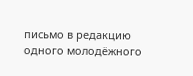письмо в редакцию одного молодёжного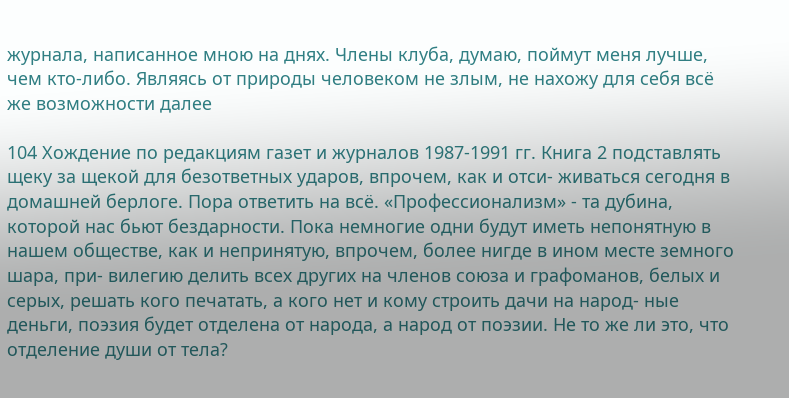журнала, написанное мною на днях. Члены клуба, думаю, поймут меня лучше, чем кто-либо. Являясь от природы человеком не злым, не нахожу для себя всё же возможности далее

104 Хождение по редакциям газет и журналов 1987-1991 гг. Книга 2 подставлять щеку за щекой для безответных ударов, впрочем, как и отси- живаться сегодня в домашней берлоге. Пора ответить на всё. «Профессионализм» - та дубина, которой нас бьют бездарности. Пока немногие одни будут иметь непонятную в нашем обществе, как и непринятую, впрочем, более нигде в ином месте земного шара, при- вилегию делить всех других на членов союза и графоманов, белых и серых, решать кого печатать, а кого нет и кому строить дачи на народ- ные деньги, поэзия будет отделена от народа, а народ от поэзии. Не то же ли это, что отделение души от тела?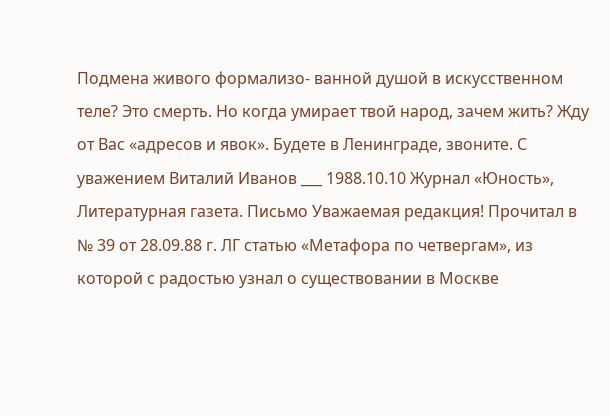Подмена живого формализо- ванной душой в искусственном теле? Это смерть. Но когда умирает твой народ, зачем жить? Жду от Вас «адресов и явок». Будете в Ленинграде, звоните. С уважением Виталий Иванов ___ 1988.10.10 Журнал «Юность», Литературная газета. Письмо Уважаемая редакция! Прочитал в № 39 от 28.09.88 г. ЛГ статью «Метафора по четвергам», из которой с радостью узнал о существовании в Москве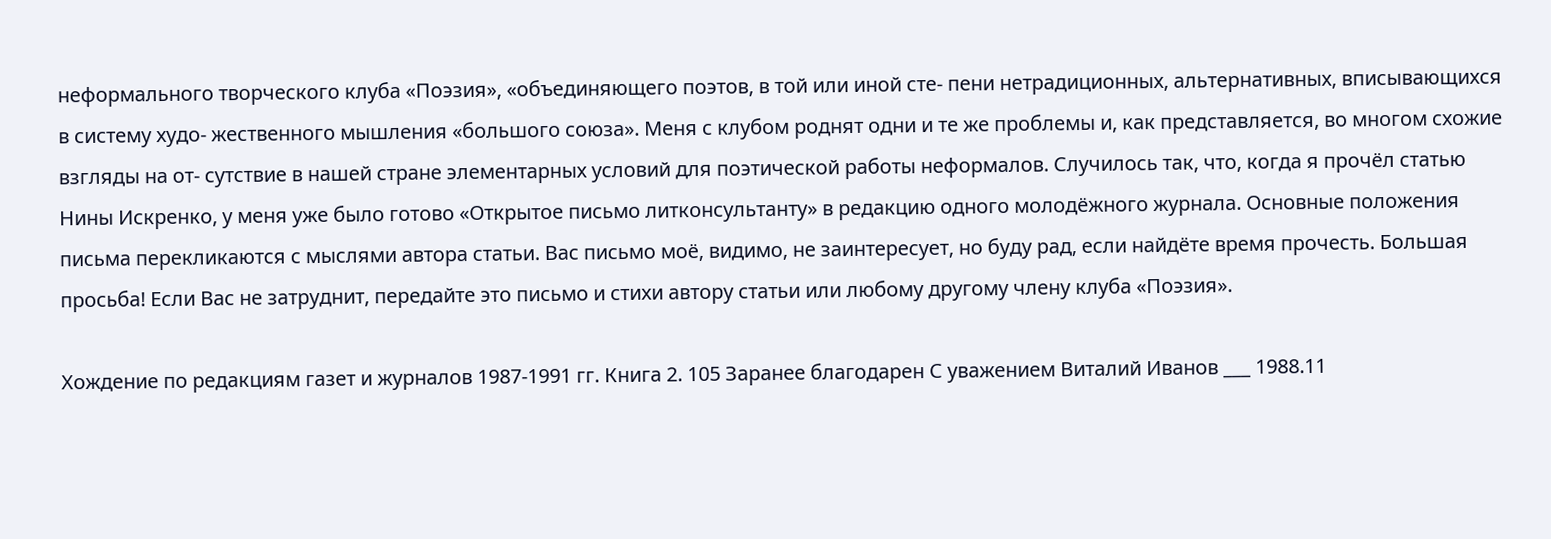неформального творческого клуба «Поэзия», «объединяющего поэтов, в той или иной сте- пени нетрадиционных, альтернативных, вписывающихся в систему худо- жественного мышления «большого союза». Меня с клубом роднят одни и те же проблемы и, как представляется, во многом схожие взгляды на от- сутствие в нашей стране элементарных условий для поэтической работы неформалов. Случилось так, что, когда я прочёл статью Нины Искренко, у меня уже было готово «Открытое письмо литконсультанту» в редакцию одного молодёжного журнала. Основные положения письма перекликаются с мыслями автора статьи. Вас письмо моё, видимо, не заинтересует, но буду рад, если найдёте время прочесть. Большая просьба! Если Вас не затруднит, передайте это письмо и стихи автору статьи или любому другому члену клуба «Поэзия».

Хождение по редакциям газет и журналов 1987-1991 гг. Книга 2. 105 Заранее благодарен С уважением Виталий Иванов ___ 1988.11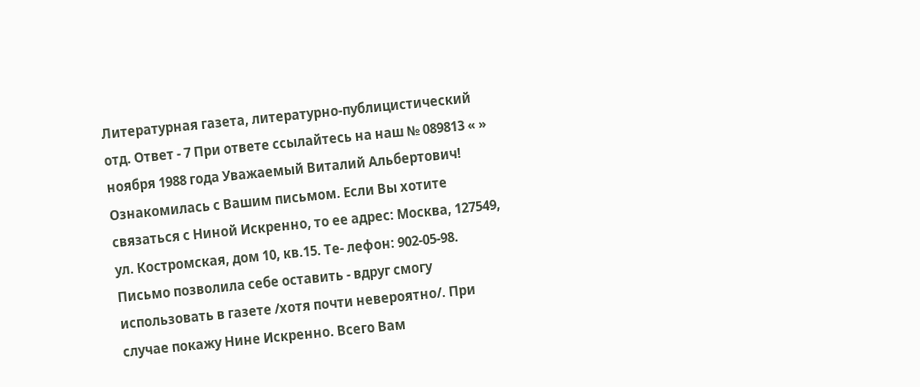Литературная газета, литературно-публицистический отд. Ответ - 7 При ответе ссылайтесь на наш № 089813 « » ноября 1988 года Уважаемый Виталий Альбертович! Ознакомилась с Вашим письмом. Если Вы хотите связаться с Ниной Искренно, то ее адрес: Москва, 127549, ул. Костромская, дом 10, кв.15. Те- лефон: 902-05-98. Письмо позволила себе оставить - вдруг смогу использовать в газете /хотя почти невероятно/. При случае покажу Нине Искренно. Всего Вам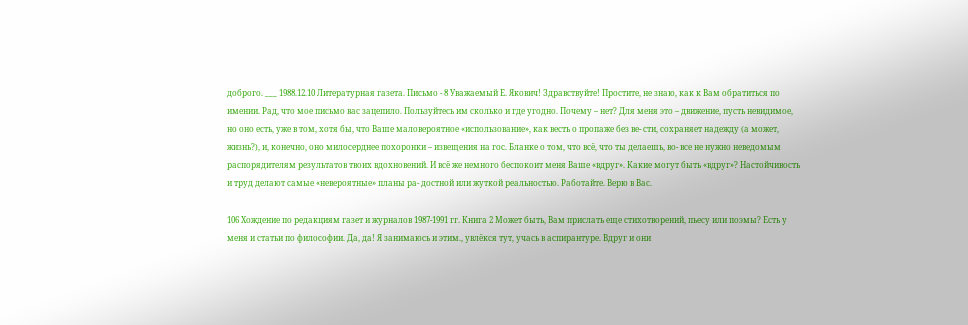доброго. ___ 1988.12.10 Литературная газета. Письмо - 8 Уважаемый Е. Якович! Здравствуйте! Простите, не знаю, как к Вам обратиться по имении. Рад, что мое письмо вас зацепило. Пользуйтесь им сколько и где угодно. Почему – нет? Для меня это – движение, пусть невидимое, но оно есть, уже в том, хотя бы, что Ваше маловероятное «использование», как весть о пропаже без ве- сти, сохраняет надежду (а может, жизнь?), и, конечно, оно милосерднее похоронки – извещения на гос. Бланке о том, что всё, что ты делаешь, во- все не нужно неведомым распорядителям результатов твоих вдохновений. И всё же немного беспокоит меня Ваше «вдруг». Какие могут быть «вдруг»? Настойчивость и труд делают самые «невероятные» планы ра- достной или жуткой реальностью. Работайте. Верю в Вас.

106 Хождение по редакциям газет и журналов 1987-1991 гг. Книга 2 Может быть, Вам прислать еще стихотворений, пьесу или поэмы? Есть у меня и статьи по философии. Да, да! Я занимаюсь и этим., увлёкся тут, учась в аспирантуре. Вдруг и они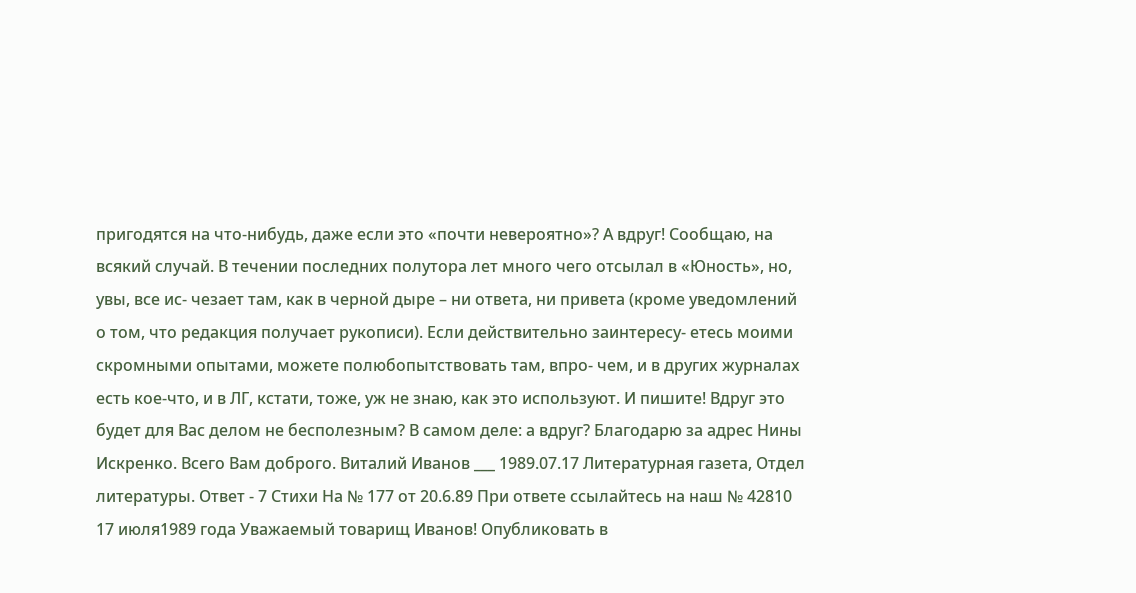пригодятся на что-нибудь, даже если это «почти невероятно»? А вдруг! Сообщаю, на всякий случай. В течении последних полутора лет много чего отсылал в «Юность», но, увы, все ис- чезает там, как в черной дыре – ни ответа, ни привета (кроме уведомлений о том, что редакция получает рукописи). Если действительно заинтересу- етесь моими скромными опытами, можете полюбопытствовать там, впро- чем, и в других журналах есть кое-что, и в ЛГ, кстати, тоже, уж не знаю, как это используют. И пишите! Вдруг это будет для Вас делом не бесполезным? В самом деле: а вдруг? Благодарю за адрес Нины Искренко. Всего Вам доброго. Виталий Иванов ___ 1989.07.17 Литературная газета, Отдел литературы. Ответ - 7 Стихи На № 177 от 20.6.89 При ответе ссылайтесь на наш № 42810 17 июля1989 года Уважаемый товарищ Иванов! Опубликовать в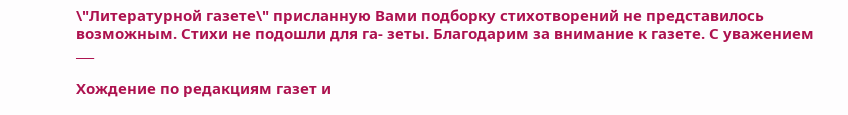\"Литературной газете\" присланную Вами подборку стихотворений не представилось возможным. Стихи не подошли для га- зеты. Благодарим за внимание к газете. С уважением ___

Хождение по редакциям газет и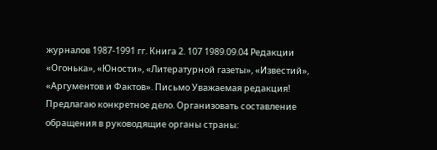журналов 1987-1991 гг. Книга 2. 107 1989.09.04 Редакции «Огонька», «Юности», «Литературной газеты», «Известий», «Аргументов и Фактов». Письмо Уважаемая редакция! Предлагаю конкретное дело. Организовать составление обращения в руководящие органы страны: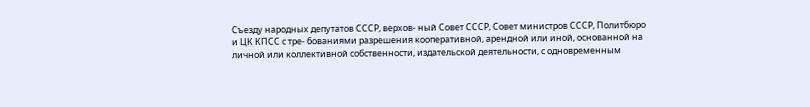Съезду народных депутатов СССР, верхов- ный Совет СССР, Совет министров СССР, Политбюро и ЦК КПСС с тре- бованиями разрешения кооперативной, арендной или иной, основанной на личной или коллективной собственности, издательской деятельности, с одновременным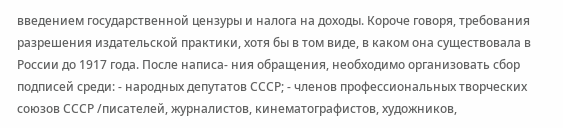введением государственной цензуры и налога на доходы. Короче говоря, требования разрешения издательской практики, хотя бы в том виде, в каком она существовала в России до 1917 года. После написа- ния обращения, необходимо организовать сбор подписей среди: - народных депутатов СССР; - членов профессиональных творческих союзов СССР /писателей, журналистов, кинематографистов, художников,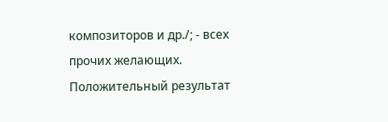композиторов и др./; - всех прочих желающих. Положительный результат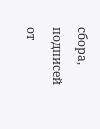сбора, подписей от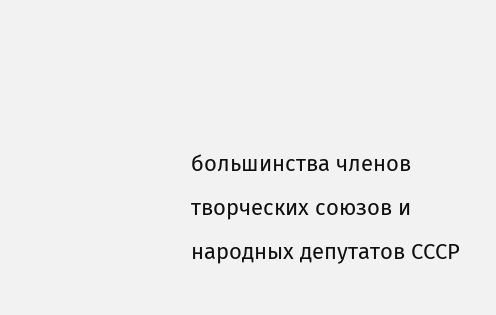большинства членов творческих союзов и народных депутатов СССР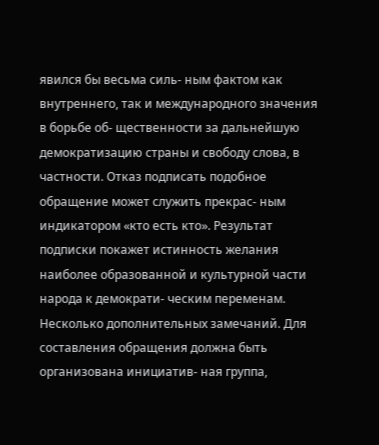явился бы весьма силь- ным фактом как внутреннего, так и международного значения в борьбе об- щественности за дальнейшую демократизацию страны и свободу слова, в частности. Отказ подписать подобное обращение может служить прекрас- ным индикатором «кто есть кто». Результат подписки покажет истинность желания наиболее образованной и культурной части народа к демократи- ческим переменам. Несколько дополнительных замечаний. Для составления обращения должна быть организована инициатив- ная группа,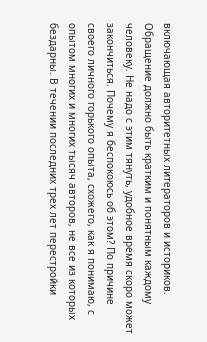включающая авторитетных литераторов и историков. Обращение должно быть кратким и понятным каждому человеку. Не надо с этим тянуть, удобное время скоро может закончиться. Почему я беспокоюсь об этом? По причине своего личного горького опыта, схожего, как я понимаю, с опытом многих и многих тысяч авторов, не все из которых бездарны. В течении последних трех лет перестройки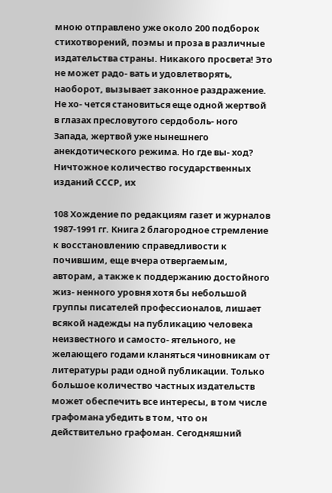мною отправлено уже около 200 подборок стихотворений, поэмы и проза в различные издательства страны. Никакого просвета! Это не может радо- вать и удовлетворять, наоборот, вызывает законное раздражение. Не хо- чется становиться еще одной жертвой в глазах пресловутого сердоболь- ного Запада, жертвой уже нынешнего анекдотического режима. Но где вы- ход? Ничтожное количество государственных изданий СССР, их

108 Хождение по редакциям газет и журналов 1987-1991 гг. Книга 2 благородное стремление к восстановлению справедливости к почившим, еще вчера отвергаемым, авторам, а также к поддержанию достойного жиз- ненного уровня хотя бы небольшой группы писателей профессионалов, лишает всякой надежды на публикацию человека неизвестного и самосто- ятельного, не желающего годами кланяться чиновникам от литературы ради одной публикации. Только большое количество частных издательств может обеспечить все интересы, в том числе графомана убедить в том, что он действительно графоман. Сегодняшний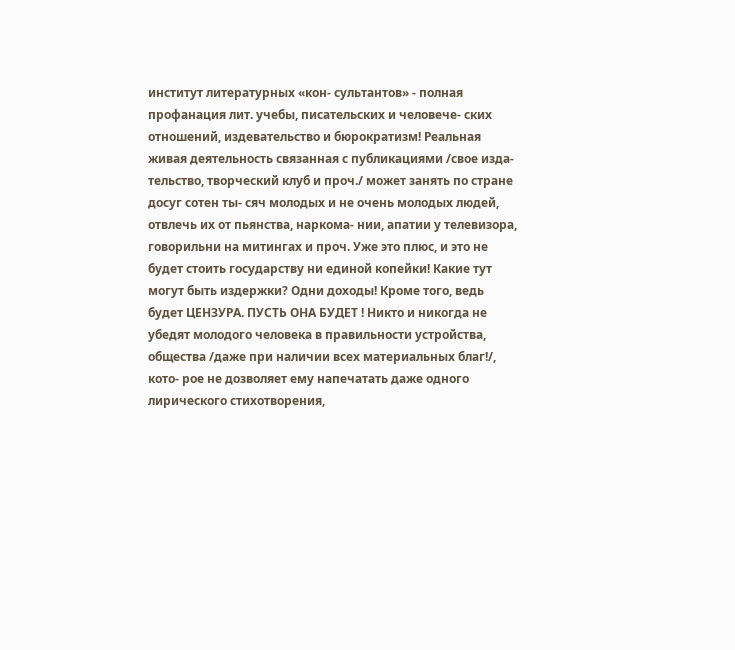институт литературных «кон- сультантов» - полная профанация лит. учебы, писательских и человече- ских отношений, издевательство и бюрократизм! Реальная живая деятельность связанная с публикациями /свое изда- тельство, творческий клуб и проч./ может занять по стране досуг сотен ты- сяч молодых и не очень молодых людей, отвлечь их от пьянства, наркома- нии, апатии у телевизора, говорильни на митингах и проч. Уже это плюс, и это не будет стоить государству ни единой копейки! Какие тут могут быть издержки? Одни доходы! Кроме того, ведь будет ЦЕНЗУРА. ПУСТЬ ОНА БУДЕТ ! Никто и никогда не убедят молодого человека в правильности устройства, общества /даже при наличии всех материальных благ!/, кото- рое не дозволяет ему напечатать даже одного лирического стихотворения,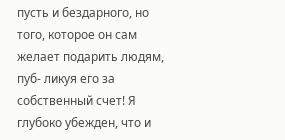пусть и бездарного, но того, которое он сам желает подарить людям, пуб- ликуя его за собственный счет! Я глубоко убежден, что и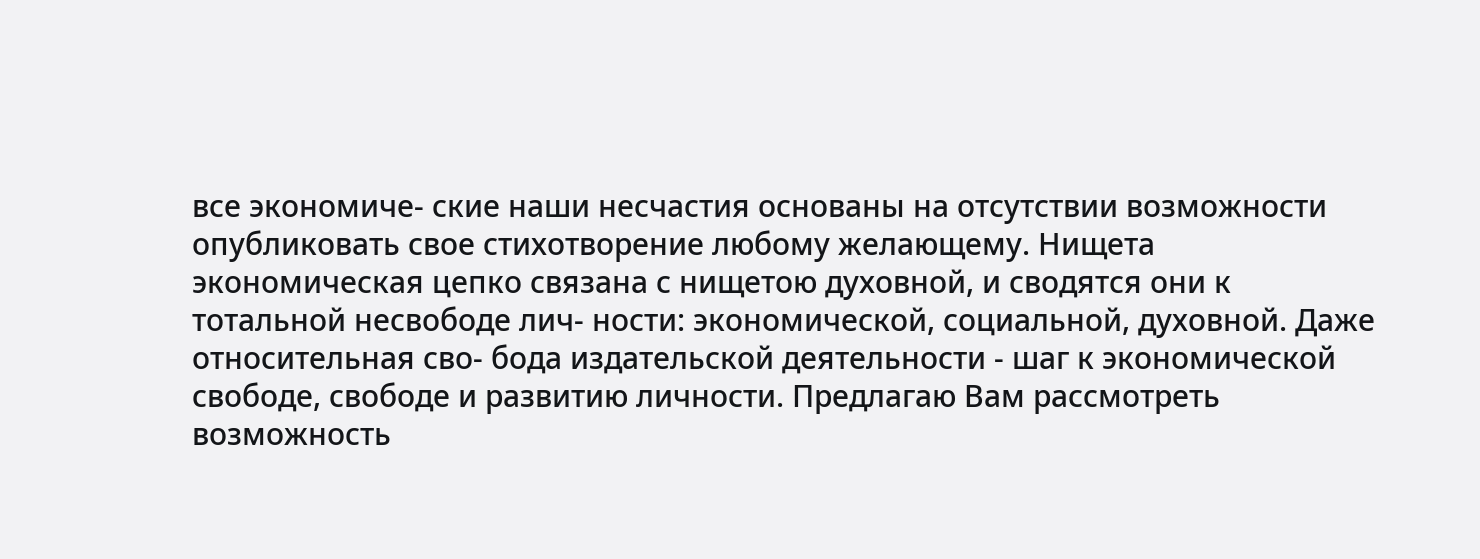все экономиче- ские наши несчастия основаны на отсутствии возможности опубликовать свое стихотворение любому желающему. Нищета экономическая цепко связана с нищетою духовной, и сводятся они к тотальной несвободе лич- ности: экономической, социальной, духовной. Даже относительная сво- бода издательской деятельности - шаг к экономической свободе, свободе и развитию личности. Предлагаю Вам рассмотреть возможность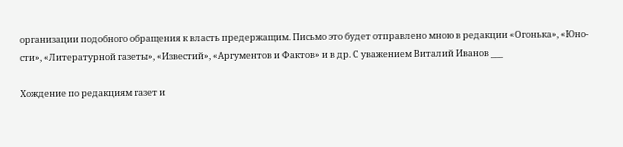организации подобного обращения к власть предержащим. Письмо это будет отправлено мною в редакции «Огонька», «Юно- сти», «Литературной газеты», «Известий», «Аргументов и Фактов» и в др. С уважением Виталий Иванов ___

Хождение по редакциям газет и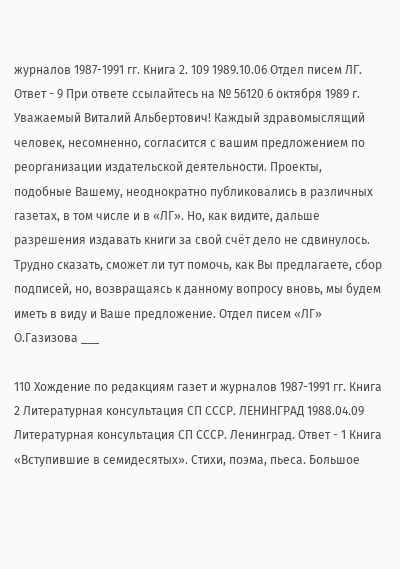журналов 1987-1991 гг. Книга 2. 109 1989.10.06 Отдел писем ЛГ. Ответ - 9 При ответе ссылайтесь на № 56120 6 октября 1989 г. Уважаемый Виталий Альбертович! Каждый здравомыслящий человек, несомненно, согласится с вашим предложением по реорганизации издательской деятельности. Проекты, подобные Вашему, неоднократно публиковались в различных газетах, в том числе и в «ЛГ». Но, как видите, дальше разрешения издавать книги за свой счёт дело не сдвинулось. Трудно сказать, сможет ли тут помочь, как Вы предлагаете, сбор подписей, но, возвращаясь к данному вопросу вновь, мы будем иметь в виду и Ваше предложение. Отдел писем «ЛГ» О.Газизова ___

110 Хождение по редакциям газет и журналов 1987-1991 гг. Книга 2 Литературная консультация СП СССР. ЛЕНИНГРАД 1988.04.09 Литературная консультация СП СССР. Ленинград. Ответ - 1 Книга «Вступившие в семидесятых». Стихи, поэма, пьеса. Большое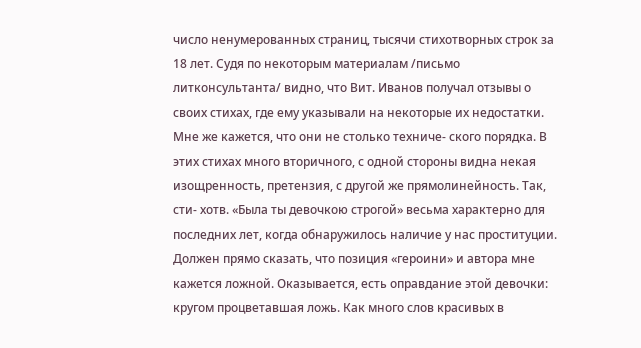число ненумерованных страниц, тысячи стихотворных строк за 18 лет. Судя по некоторым материалам /письмо литконсультанта/ видно, что Вит. Иванов получал отзывы о своих стихах, где ему указывали на некоторые их недостатки. Мне же кажется, что они не столько техниче- ского порядка. В этих стихах много вторичного, с одной стороны видна некая изощренность, претензия, с другой же прямолинейность. Так, сти- хотв. «Была ты девочкою строгой» весьма характерно для последних лет, когда обнаружилось наличие у нас проституции. Должен прямо сказать, что позиция «героини» и автора мне кажется ложной. Оказывается, есть оправдание этой девочки: кругом процветавшая ложь. Как много слов красивых в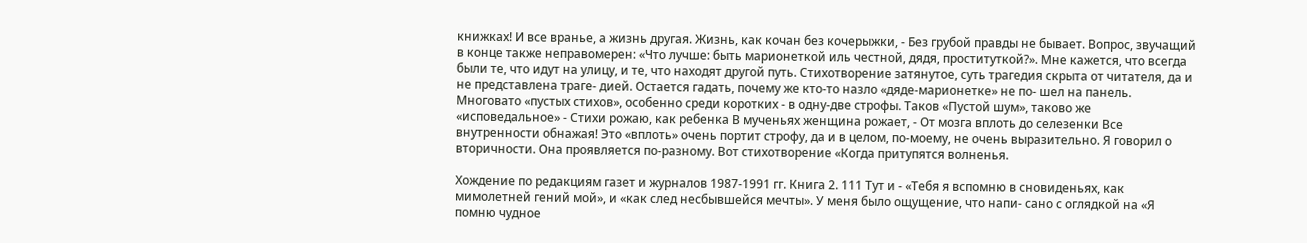книжках! И все вранье, а жизнь другая. Жизнь, как кочан без кочерыжки, - Без грубой правды не бывает. Вопрос, звучащий в конце также неправомерен: «Что лучше: быть марионеткой иль честной, дядя, проституткой?». Мне кажется, что всегда были те, что идут на улицу, и те, что находят другой путь. Стихотворение затянутое, суть трагедия скрыта от читателя, да и не представлена траге- дией. Остается гадать, почему же кто-то назло «дяде-марионетке» не по- шел на панель. Многовато «пустых стихов», особенно среди коротких - в одну-две строфы. Таков «Пустой шум», таково же «исповедальное» - Стихи рожаю, как ребенка В мученьях женщина рожает, - От мозга вплоть до селезенки Все внутренности обнажая! Это «вплоть» очень портит строфу, да и в целом, по-моему, не очень выразительно. Я говорил о вторичности. Она проявляется по-разному. Вот стихотворение «Когда притупятся волненья.

Хождение по редакциям газет и журналов 1987-1991 гг. Книга 2. 111 Тут и - «Тебя я вспомню в сновиденьях, как мимолетней гений мой», и «как след несбывшейся мечты». У меня было ощущение, что напи- сано с оглядкой на «Я помню чудное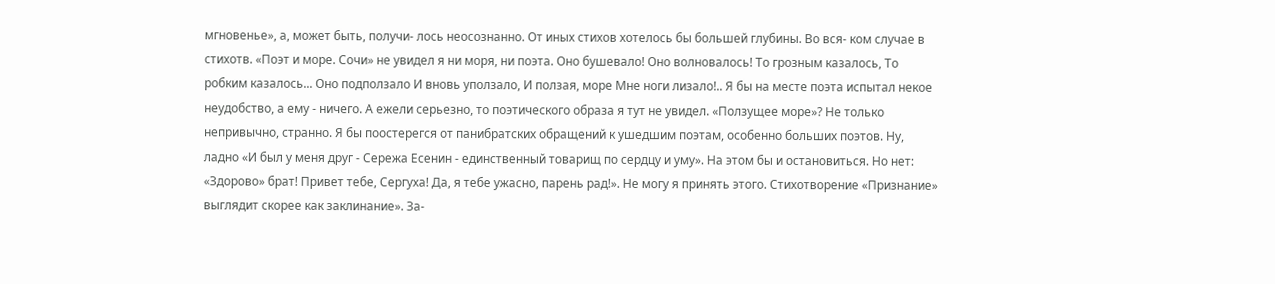мгновенье», а, может быть, получи- лось неосознанно. От иных стихов хотелось бы большей глубины. Во вся- ком случае в стихотв. «Поэт и море. Сочи» не увидел я ни моря, ни поэта. Оно бушевало! Оно волновалось! То грозным казалось, То робким казалось... Оно подползало И вновь уползало, И ползая, море Мне ноги лизало!.. Я бы на месте поэта испытал некое неудобство, а ему - ничего. А ежели серьезно, то поэтического образа я тут не увидел. «Ползущее море»? Не только непривычно, странно. Я бы поостерегся от панибратских обращений к ушедшим поэтам, особенно больших поэтов. Ну, ладно «И был у меня друг - Сережа Есенин - единственный товарищ по сердцу и уму». На этом бы и остановиться. Но нет: «Здорово» брат! Привет тебе, Сергуха! Да, я тебе ужасно, парень рад!». Не могу я принять этого. Стихотворение «Признание» выглядит скорее как заклинание». За-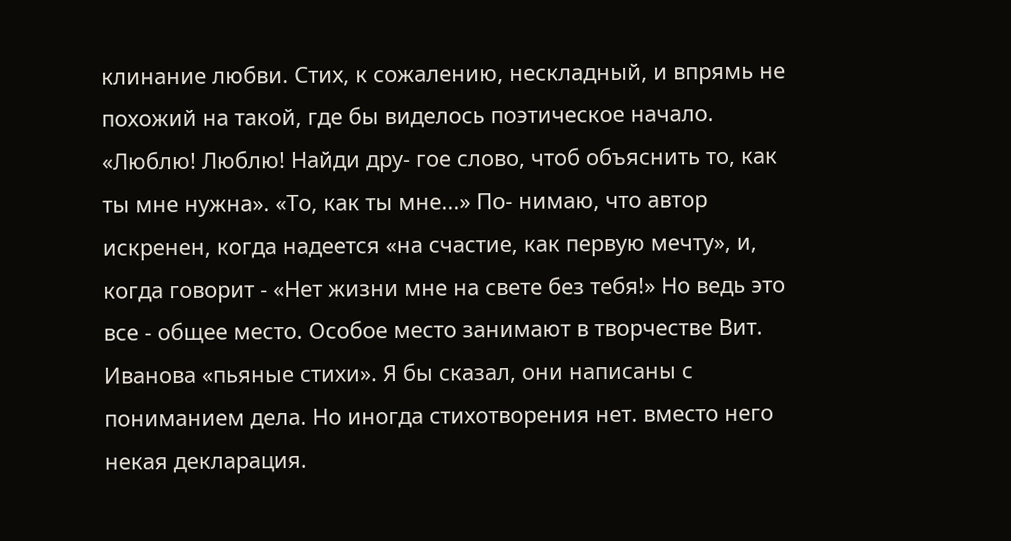клинание любви. Стих, к сожалению, нескладный, и впрямь не похожий на такой, где бы виделось поэтическое начало. «Люблю! Люблю! Найди дру- гое слово, чтоб объяснить то, как ты мне нужна». «То, как ты мне...» По- нимаю, что автор искренен, когда надеется «на счастие, как первую мечту», и, когда говорит - «Нет жизни мне на свете без тебя!» Но ведь это все - общее место. Особое место занимают в творчестве Вит. Иванова «пьяные стихи». Я бы сказал, они написаны с пониманием дела. Но иногда стихотворения нет. вместо него некая декларация.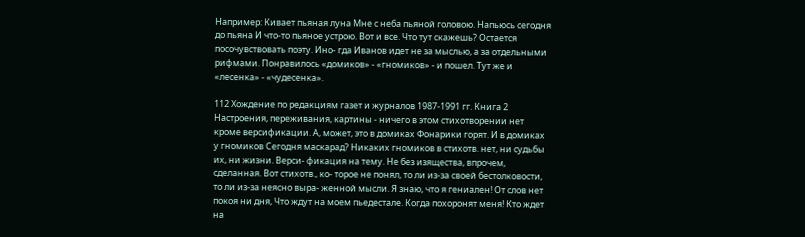Например: Кивает пьяная луна Мне с неба пьяной головою. Напьюсь сегодня до пьяна И что-то пьяное устрою. Вот и все. Что тут скажешь? Остается посочувствовать поэту. Ино- гда Иванов идет не за мыслью, а за отдельными рифмами. Понравилось «домиков» - «гномиков» - и пошел. Тут же и «лесенка» - «чудесенка».

112 Хождение по редакциям газет и журналов 1987-1991 гг. Книга 2 Настроения, переживания, картины - ничего в этом стихотворении нет кроме версификации. А, может, это в домиках Фонарики горят. И в домиках у гномиков Сегодня маскарад? Никаких гномиков в стихотв. нет, ни судьбы их, ни жизни. Верси- фикация на тему. Не без изящества, впрочем, сделанная. Вот стихотв., ко- торое не понял, то ли из-за своей бестолковости, то ли из-за неясно выра- женной мысли. Я знаю, что я гениален! От слов нет покоя ни дня, Что ждут на моем пьедестале. Когда похоронят меня! Кто ждет на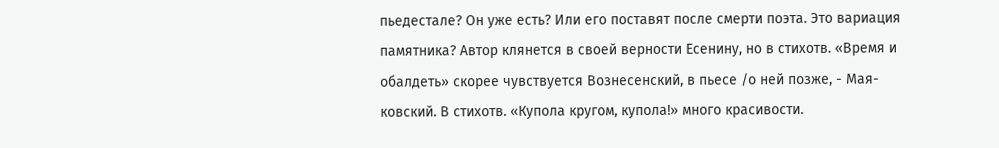пьедестале? Он уже есть? Или его поставят после смерти поэта. Это вариация памятника? Автор клянется в своей верности Есенину, но в стихотв. «Время и обалдеть» скорее чувствуется Вознесенский, в пьесе /о ней позже, - Мая- ковский. В стихотв. «Купола кругом, купола!» много красивости.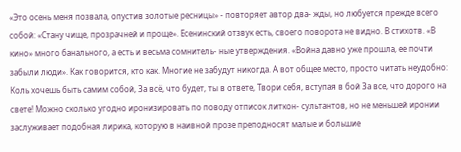«Это осень меня позвала, опустив золотые ресницы» - повторяет автор два- жды, но любуется прежде всего собой: «Стану чище, прозрачней и проще». Есенинский отзвук есть, своего поворота не видно. В стихотв. «В кино» много банального, а есть и весьма сомнитель- ные утверждения. «Война давно уже прошла, ее почти забыли люди». Как говорится, кто как. Многие не забудут никогда. А вот общее место, просто читать неудобно: Коль хочешь быть самим собой, За всё, что будет, ты в ответе, Твори себя, вступая в бой За все, что дорого на свете! Можно сколько угодно иронизировать по поводу отписок литкон- сультантов, но не меньшей иронии заслуживает подобная лирика, которую в наивной прозе преподносят малые и большие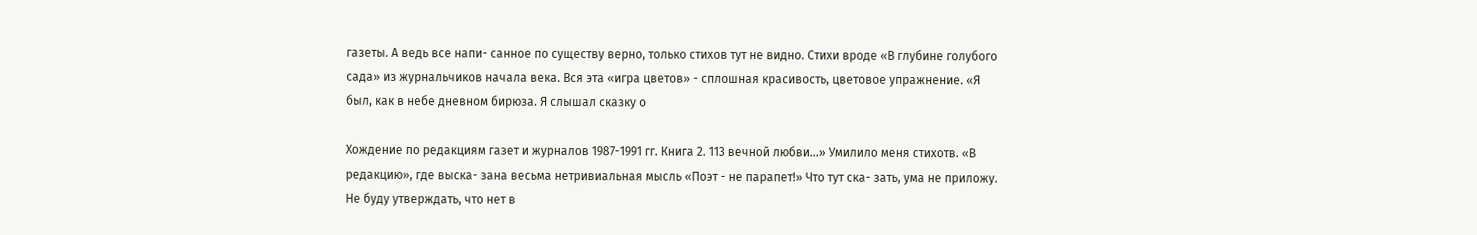газеты. А ведь все напи- санное по существу верно, только стихов тут не видно. Стихи вроде «В глубине голубого сада» из журнальчиков начала века. Вся эта «игра цветов» - сплошная красивость, цветовое упражнение. «Я был, как в небе дневном бирюза. Я слышал сказку о

Хождение по редакциям газет и журналов 1987-1991 гг. Книга 2. 113 вечной любви...» Умилило меня стихотв. «В редакцию», где выска- зана весьма нетривиальная мысль «Поэт - не парапет!» Что тут ска- зать, ума не приложу. Не буду утверждать, что нет в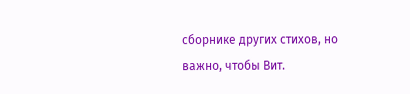сборнике других стихов, но важно, чтобы Вит.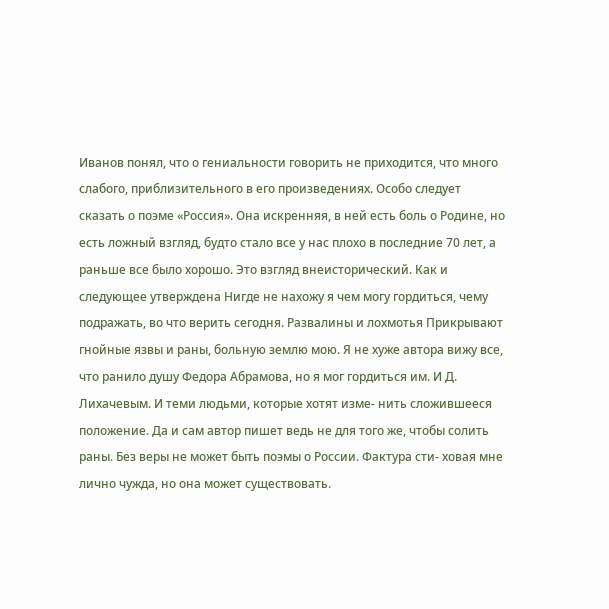Иванов понял, что о гениальности говорить не приходится, что много слабого, приблизительного в его произведениях. Особо следует сказать о поэме «Россия». Она искренняя, в ней есть боль о Родине, но есть ложный взгляд, будто стало все у нас плохо в последние 70 лет, а раньше все было хорошо. Это взгляд внеисторический. Как и следующее утверждена Нигде не нахожу я чем могу гордиться, чему подражать, во что верить сегодня. Развалины и лохмотья Прикрывают гнойные язвы и раны, больную землю мою. Я не хуже автора вижу все, что ранило душу Федора Абрамова, но я мог гордиться им. И Д. Лихачевым. И теми людьми, которые хотят изме- нить сложившееся положение. Да и сам автор пишет ведь не для того же, чтобы солить раны. Без веры не может быть поэмы о России. Фактура сти- ховая мне лично чужда, но она может существовать.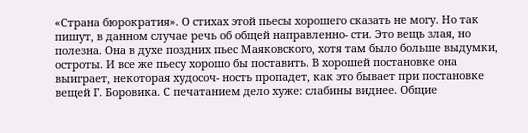«Страна бюрократия». О стихах этой пьесы хорошего сказать не могу. Но так пишут, в данном случае речь об общей направленно- сти. Это вещь злая, но полезна. Она в духе поздних пьес Маяковского, хотя там было больше выдумки, остроты. И все же пьесу хорошо бы поставить. В хорошей постановке она выиграет, некоторая худосоч- ность пропадет, как это бывает при постановке вещей Г. Боровика. С печатанием дело хуже: слабины виднее. Общие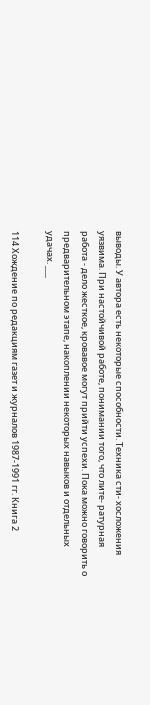выводы. У автора есть некоторые способности. Техника сти- хосложения уязвима. При настойчивой работе, понимании того, что лите- ратурная работа - дело жесткое, кровавое могут прийти успехи. Пока можно говорить о предварительном этапе, накоплении некоторых навыков и отдельных удачах. ___

114 Хождение по редакциям газет и журналов 1987-1991 гг. Книга 2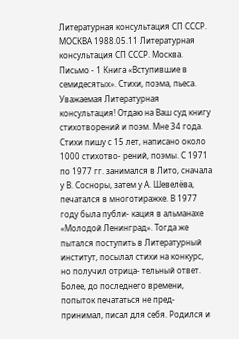Литературная консультация СП СССР. МОСКВА 1988.05.11 Литературная консультация СП СССР. Москва. Письмо - 1 Книга «Вступившие в семидесятых». Стихи, поэма, пьеса. Уважаемая Литературная консультация! Отдаю на Ваш суд книгу стихотворений и поэм. Мне 34 года. Стихи пишу с 15 лет, написано около 1000 стихотво- рений, поэмы. С 1971 по 1977 гг. занимался в Лито, сначала у В. Сосноры, затем у А. Шевелёва, печатался в многотиражке. В 1977 году была публи- кация в альманахе «Молодой Ленинград». Тогда же пытался поступить в Литературный институт, посылал стихи на конкурс, но получил отрица- тельный ответ. Более, до последнего времени, попыток печататься не пред- принимал, писал для себя. Родился и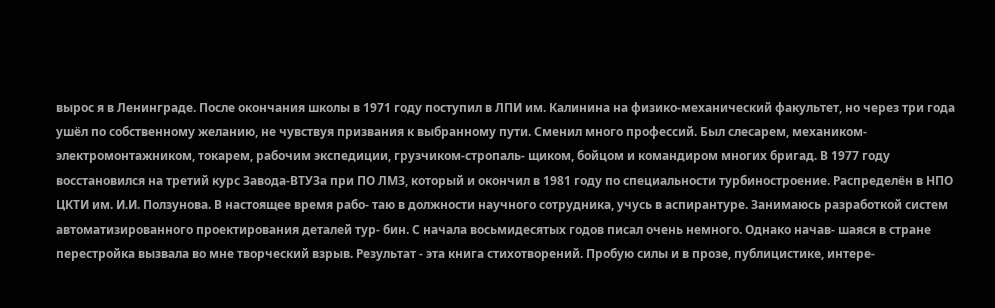вырос я в Ленинграде. После окончания школы в 1971 году поступил в ЛПИ им. Калинина на физико-механический факультет, но через три года ушёл по собственному желанию, не чувствуя призвания к выбранному пути. Сменил много профессий. Был слесарем, механиком- электромонтажником, токарем, рабочим экспедиции, грузчиком-стропаль- щиком, бойцом и командиром многих бригад. В 1977 году восстановился на третий курс Завода-ВТУЗа при ПО ЛМЗ, который и окончил в 1981 году по специальности турбиностроение. Распределён в НПО ЦКТИ им. И.И. Ползунова. В настоящее время рабо- таю в должности научного сотрудника, учусь в аспирантуре. Занимаюсь разработкой систем автоматизированного проектирования деталей тур- бин. С начала восьмидесятых годов писал очень немного. Однако начав- шаяся в стране перестройка вызвала во мне творческий взрыв. Результат - эта книга стихотворений. Пробую силы и в прозе, публицистике, интере-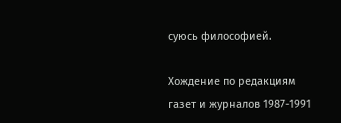суюсь философией.

Хождение по редакциям газет и журналов 1987-1991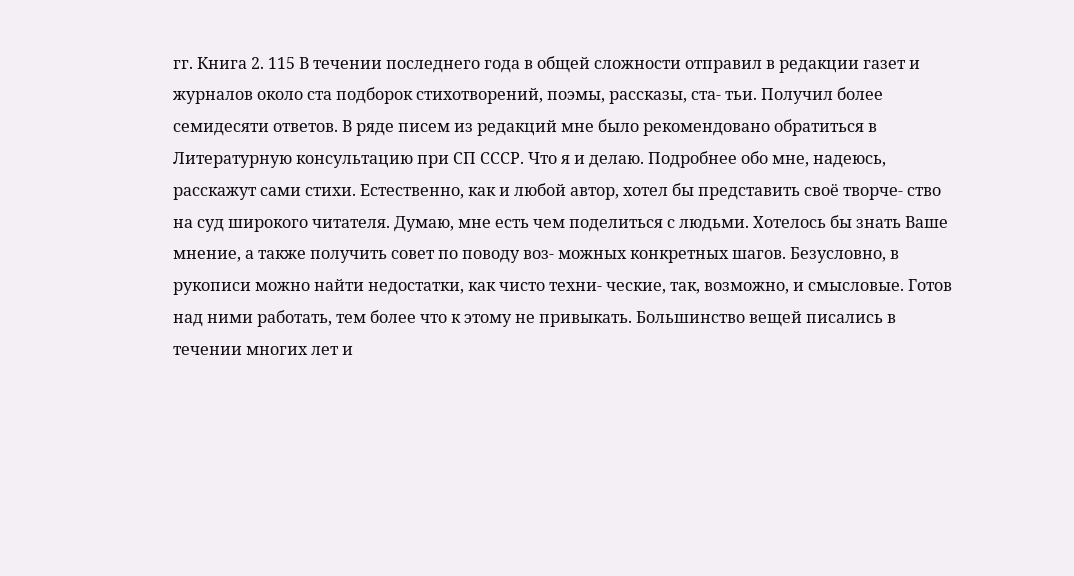гг. Книга 2. 115 В течении последнего года в общей сложности отправил в редакции газет и журналов около ста подборок стихотворений, поэмы, рассказы, ста- тьи. Получил более семидесяти ответов. В ряде писем из редакций мне было рекомендовано обратиться в Литературную консультацию при СП СССР. Что я и делаю. Подробнее обо мне, надеюсь, расскажут сами стихи. Естественно, как и любой автор, хотел бы представить своё творче- ство на суд широкого читателя. Думаю, мне есть чем поделиться с людьми. Хотелось бы знать Ваше мнение, а также получить совет по поводу воз- можных конкретных шагов. Безусловно, в рукописи можно найти недостатки, как чисто техни- ческие, так, возможно, и смысловые. Готов над ними работать, тем более что к этому не привыкать. Большинство вещей писались в течении многих лет и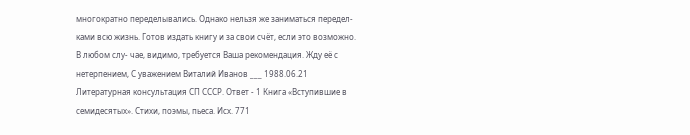многократно переделывались. Однако нельзя же заниматься передел- ками всю жизнь. Готов издать книгу и за свои счёт, если это возможно. В любом слу- чае, видимо, требуется Ваша рекомендация. Жду её с нетерпением, С уважением Виталий Иванов ___ 1988.06.21 Литературная консультация СП СССР. Ответ - 1 Книга «Вступившие в семидесятых». Стихи, поэмы, пьеса. Исх. 771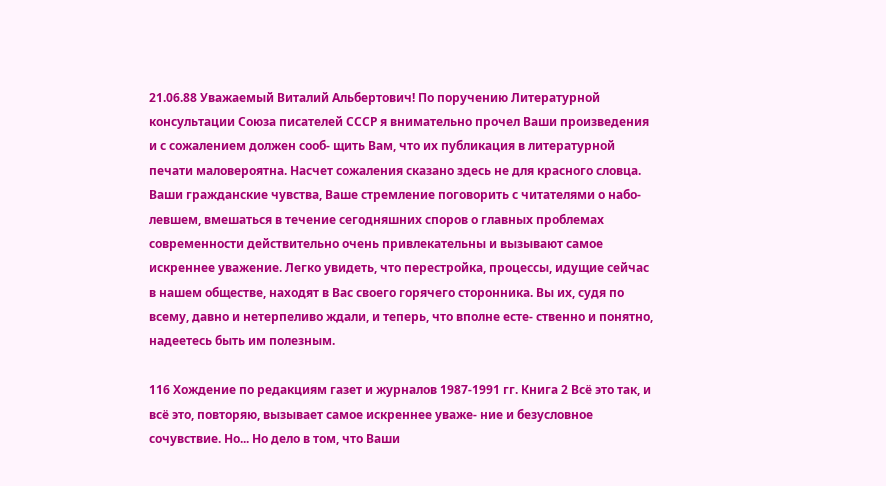21.06.88 Уважаемый Виталий Альбертович! По поручению Литературной консультации Союза писателей СССР я внимательно прочел Ваши произведения и с сожалением должен сооб- щить Вам, что их публикация в литературной печати маловероятна. Насчет сожаления сказано здесь не для красного словца. Ваши гражданские чувства, Ваше стремление поговорить с читателями о набо- левшем, вмешаться в течение сегодняшних споров о главных проблемах современности действительно очень привлекательны и вызывают самое искреннее уважение. Легко увидеть, что перестройка, процессы, идущие сейчас в нашем обществе, находят в Вас своего горячего сторонника. Вы их, судя по всему, давно и нетерпеливо ждали, и теперь, что вполне есте- ственно и понятно, надеетесь быть им полезным.

116 Хождение по редакциям газет и журналов 1987-1991 гг. Книга 2 Всё это так, и всё это, повторяю, вызывает самое искреннее уваже- ние и безусловное сочувствие. Но... Но дело в том, что Ваши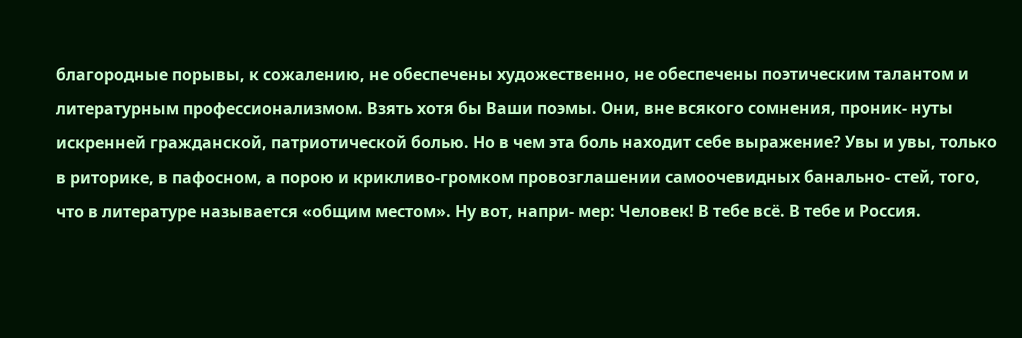благородные порывы, к сожалению, не обеспечены художественно, не обеспечены поэтическим талантом и литературным профессионализмом. Взять хотя бы Ваши поэмы. Они, вне всякого сомнения, проник- нуты искренней гражданской, патриотической болью. Но в чем эта боль находит себе выражение? Увы и увы, только в риторике, в пафосном, а порою и крикливо-громком провозглашении самоочевидных банально- стей, того, что в литературе называется «общим местом». Ну вот, напри- мер: Человек! В тебе всё. В тебе и Россия.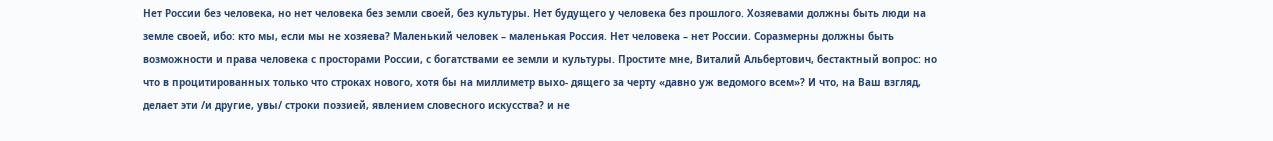Нет России без человека, но нет человека без земли своей, без культуры. Нет будущего у человека без прошлого. Хозяевами должны быть люди на земле своей, ибо: кто мы, если мы не хозяева? Маленький человек – маленькая Россия. Нет человека – нет России. Соразмерны должны быть возможности и права человека с просторами России, с богатствами ее земли и культуры. Простите мне, Виталий Альбертович, бестактный вопрос: но что в процитированных только что строках нового, хотя бы на миллиметр выхо- дящего за черту «давно уж ведомого всем»? И что, на Ваш взгляд, делает эти /и другие, увы/ строки поэзией, явлением словесного искусства? и не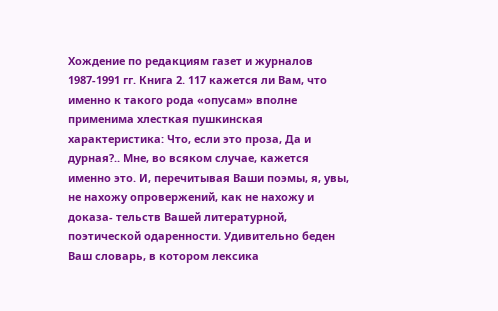Хождение по редакциям газет и журналов 1987-1991 гг. Книга 2. 117 кажется ли Вам, что именно к такого рода «опусам» вполне применима хлесткая пушкинская характеристика: Что, если это проза, Да и дурная?.. Мне, во всяком случае, кажется именно это. И, перечитывая Ваши поэмы, я, увы, не нахожу опровержений, как не нахожу и доказа- тельств Вашей литературной, поэтической одаренности. Удивительно беден Ваш словарь, в котором лексика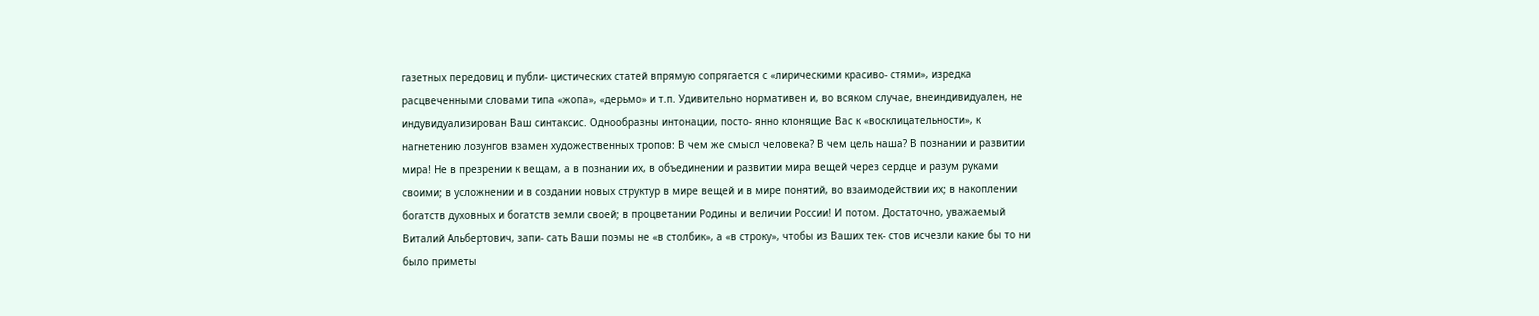газетных передовиц и публи- цистических статей впрямую сопрягается с «лирическими красиво- стями», изредка расцвеченными словами типа «жопа», «дерьмо» и т.п. Удивительно нормативен и, во всяком случае, внеиндивидуален, не индувидуализирован Ваш синтаксис. Однообразны интонации, посто- янно клонящие Вас к «восклицательности», к нагнетению лозунгов взамен художественных тропов: В чем же смысл человека? В чем цель наша? В познании и развитии мира! Не в презрении к вещам, а в познании их, в объединении и развитии мира вещей через сердце и разум руками своими; в усложнении и в создании новых структур в мире вещей и в мире понятий, во взаимодействии их; в накоплении богатств духовных и богатств земли своей; в процветании Родины и величии России! И потом. Достаточно, уважаемый Виталий Альбертович, запи- сать Ваши поэмы не «в столбик», а «в строку», чтобы из Ваших тек- стов исчезли какие бы то ни было приметы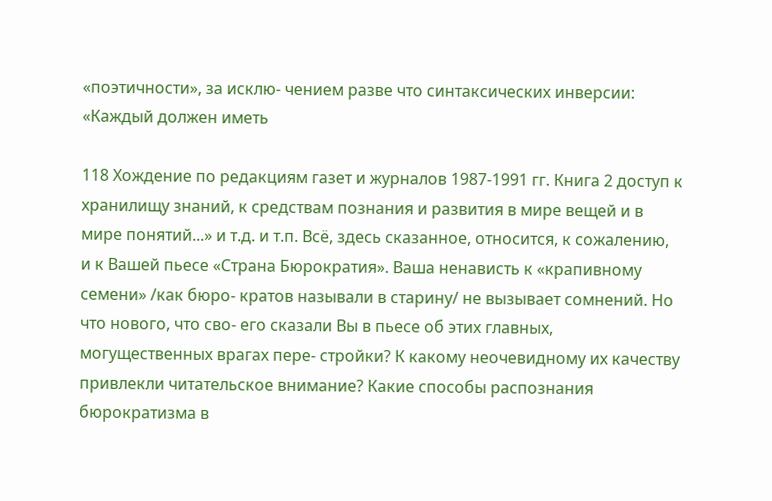«поэтичности», за исклю- чением разве что синтаксических инверсии: «Каждый должен иметь

118 Хождение по редакциям газет и журналов 1987-1991 гг. Книга 2 доступ к хранилищу знаний, к средствам познания и развития в мире вещей и в мире понятий...» и т.д. и т.п. Всё, здесь сказанное, относится, к сожалению, и к Вашей пьесе «Страна Бюрократия». Ваша ненависть к «крапивному семени» /как бюро- кратов называли в старину/ не вызывает сомнений. Но что нового, что сво- его сказали Вы в пьесе об этих главных, могущественных врагах пере- стройки? К какому неочевидному их качеству привлекли читательское внимание? Какие способы распознания бюрократизма в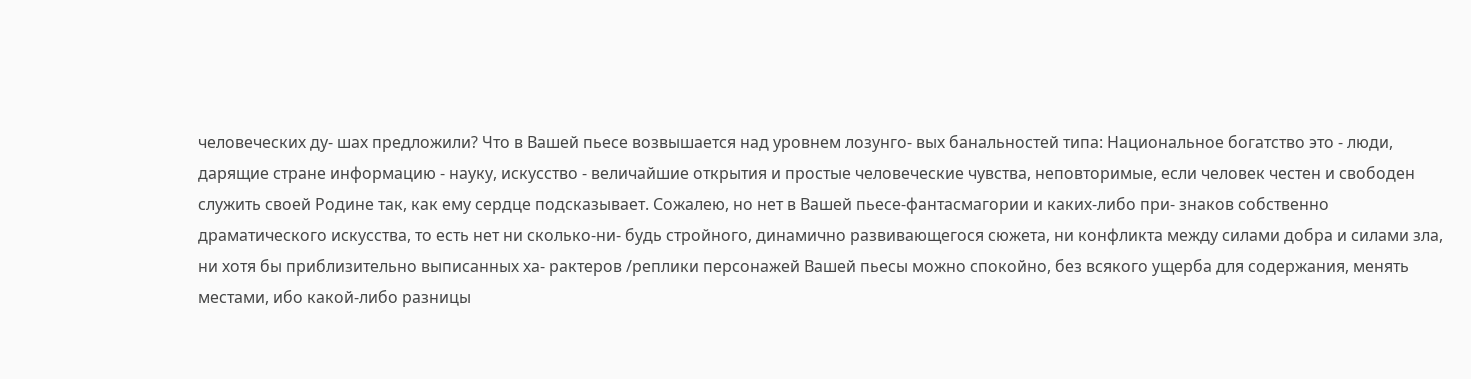человеческих ду- шах предложили? Что в Вашей пьесе возвышается над уровнем лозунго- вых банальностей типа: Национальное богатство это - люди, дарящие стране информацию - науку, искусство - величайшие открытия и простые человеческие чувства, неповторимые, если человек честен и свободен служить своей Родине так, как ему сердце подсказывает. Сожалею, но нет в Вашей пьесе-фантасмагории и каких-либо при- знаков собственно драматического искусства, то есть нет ни сколько-ни- будь стройного, динамично развивающегося сюжета, ни конфликта между силами добра и силами зла, ни хотя бы приблизительно выписанных ха- рактеров /реплики персонажей Вашей пьесы можно спокойно, без всякого ущерба для содержания, менять местами, ибо какой-либо разницы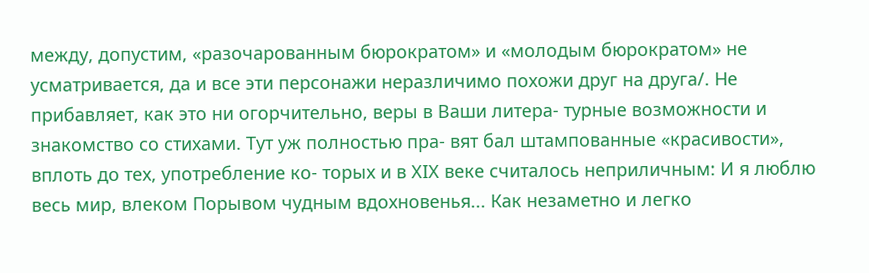между, допустим, «разочарованным бюрократом» и «молодым бюрократом» не усматривается, да и все эти персонажи неразличимо похожи друг на друга/. Не прибавляет, как это ни огорчительно, веры в Ваши литера- турные возможности и знакомство со стихами. Тут уж полностью пра- вят бал штампованные «красивости», вплоть до тех, употребление ко- торых и в ХIХ веке считалось неприличным: И я люблю весь мир, влеком Порывом чудным вдохновенья... Как незаметно и легко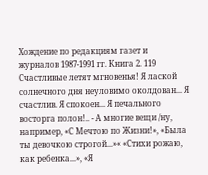Хождение по редакциям газет и журналов 1987-1991 гг. Книга 2. 119 Счастливые летят мгновенья! Я лаской солнечного дня неуловимо околдован... Я счастлив. Я спокоен... Я печального восторга полон!.. - А многие вещи /ну, например, «С Мечтою по Жизни!», «Была ты девочкою строгой...»« «Стихи рожаю, как ребенка...», «Я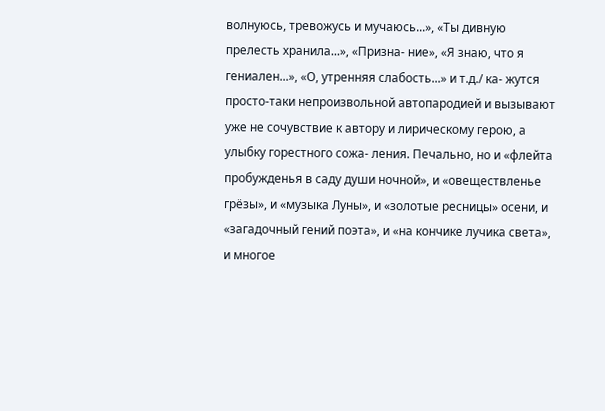волнуюсь, тревожусь и мучаюсь...», «Ты дивную прелесть хранила...», «Призна- ние», «Я знаю, что я гениален...», «О, утренняя слабость...» и т.д./ ка- жутся просто-таки непроизвольной автопародией и вызывают уже не сочувствие к автору и лирическому герою, а улыбку горестного сожа- ления. Печально, но и «флейта пробужденья в саду души ночной», и «овеществленье грёзы», и «музыка Луны», и «золотые ресницы» осени, и «загадочный гений поэта», и «на кончике лучика света», и многое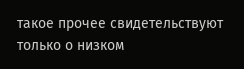такое прочее свидетельствуют только о низком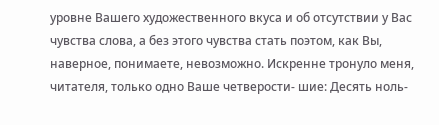уровне Вашего художественного вкуса и об отсутствии у Вас чувства слова, а без этого чувства стать поэтом, как Вы, наверное, понимаете, невозможно. Искренне тронуло меня, читателя, только одно Ваше четверости- шие: Десять ноль-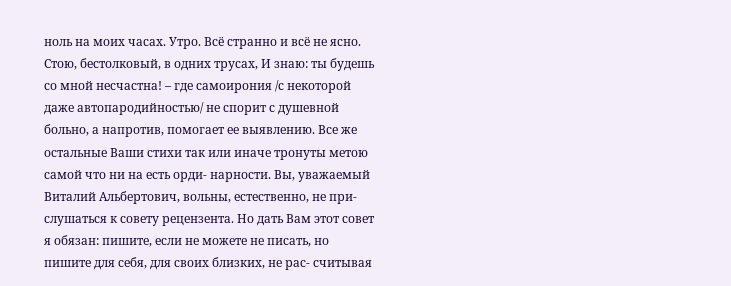ноль на моих часах. Утро. Всё странно и всё не ясно. Стою, бестолковый, в одних трусах, И знаю: ты будешь со мной несчастна! – где самоирония /с некоторой даже автопародийностью/ не спорит с душевной больно, а напротив, помогает ее выявлению. Все же остальные Ваши стихи так или иначе тронуты метою самой что ни на есть орди- нарности. Вы, уважаемый Виталий Альбертович, вольны, естественно, не при- слушаться к совету рецензента. Но дать Вам этот совет я обязан: пишите, если не можете не писать, но пишите для себя, для своих близких, не рас- считывая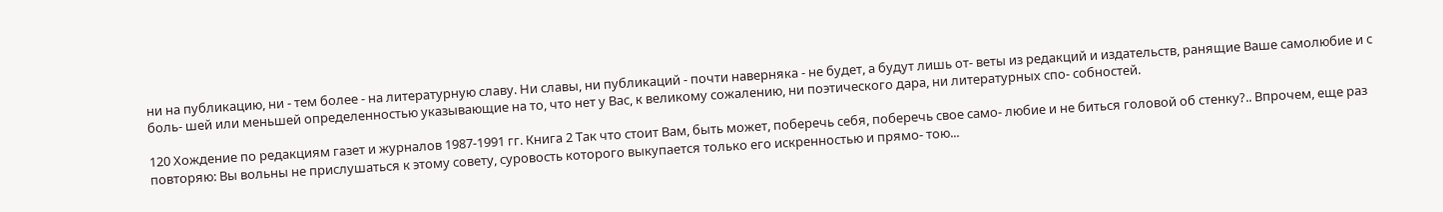ни на публикацию, ни - тем более - на литературную славу. Ни славы, ни публикаций - почти наверняка - не будет, а будут лишь от- веты из редакций и издательств, ранящие Ваше самолюбие и с боль- шей или меньшей определенностью указывающие на то, что нет у Вас, к великому сожалению, ни поэтического дара, ни литературных спо- собностей.

120 Хождение по редакциям газет и журналов 1987-1991 гг. Книга 2 Так что стоит Вам, быть может, поберечь себя, поберечь свое само- любие и не биться головой об стенку?.. Впрочем, еще раз повторяю: Вы вольны не прислушаться к этому совету, суровость которого выкупается только его искренностью и прямо- тою...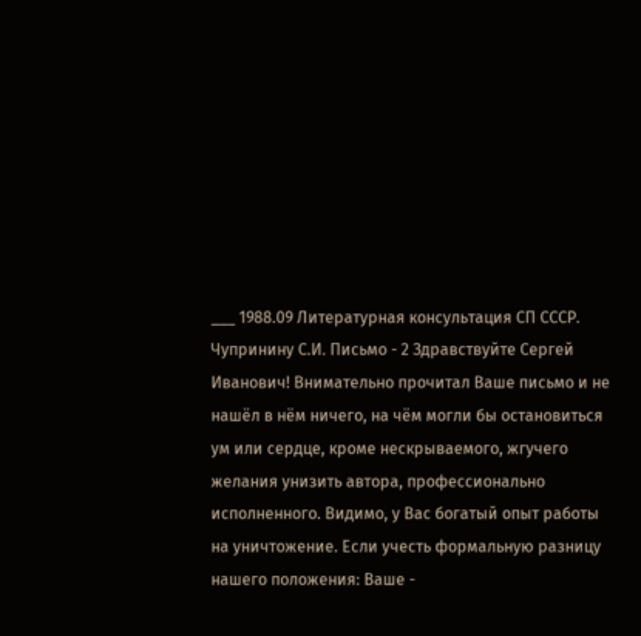___ 1988.09 Литературная консультация СП СССР. Чупринину С.И. Письмо - 2 Здравствуйте Сергей Иванович! Внимательно прочитал Ваше письмо и не нашёл в нём ничего, на чём могли бы остановиться ум или сердце, кроме нескрываемого, жгучего желания унизить автора, профессионально исполненного. Видимо, у Вас богатый опыт работы на уничтожение. Если учесть формальную разницу нашего положения: Ваше -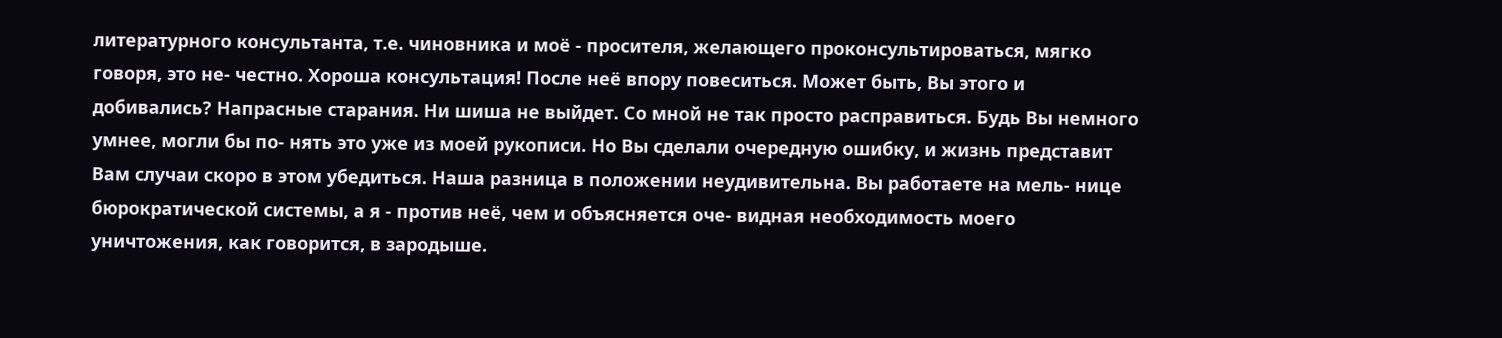литературного консультанта, т.е. чиновника и моё - просителя, желающего проконсультироваться, мягко говоря, это не- честно. Хороша консультация! После неё впору повеситься. Может быть, Вы этого и добивались? Напрасные старания. Ни шиша не выйдет. Со мной не так просто расправиться. Будь Вы немного умнее, могли бы по- нять это уже из моей рукописи. Но Вы сделали очередную ошибку, и жизнь представит Вам случаи скоро в этом убедиться. Наша разница в положении неудивительна. Вы работаете на мель- нице бюрократической системы, а я - против неё, чем и объясняется оче- видная необходимость моего уничтожения, как говорится, в зародыше.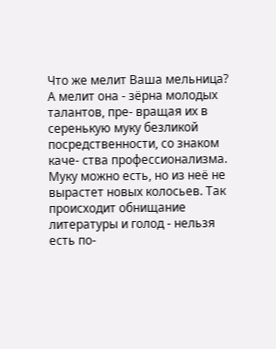Что же мелит Ваша мельница? А мелит она - зёрна молодых талантов, пре- вращая их в серенькую муку безликой посредственности, со знаком каче- ства профессионализма. Муку можно есть, но из неё не вырастет новых колосьев. Так происходит обнищание литературы и голод - нельзя есть по-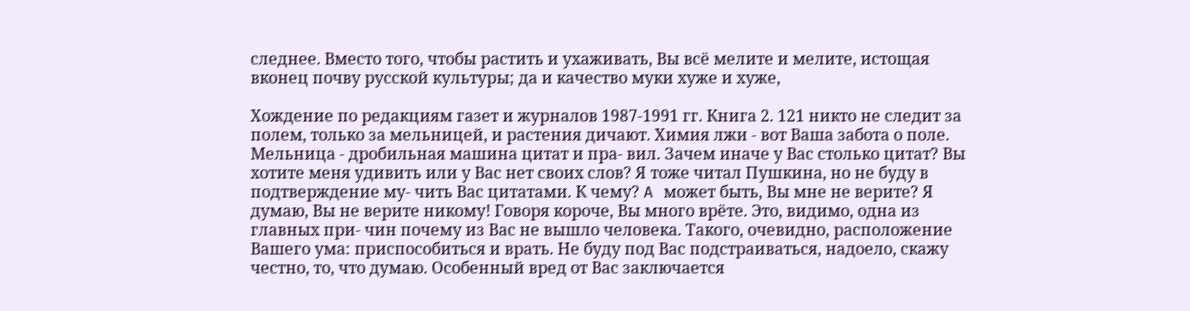следнее. Вместо того, чтобы растить и ухаживать, Вы всё мелите и мелите, истощая вконец почву русской культуры; да и качество муки хуже и хуже,

Хождение по редакциям газет и журналов 1987-1991 гг. Книга 2. 121 никто не следит за полем, только за мельницей, и растения дичают. Химия лжи - вот Ваша забота о поле. Мельница - дробильная машина цитат и пра- вил. Зачем иначе у Вас столько цитат? Вы хотите меня удивить или у Вас нет своих слов? Я тоже читал Пушкина, но не буду в подтверждение му- чить Вас цитатами. К чему? A может быть, Вы мне не верите? Я думаю, Вы не верите никому! Говоря короче, Вы много врёте. Это, видимо, одна из главных при- чин почему из Вас не вышло человека. Такого, очевидно, расположение Вашего ума: приспособиться и врать. Не буду под Вас подстраиваться, надоело, скажу честно, то, что думаю. Особенный вред от Вас заключается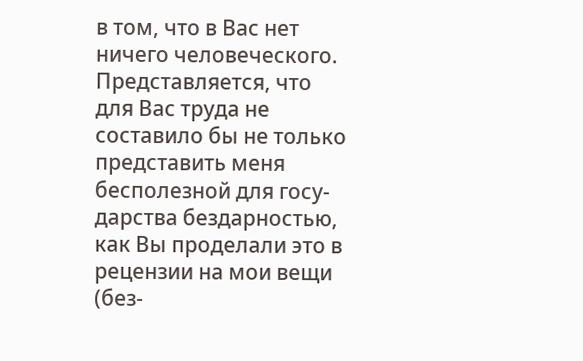в том, что в Вас нет ничего человеческого. Представляется, что для Вас труда не составило бы не только представить меня бесполезной для госу- дарства бездарностью, как Вы проделали это в рецензии на мои вещи (без-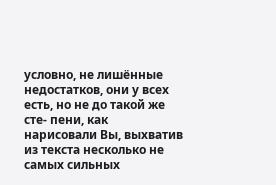условно, не лишённые недостатков, они у всех есть, но не до такой же сте- пени, как нарисовали Вы, выхватив из текста несколько не самых сильных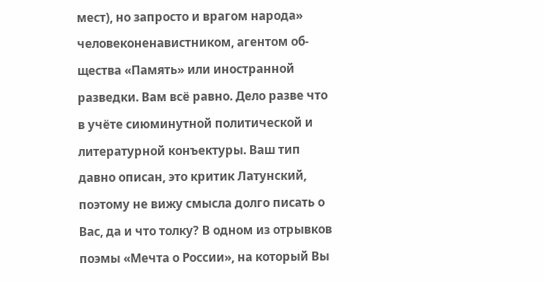мест), но запросто и врагом народа» человеконенавистником, агентом об- щества «Память» или иностранной разведки. Вам всё равно. Дело разве что в учёте сиюминутной политической и литературной конъектуры. Ваш тип давно описан, это критик Латунский, поэтому не вижу смысла долго писать о Вас, да и что толку? В одном из отрывков поэмы «Мечта о России», на который Вы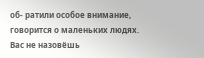об- ратили особое внимание, говорится о маленьких людях. Вас не назовёшь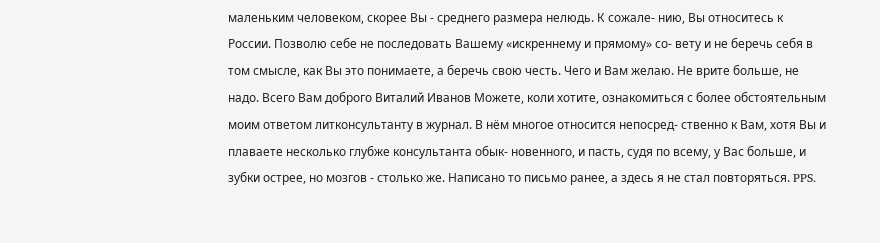маленьким человеком, скорее Вы - среднего размера нелюдь. К сожале- нию, Вы относитесь к России. Позволю себе не последовать Вашему «искреннему и прямому» со- вету и не беречь себя в том смысле, как Вы это понимаете, а беречь свою честь. Чего и Вам желаю. Не врите больше, не надо. Всего Вам доброго Виталий Иванов Можете, коли хотите, ознакомиться с более обстоятельным моим ответом литконсультанту в журнал. В нём многое относится непосред- ственно к Вам, хотя Вы и плаваете несколько глубже консультанта обык- новенного, и пасть, судя по всему, у Вас больше, и зубки острее, но мозгов - столько же. Написано то письмо ранее, а здесь я не стал повторяться. PPS.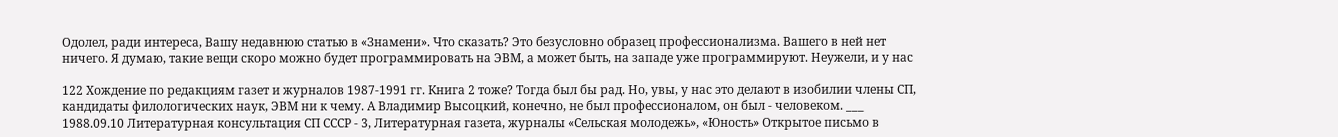Одолел, ради интереса, Вашу недавнюю статью в «Знамени». Что сказать? Это безусловно образец профессионализма. Вашего в ней нет ничего. Я думаю, такие вещи скоро можно будет программировать на ЭВМ, а может быть, на западе уже программируют. Неужели, и у нас

122 Хождение по редакциям газет и журналов 1987-1991 гг. Книга 2 тоже? Тогда был бы рад. Но, увы, у нас это делают в изобилии члены СП, кандидаты филологических наук, ЭВМ ни к чему. А Владимир Высоцкий, конечно, не был профессионалом, он был - человеком. ___ 1988.09.10 Литературная консультация СП СССР - 3, Литературная газета, журналы «Сельская молодежь», «Юность» Открытое письмо в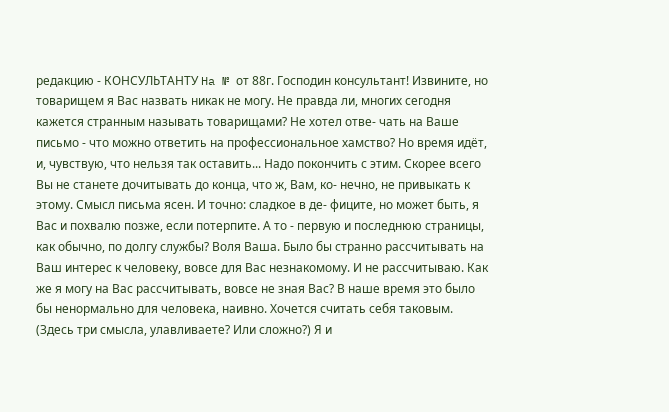редакцию - КОНСУЛЬТАНТУ Ha № от 88г. Господин консультант! Извините, но товарищем я Вас назвать никак не могу. Не правда ли, многих сегодня кажется странным называть товарищами? Не хотел отве- чать на Ваше письмо - что можно ответить на профессиональное хамство? Но время идёт, и, чувствую, что нельзя так оставить... Надо покончить с этим. Скорее всего Вы не станете дочитывать до конца, что ж, Вам, ко- нечно, не привыкать к этому. Смысл письма ясен. И точно: сладкое в де- фиците, но может быть, я Вас и похвалю позже, если потерпите. А то - первую и последнюю страницы, как обычно, по долгу службы? Воля Ваша. Было бы странно рассчитывать на Ваш интерес к человеку, вовсе для Вас незнакомому. И не рассчитываю. Как же я могу на Вас рассчитывать, вовсе не зная Вас? В наше время это было бы ненормально для человека, наивно. Хочется считать себя таковым. (Здесь три смысла, улавливаете? Или сложно?) Я и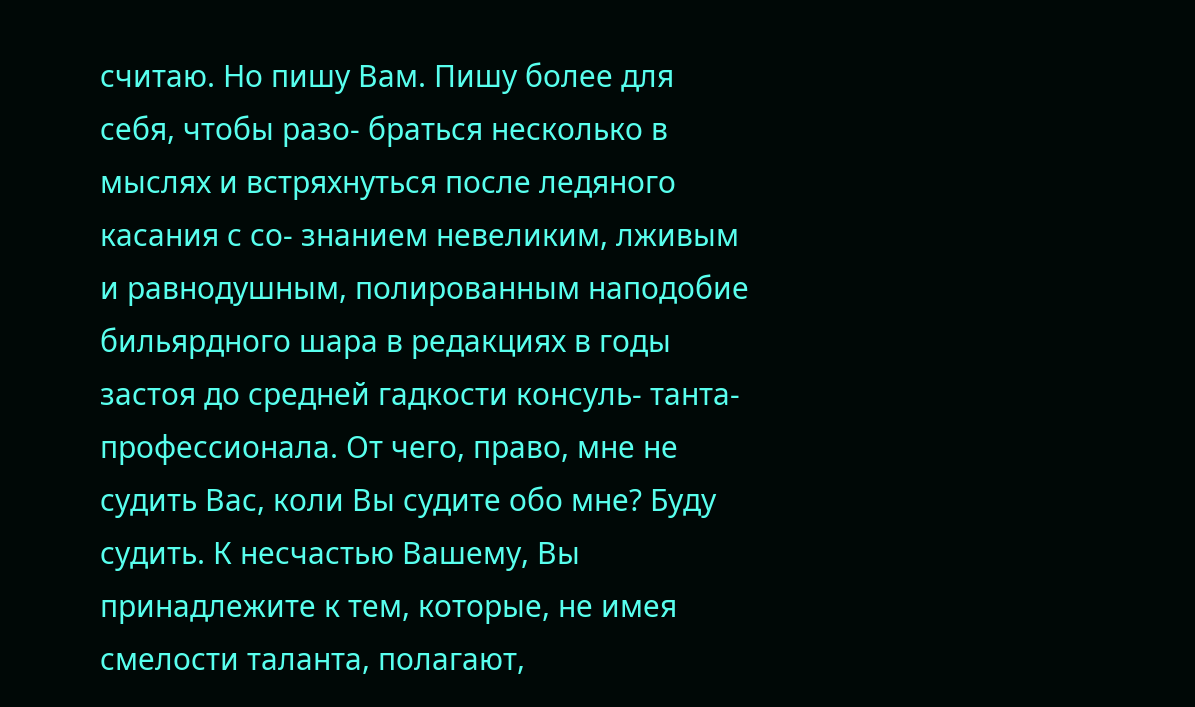считаю. Но пишу Вам. Пишу более для себя, чтобы разо- браться несколько в мыслях и встряхнуться после ледяного касания с со- знанием невеликим, лживым и равнодушным, полированным наподобие бильярдного шара в редакциях в годы застоя до средней гадкости консуль- танта-профессионала. От чего, право, мне не судить Вас, коли Вы судите обо мне? Буду судить. К несчастью Вашему, Вы принадлежите к тем, которые, не имея смелости таланта, полагают,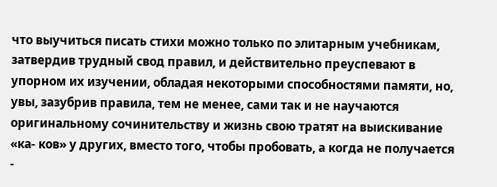что выучиться писать стихи можно только по элитарным учебникам, затвердив трудный свод правил, и действительно преуспевают в упорном их изучении, обладая некоторыми способностями памяти, но, увы, зазубрив правила, тем не менее, сами так и не научаются оригинальному сочинительству и жизнь свою тратят на выискивание «ка- ков» у других, вместо того, чтобы пробовать, а когда не получается -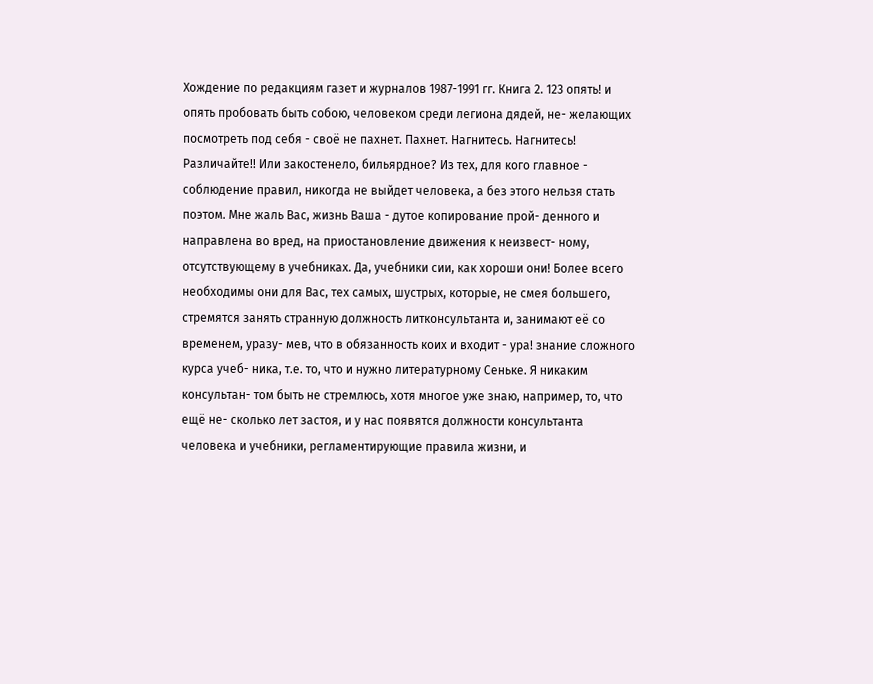Хождение по редакциям газет и журналов 1987-1991 гг. Книга 2. 123 опять! и опять пробовать быть собою, человеком среди легиона дядей, не- желающих посмотреть под себя - своё не пахнет. Пахнет. Нагнитесь. Нагнитесь! Различайте!! Или закостенело, бильярдное? Из тех, для кого главное - соблюдение правил, никогда не выйдет человека, а без этого нельзя стать поэтом. Мне жаль Вас, жизнь Ваша - дутое копирование прой- денного и направлена во вред, на приостановление движения к неизвест- ному, отсутствующему в учебниках. Да, учебники сии, как хороши они! Более всего необходимы они для Вас, тех самых, шустрых, которые, не смея большего, стремятся занять странную должность литконсультанта и, занимают её со временем, уразу- мев, что в обязанность коих и входит - ура! знание сложного курса учеб- ника, т.е. то, что и нужно литературному Сеньке. Я никаким консультан- том быть не стремлюсь, хотя многое уже знаю, например, то, что ещё не- сколько лет застоя, и у нас появятся должности консультанта человека и учебники, регламентирующие правила жизни, и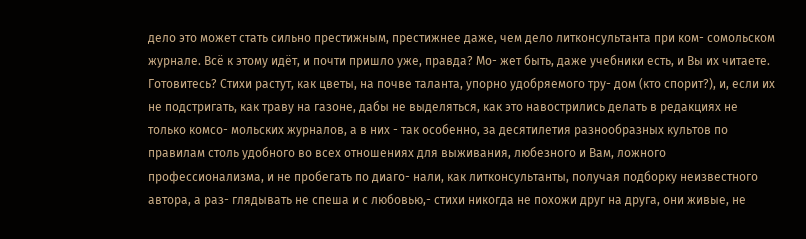дело это может стать сильно престижным, престижнее даже, чем дело литконсультанта при ком- сомольском журнале. Всё к этому идёт, и почти пришло уже, правда? Мо- жет быть, даже учебники есть, и Вы их читаете. Готовитесь? Стихи растут, как цветы, на почве таланта, упорно удобряемого тру- дом (кто спорит?), и, если их не подстригать, как траву на газоне, дабы не выделяться, как это навострились делать в редакциях не только комсо- мольских журналов, а в них - так особенно, за десятилетия разнообразных культов по правилам столь удобного во всех отношениях для выживания, любезного и Вам, ложного профессионализма, и не пробегать по диаго- нали, как литконсультанты, получая подборку неизвестного автора, а раз- глядывать не спеша и с любовью,- стихи никогда не похожи друг на друга, они живые, не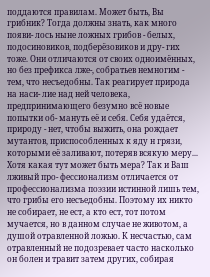поддаются правилам. Может быть, Вы грибник? Тогда должны знать, как много появи- лось ныне ложных грибов - белых, подосиновиков, подберёзовиков и дру- гих тоже. Они отличаются от своих одноимённых, но без префикса лже-, собратьев немногим - тем, что несъедобны. Так реагирует природа на наси- лие над ней человека, предпринимающего безумно всё новые попытки об- мануть её и себя. Себя удаётся, природу - нет, чтобы выжить, она рождает мутантов, приспособленных к яду н грязи, которыми её заливают, потеряв всякую меру... Хотя какая тут может быть мера? Так и Ваш лживый про- фессионализм отличается от профессионализма поэзии истинной лишь тем, что грибы его несъедобны. Поэтому их никто не собирает, не ест, а кто ест, тот потом мучается, но в данном случае не животом, а душой отравленной ложью. К несчастью, сам отравленный не подозревает часто насколько он болен и травит затем других, собирая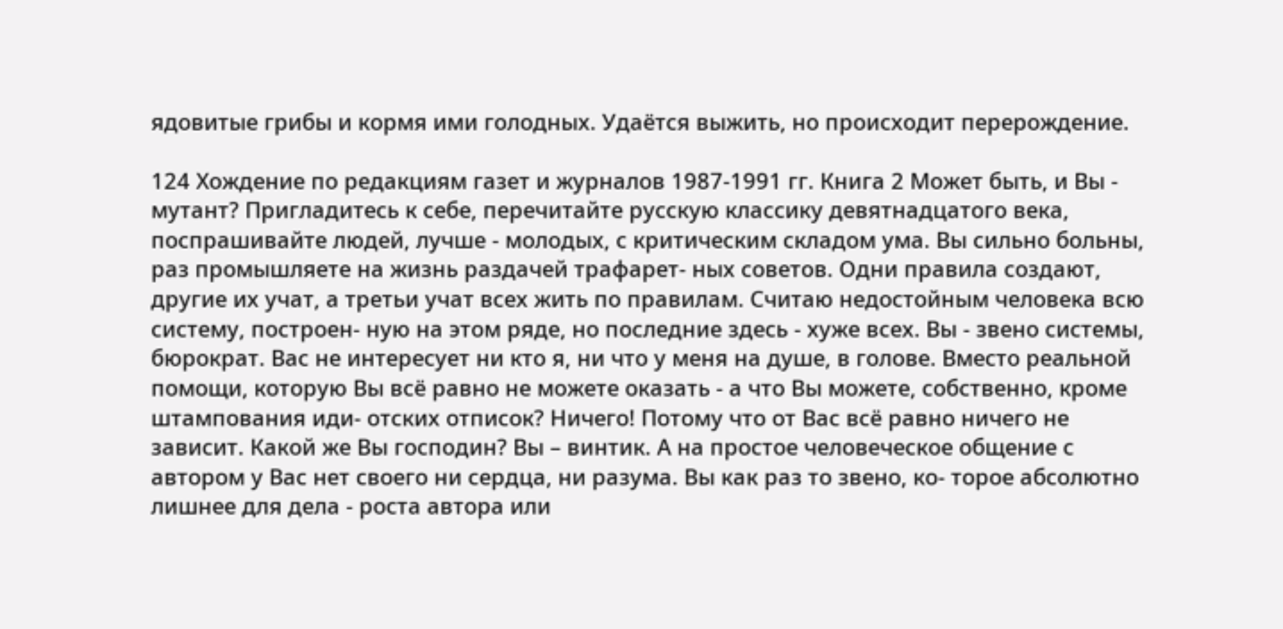ядовитые грибы и кормя ими голодных. Удаётся выжить, но происходит перерождение.

124 Хождение по редакциям газет и журналов 1987-1991 гг. Книга 2 Может быть, и Вы - мутант? Пригладитесь к себе, перечитайте русскую классику девятнадцатого века, поспрашивайте людей, лучше - молодых, с критическим складом ума. Вы сильно больны, раз промышляете на жизнь раздачей трафарет- ных советов. Одни правила создают, другие их учат, а третьи учат всех жить по правилам. Считаю недостойным человека всю систему, построен- ную на этом ряде, но последние здесь - хуже всех. Вы - звено системы, бюрократ. Вас не интересует ни кто я, ни что у меня на душе, в голове. Вместо реальной помощи, которую Вы всё равно не можете оказать - а что Вы можете, собственно, кроме штампования иди- отских отписок? Ничего! Потому что от Вас всё равно ничего не зависит. Какой же Вы господин? Вы – винтик. А на простое человеческое общение с автором у Вас нет своего ни сердца, ни разума. Вы как раз то звено, ко- торое абсолютно лишнее для дела - роста автора или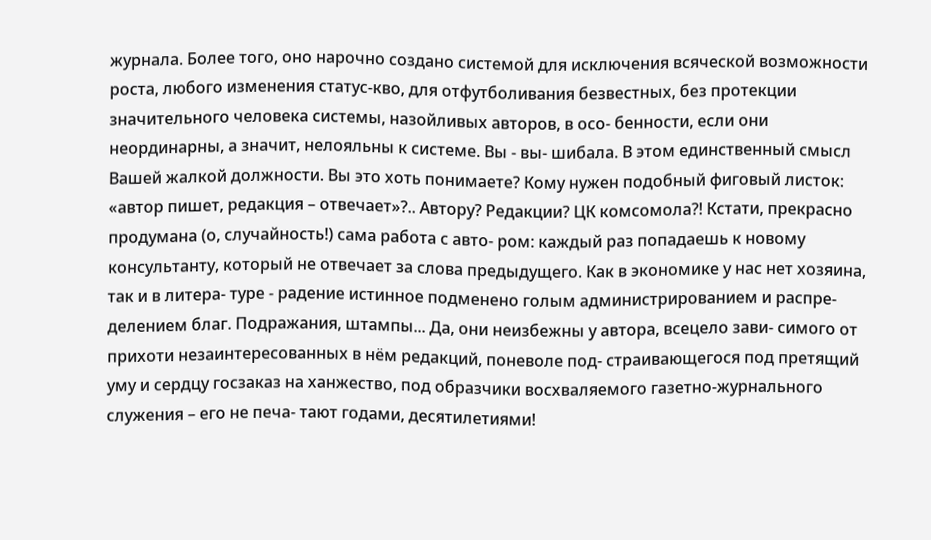журнала. Более того, оно нарочно создано системой для исключения всяческой возможности роста, любого изменения статус-кво, для отфутболивания безвестных, без протекции значительного человека системы, назойливых авторов, в осо- бенности, если они неординарны, а значит, нелояльны к системе. Вы - вы- шибала. В этом единственный смысл Вашей жалкой должности. Вы это хоть понимаете? Кому нужен подобный фиговый листок: «автор пишет, редакция – отвечает»?.. Автору? Редакции? ЦК комсомола?! Кстати, прекрасно продумана (о, случайность!) сама работа с авто- ром: каждый раз попадаешь к новому консультанту, который не отвечает за слова предыдущего. Как в экономике у нас нет хозяина, так и в литера- туре - радение истинное подменено голым администрированием и распре- делением благ. Подражания, штампы... Да, они неизбежны у автора, всецело зави- симого от прихоти незаинтересованных в нём редакций, поневоле под- страивающегося под претящий уму и сердцу госзаказ на ханжество, под образчики восхваляемого газетно-журнального служения – его не печа- тают годами, десятилетиями!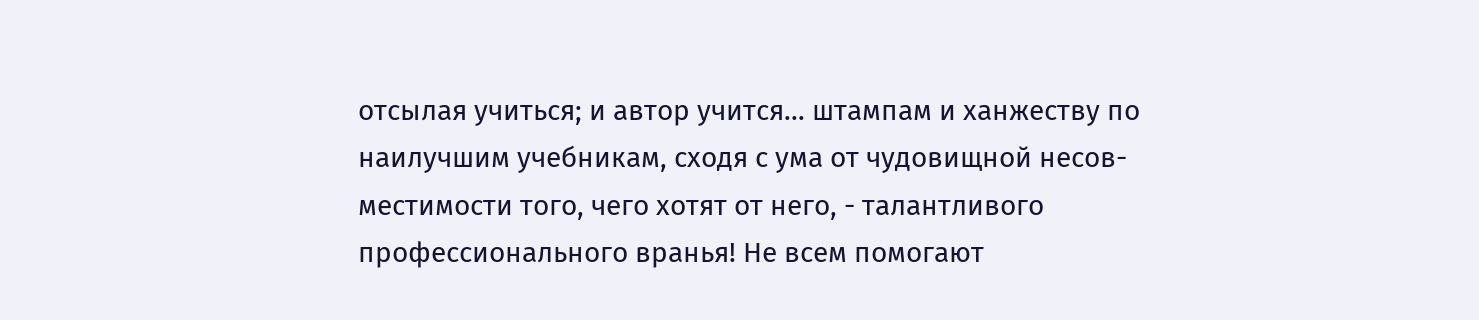отсылая учиться; и автор учится... штампам и ханжеству по наилучшим учебникам, сходя с ума от чудовищной несов- местимости того, чего хотят от него, - талантливого профессионального вранья! Не всем помогают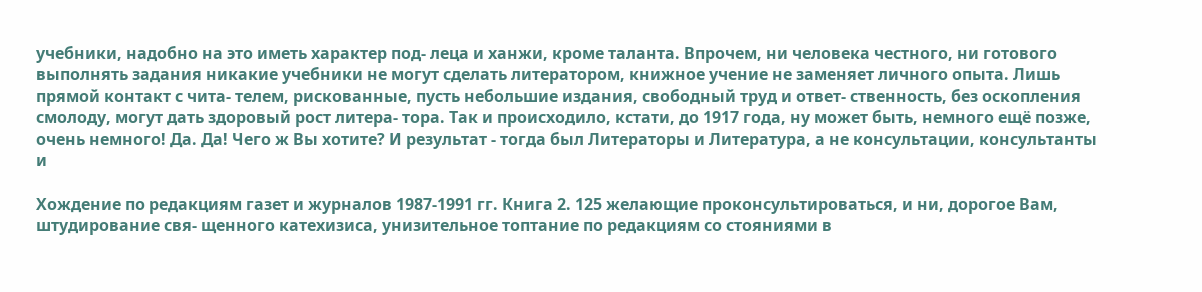учебники, надобно на это иметь характер под- леца и ханжи, кроме таланта. Впрочем, ни человека честного, ни готового выполнять задания никакие учебники не могут сделать литератором, книжное учение не заменяет личного опыта. Лишь прямой контакт с чита- телем, рискованные, пусть небольшие издания, свободный труд и ответ- ственность, без оскопления смолоду, могут дать здоровый рост литера- тора. Так и происходило, кстати, до 1917 года, ну может быть, немного ещё позже, очень немного! Да. Да! Чего ж Вы хотите? И результат - тогда был Литераторы и Литература, а не консультации, консультанты и

Хождение по редакциям газет и журналов 1987-1991 гг. Книга 2. 125 желающие проконсультироваться, и ни, дорогое Вам, штудирование свя- щенного катехизиса, унизительное топтание по редакциям со стояниями в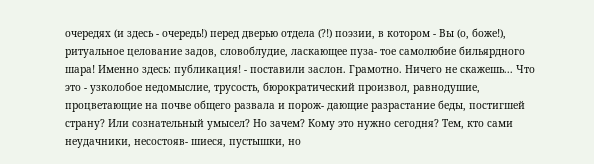очередях (и здесь - очередь!) перед дверью отдела (?!) поэзии, в котором - Вы (о, боже!), ритуальное целование задов, словоблудие, ласкающее пуза- тое самолюбие бильярдного шара! Именно здесь: публикация! - поставили заслон. Грамотно. Ничего не скажешь... Что это - узколобое недомыслие, трусость, бюрократический произвол, равнодушие, процветающие на почве общего развала и порож- дающие разрастание беды, постигшей страну? Или сознательный умысел? Но зачем? Кому это нужно сегодня? Тем, кто сами неудачники, несостояв- шиеся, пустышки, но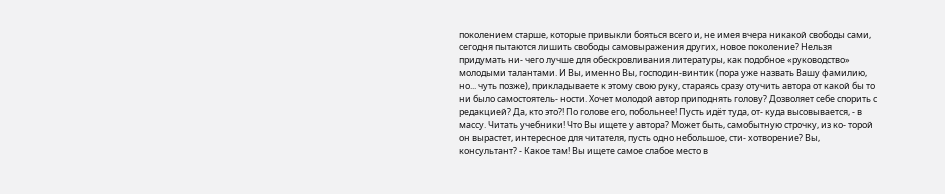поколением старше, которые привыкли бояться всего и, не имея вчера никакой свободы сами, сегодня пытаются лишить свободы самовыражения других, новое поколение? Нельзя придумать ни- чего лучше для обескровливания литературы, как подобное «руководство» молодыми талантами. И Вы, именно Вы, господин-винтик (пора уже назвать Вашу фамилию, но... чуть позже), прикладываете к этому свою руку, стараясь сразу отучить автора от какой бы то ни было самостоятель- ности. Хочет молодой автор приподнять голову? Дозволяет себе спорить с редакцией? Да, кто это?! По голове его, побольнее! Пусть идёт туда, от- куда высовывается, - в массу. Читать учебники! Что Вы ищете у автора? Может быть, самобытную строчку, из ко- торой он вырастет, интересное для читателя, пусть одно небольшое, сти- хотворение? Вы, консультант? - Какое там! Вы ищете самое слабое место в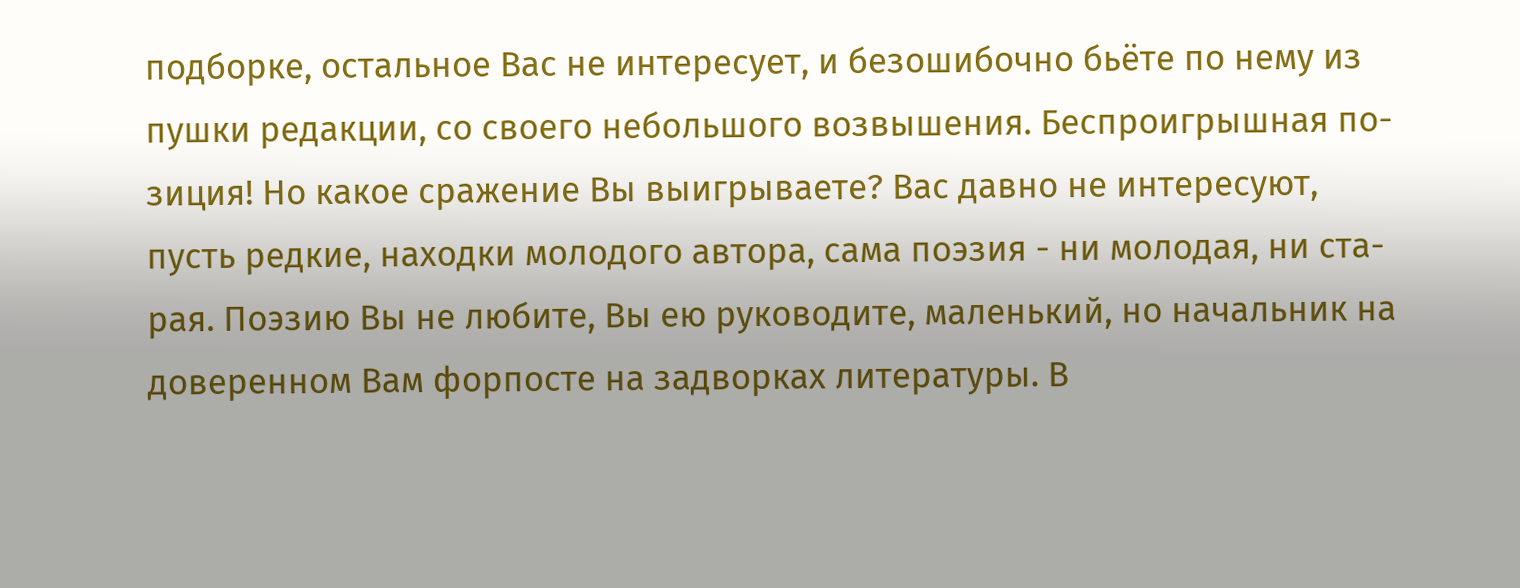подборке, остальное Вас не интересует, и безошибочно бьёте по нему из пушки редакции, со своего небольшого возвышения. Беспроигрышная по- зиция! Но какое сражение Вы выигрываете? Вас давно не интересуют, пусть редкие, находки молодого автора, сама поэзия - ни молодая, ни ста- рая. Поэзию Вы не любите, Вы ею руководите, маленький, но начальник на доверенном Вам форпосте на задворках литературы. В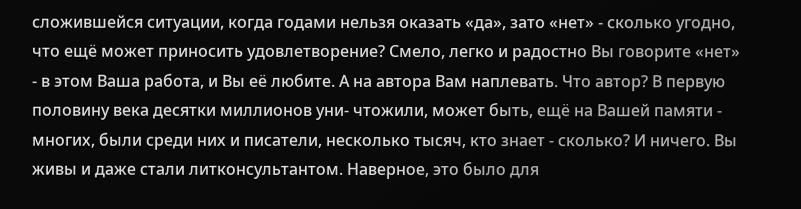сложившейся ситуации, когда годами нельзя оказать «да», зато «нет» - сколько угодно, что ещё может приносить удовлетворение? Смело, легко и радостно Вы говорите «нет» - в этом Ваша работа, и Вы её любите. А на автора Вам наплевать. Что автор? В первую половину века десятки миллионов уни- чтожили, может быть, ещё на Вашей памяти - многих, были среди них и писатели, несколько тысяч, кто знает - сколько? И ничего. Вы живы и даже стали литконсультантом. Наверное, это было для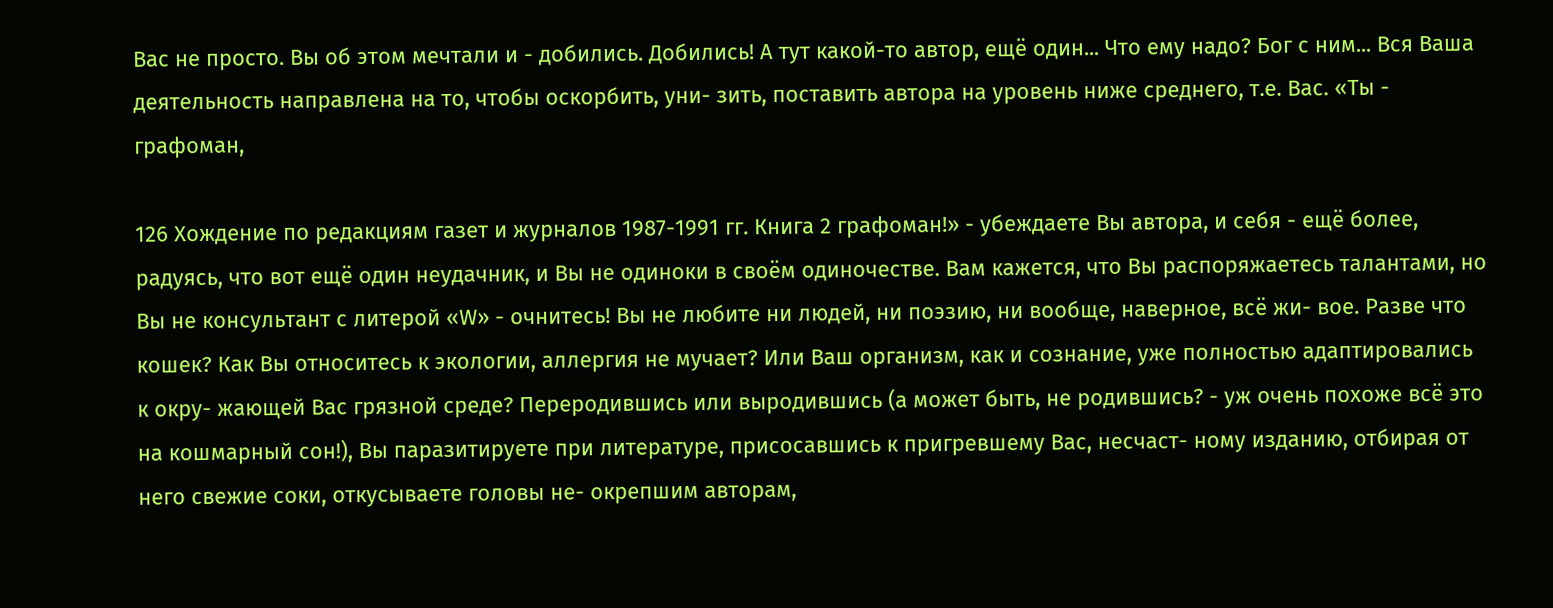Вас не просто. Вы об этом мечтали и - добились. Добились! А тут какой-то автор, ещё один... Что ему надо? Бог с ним... Вся Ваша деятельность направлена на то, чтобы оскорбить, уни- зить, поставить автора на уровень ниже среднего, т.е. Вас. «Ты - графоман,

126 Хождение по редакциям газет и журналов 1987-1991 гг. Книга 2 графоман!» - убеждаете Вы автора, и себя - ещё более, радуясь, что вот ещё один неудачник, и Вы не одиноки в своём одиночестве. Вам кажется, что Вы распоряжаетесь талантами, но Вы не консультант с литерой «W» - очнитесь! Вы не любите ни людей, ни поэзию, ни вообще, наверное, всё жи- вое. Разве что кошек? Как Вы относитесь к экологии, аллергия не мучает? Или Ваш организм, как и сознание, уже полностью адаптировались к окру- жающей Вас грязной среде? Переродившись или выродившись (а может быть, не родившись? - уж очень похоже всё это на кошмарный сон!), Вы паразитируете при литературе, присосавшись к пригревшему Вас, несчаст- ному изданию, отбирая от него свежие соки, откусываете головы не- окрепшим авторам,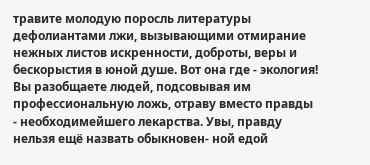травите молодую поросль литературы дефолиантами лжи, вызывающими отмирание нежных листов искренности, доброты, веры и бескорыстия в юной душе. Вот она где - экология! Вы разобщаете людей, подсовывая им профессиональную ложь, отраву вместо правды - необходимейшего лекарства. Увы, правду нельзя ещё назвать обыкновен- ной едой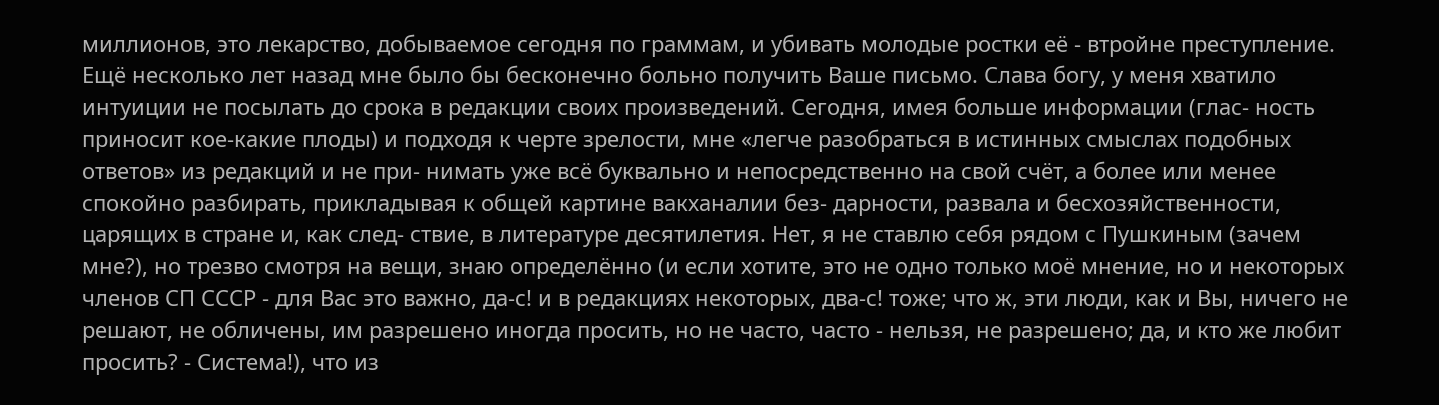миллионов, это лекарство, добываемое сегодня по граммам, и убивать молодые ростки её - втройне преступление. Ещё несколько лет назад мне было бы бесконечно больно получить Ваше письмо. Слава богу, у меня хватило интуиции не посылать до срока в редакции своих произведений. Сегодня, имея больше информации (глас- ность приносит кое-какие плоды) и подходя к черте зрелости, мне «легче разобраться в истинных смыслах подобных ответов» из редакций и не при- нимать уже всё буквально и непосредственно на свой счёт, а более или менее спокойно разбирать, прикладывая к общей картине вакханалии без- дарности, развала и бесхозяйственности, царящих в стране и, как след- ствие, в литературе десятилетия. Нет, я не ставлю себя рядом с Пушкиным (зачем мне?), но трезво смотря на вещи, знаю определённо (и если хотите, это не одно только моё мнение, но и некоторых членов СП СССР - для Вас это важно, да-с! и в редакциях некоторых, два-с! тоже; что ж, эти люди, как и Вы, ничего не решают, не обличены, им разрешено иногда просить, но не часто, часто - нельзя, не разрешено; да, и кто же любит просить? - Система!), что из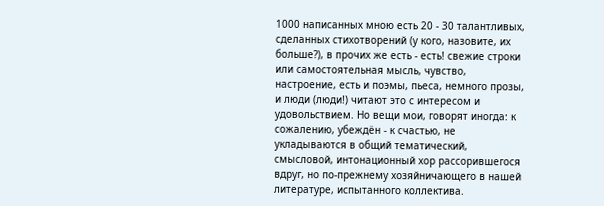1000 написанных мною есть 20 - 30 талантливых, сделанных стихотворений (у кого, назовите, их больше?), в прочих же есть - есть! свежие строки или самостоятельная мысль, чувство, настроение, есть и поэмы, пьеса, немного прозы, и люди (люди!) читают это с интересом и удовольствием. Но вещи мои, говорят иногда: к сожалению, убеждён - к счастью, не укладываются в общий тематический, смысловой, интонационный хор рассорившегося вдруг, но по-прежнему хозяйничающего в нашей литературе, испытанного коллектива.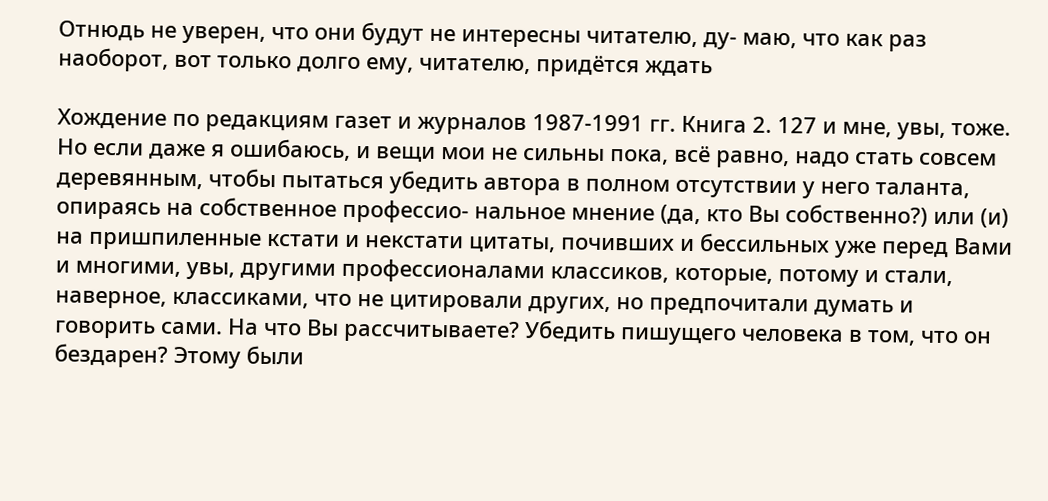Отнюдь не уверен, что они будут не интересны читателю, ду- маю, что как раз наоборот, вот только долго ему, читателю, придётся ждать

Хождение по редакциям газет и журналов 1987-1991 гг. Книга 2. 127 и мне, увы, тоже. Но если даже я ошибаюсь, и вещи мои не сильны пока, всё равно, надо стать совсем деревянным, чтобы пытаться убедить автора в полном отсутствии у него таланта, опираясь на собственное профессио- нальное мнение (да, кто Вы собственно?) или (и) на пришпиленные кстати и некстати цитаты, почивших и бессильных уже перед Вами и многими, увы, другими профессионалами классиков, которые, потому и стали, наверное, классиками, что не цитировали других, но предпочитали думать и говорить сами. На что Вы рассчитываете? Убедить пишущего человека в том, что он бездарен? Этому были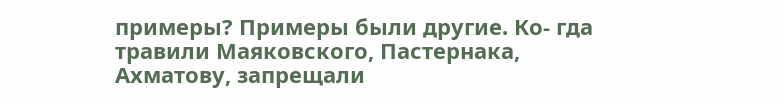примеры? Примеры были другие. Ко- гда травили Маяковского, Пастернака, Ахматову, запрещали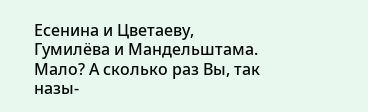Есенина и Цветаеву, Гумилёва и Мандельштама. Мало? А сколько раз Вы, так назы-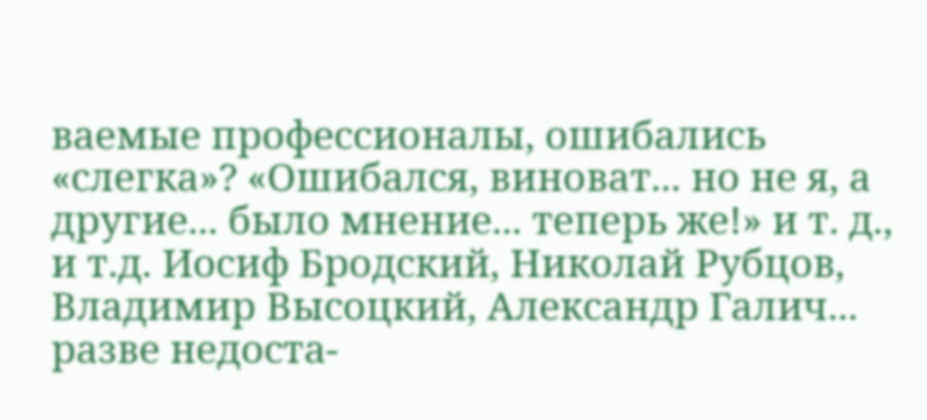ваемые профессионалы, ошибались «слегка»? «Ошибался, виноват... но не я, а другие... было мнение... теперь же!» и т. д., и т.д. Иосиф Бродский, Николай Рубцов, Владимир Высоцкий, Александр Галич... разве недоста-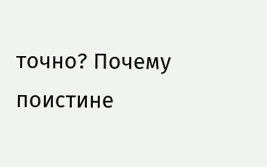точно? Почему поистине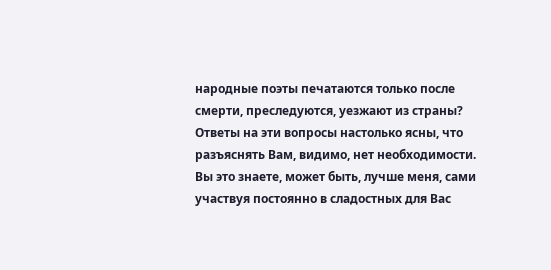народные поэты печатаются только после смерти, преследуются, уезжают из страны? Ответы на эти вопросы настолько ясны, что разъяснять Вам, видимо, нет необходимости. Вы это знаете, может быть, лучше меня, сами участвуя постоянно в сладостных для Вас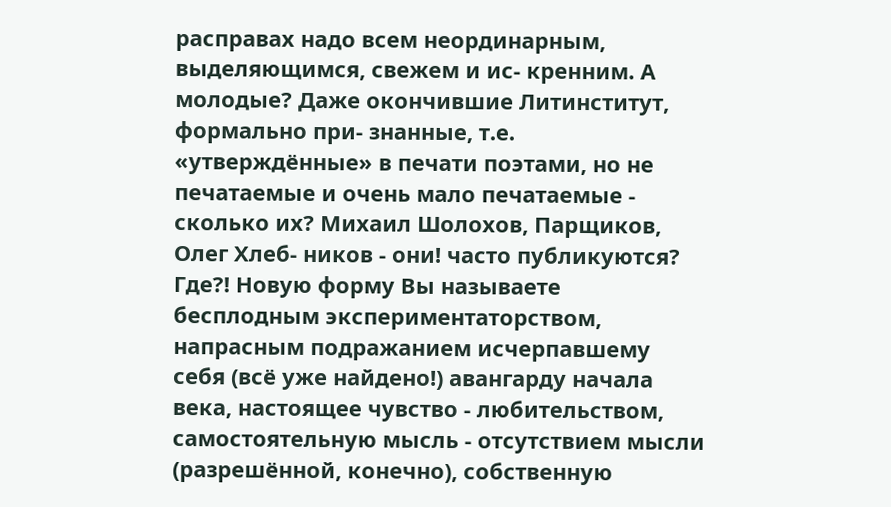расправах надо всем неординарным, выделяющимся, свежем и ис- кренним. А молодые? Даже окончившие Литинститут, формально при- знанные, т.е. «утверждённые» в печати поэтами, но не печатаемые и очень мало печатаемые - сколько их? Михаил Шолохов, Парщиков, Олег Хлеб- ников - они! часто публикуются? Где?! Новую форму Вы называете бесплодным экспериментаторством, напрасным подражанием исчерпавшему себя (всё уже найдено!) авангарду начала века, настоящее чувство - любительством, самостоятельную мысль - отсутствием мысли (разрешённой, конечно), собственную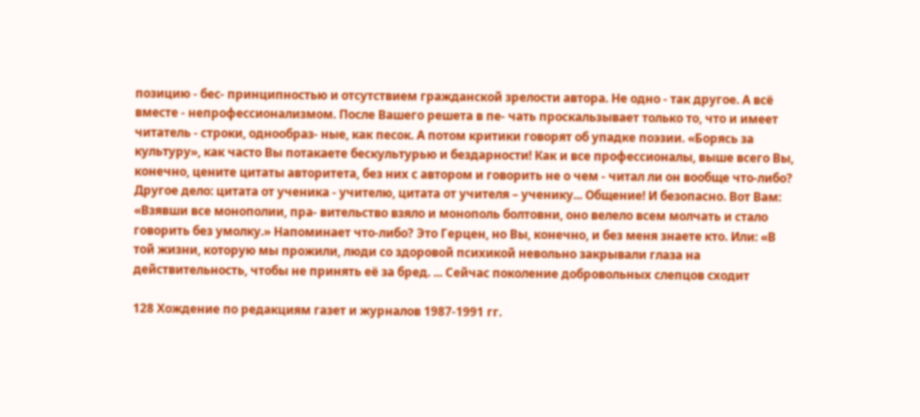позицию - бес- принципностью и отсутствием гражданской зрелости автора. Не одно - так другое. А всё вместе - непрофессионализмом. После Вашего решета в пе- чать проскальзывает только то, что и имеет читатель - строки, однообраз- ные, как песок. А потом критики говорят об упадке поэзии. «Борясь за культуру», как часто Вы потакаете бескультурью и бездарности! Как и все профессионалы, выше всего Вы, конечно, цените цитаты авторитета, без них с автором и говорить не о чем - читал ли он вообще что-либо? Другое дело: цитата от ученика - учителю, цитата от учителя – ученику... Общение! И безопасно. Вот Вам: «Взявши все монополии, пра- вительство взяло и монополь болтовни, оно велело всем молчать и стало говорить без умолку.» Напоминает что-либо? Это Герцен, но Вы, конечно, и без меня знаете кто. Или: «В той жизни, которую мы прожили, люди со здоровой психикой невольно закрывали глаза на действительность, чтобы не принять её за бред. ... Сейчас поколение добровольных слепцов сходит

128 Хождение по редакциям газет и журналов 1987-1991 гг.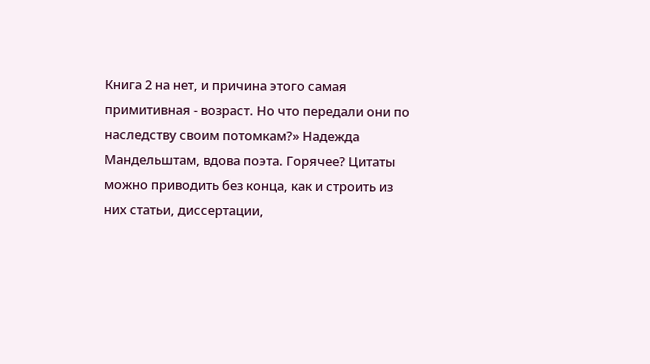Книга 2 на нет, и причина этого самая примитивная - возраст. Но что передали они по наследству своим потомкам?» Надежда Мандельштам, вдова поэта. Горячее? Цитаты можно приводить без конца, как и строить из них статьи, диссертации,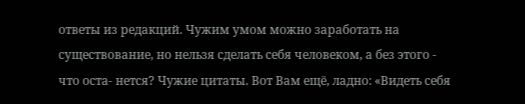ответы из редакций. Чужим умом можно заработать на существование, но нельзя сделать себя человеком, а без этого - что оста- нется? Чужие цитаты. Вот Вам ещё, ладно: «Видеть себя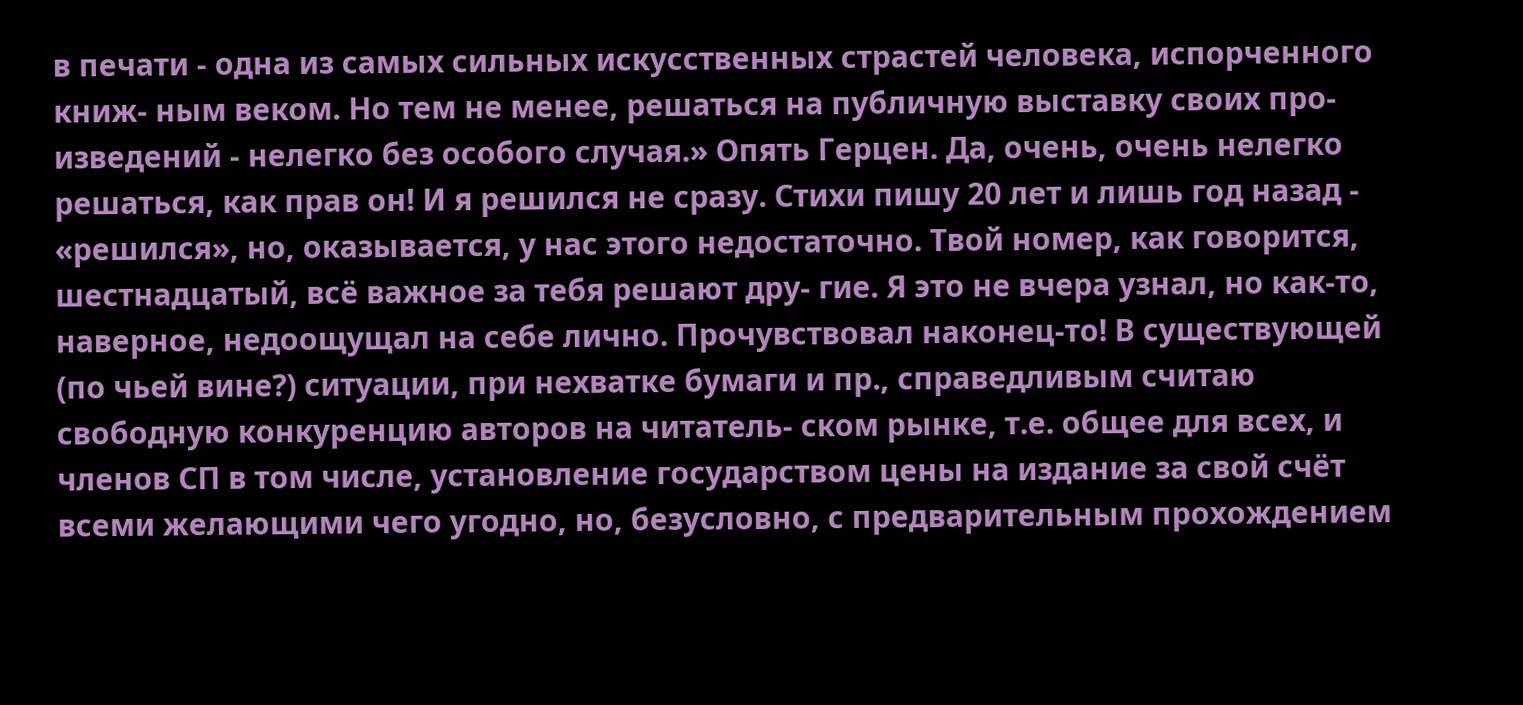в печати - одна из самых сильных искусственных страстей человека, испорченного книж- ным веком. Но тем не менее, решаться на публичную выставку своих про- изведений - нелегко без особого случая.» Опять Герцен. Да, очень, очень нелегко решаться, как прав он! И я решился не сразу. Стихи пишу 20 лет и лишь год назад - «решился», но, оказывается, у нас этого недостаточно. Твой номер, как говорится, шестнадцатый, всё важное за тебя решают дру- гие. Я это не вчера узнал, но как-то, наверное, недоощущал на себе лично. Прочувствовал наконец-то! В существующей (по чьей вине?) ситуации, при нехватке бумаги и пр., справедливым считаю свободную конкуренцию авторов на читатель- ском рынке, т.е. общее для всех, и членов СП в том числе, установление государством цены на издание за свой счёт всеми желающими чего угодно, но, безусловно, с предварительным прохождением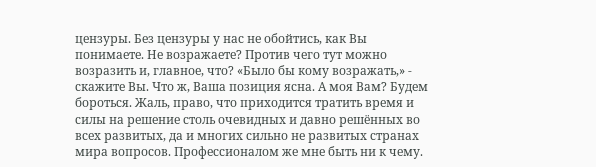цензуры. Без цензуры у нас не обойтись, как Вы понимаете. Не возражаете? Против чего тут можно возразить и, главное, что? «Было бы кому возражать,» - скажите Вы. Что ж, Ваша позиция ясна. А моя Вам? Будем бороться. Жаль, право, что приходится тратить время и силы на решение столь очевидных и давно решённых во всех развитых, да и многих сильно не развитых странах мира вопросов. Профессионалом же мне быть ни к чему.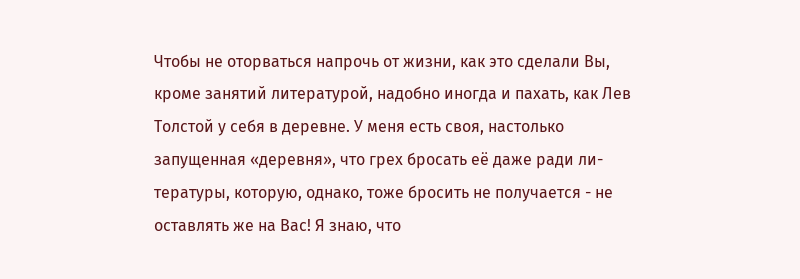Чтобы не оторваться напрочь от жизни, как это сделали Вы, кроме занятий литературой, надобно иногда и пахать, как Лев Толстой у себя в деревне. У меня есть своя, настолько запущенная «деревня», что грех бросать её даже ради ли- тературы, которую, однако, тоже бросить не получается - не оставлять же на Вас! Я знаю, что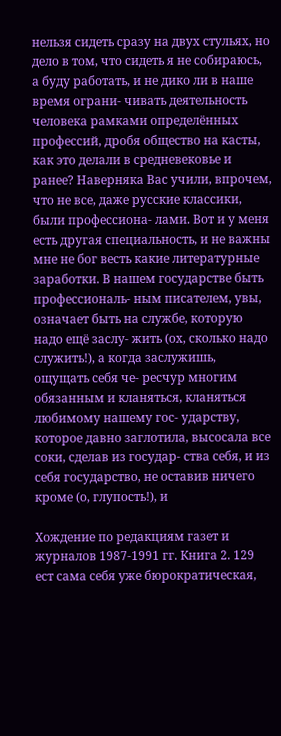нельзя сидеть сразу на двух стульях, но дело в том, что сидеть я не собираюсь, а буду работать, и не дико ли в наше время ограни- чивать деятельность человека рамками определённых профессий, дробя общество на касты, как это делали в средневековье и ранее? Наверняка Вас учили, впрочем, что не все, даже русские классики, были профессиона- лами. Вот и у меня есть другая специальность, и не важны мне не бог весть какие литературные заработки. В нашем государстве быть профессиональ- ным писателем, увы, означает быть на службе, которую надо ещё заслу- жить (ох, сколько надо служить!), а когда заслужишь, ощущать себя че- ресчур многим обязанным и кланяться, кланяться любимому нашему гос- ударству, которое давно заглотила, высосала все соки, сделав из государ- ства себя, и из себя государство, не оставив ничего кроме (о, глупость!), и

Хождение по редакциям газет и журналов 1987-1991 гг. Книга 2. 129 ест сама себя уже бюрократическая,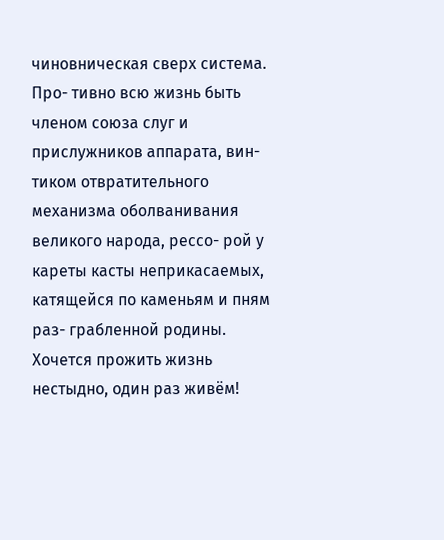чиновническая сверх система. Про- тивно всю жизнь быть членом союза слуг и прислужников аппарата, вин- тиком отвратительного механизма оболванивания великого народа, рессо- рой у кареты касты неприкасаемых, катящейся по каменьям и пням раз- грабленной родины. Хочется прожить жизнь нестыдно, один раз живём!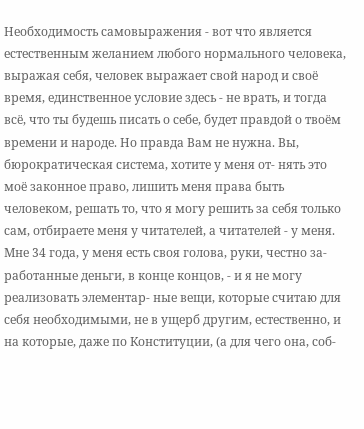Необходимость самовыражения - вот что является естественным желанием любого нормального человека, выражая себя, человек выражает свой народ и своё время, единственное условие здесь - не врать, и тогда всё, что ты будешь писать о себе, будет правдой о твоём времени и народе. Но правда Вам не нужна. Вы, бюрократическая система, хотите у меня от- нять это моё законное право, лишить меня права быть человеком, решать то, что я могу решить за себя только сам, отбираете меня у читателей, а читателей - у меня. Мне 34 года, у меня есть своя голова, руки, честно за- работанные деньги, в конце концов, - и я не могу реализовать элементар- ные вещи, которые считаю для себя необходимыми, не в ущерб другим, естественно, и на которые, даже по Конституции, (а для чего она, соб-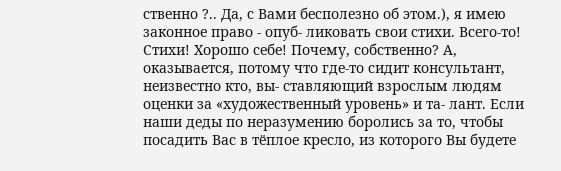ственно ?.. Да, с Вами бесполезно об этом.), я имею законное право - опуб- ликовать свои стихи. Всего-то! Стихи! Хорошо себе! Почему, собственно? А, оказывается, потому что где-то сидит консультант, неизвестно кто, вы- ставляющий взрослым людям оценки за «художественный уровень» и та- лант. Если наши деды по неразумению боролись за то, чтобы посадить Вас в тёплое кресло, из которого Вы будете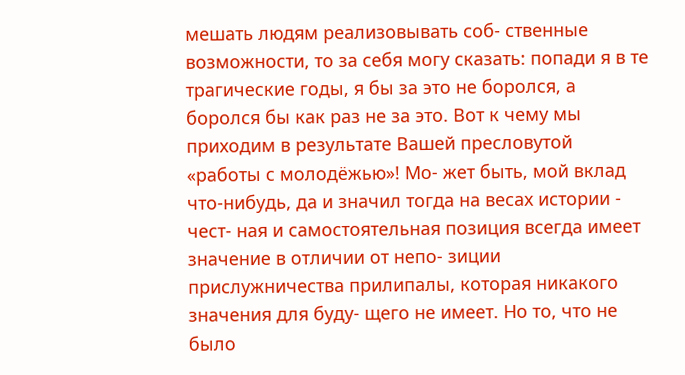мешать людям реализовывать соб- ственные возможности, то за себя могу сказать: попади я в те трагические годы, я бы за это не боролся, а боролся бы как раз не за это. Вот к чему мы приходим в результате Вашей пресловутой «работы с молодёжью»! Мо- жет быть, мой вклад что-нибудь, да и значил тогда на весах истории - чест- ная и самостоятельная позиция всегда имеет значение в отличии от непо- зиции прислужничества прилипалы, которая никакого значения для буду- щего не имеет. Но то, что не было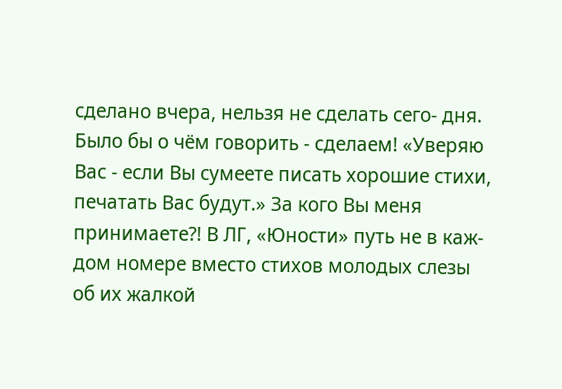сделано вчера, нельзя не сделать сего- дня. Было бы о чём говорить - сделаем! «Уверяю Вас - если Вы сумеете писать хорошие стихи, печатать Вас будут.» За кого Вы меня принимаете?! В ЛГ, «Юности» путь не в каж- дом номере вместо стихов молодых слезы об их жалкой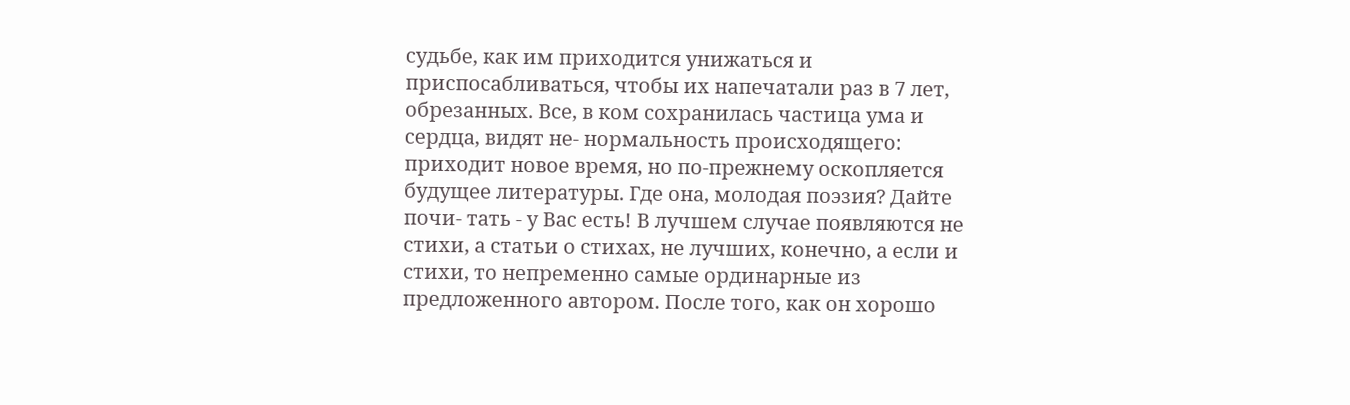судьбе, как им приходится унижаться и приспосабливаться, чтобы их напечатали раз в 7 лет, обрезанных. Все, в ком сохранилась частица ума и сердца, видят не- нормальность происходящего: приходит новое время, но по-прежнему оскопляется будущее литературы. Где она, молодая поэзия? Дайте почи- тать - у Вас есть! В лучшем случае появляются не стихи, а статьи о стихах, не лучших, конечно, а если и стихи, то непременно самые ординарные из предложенного автором. После того, как он хорошо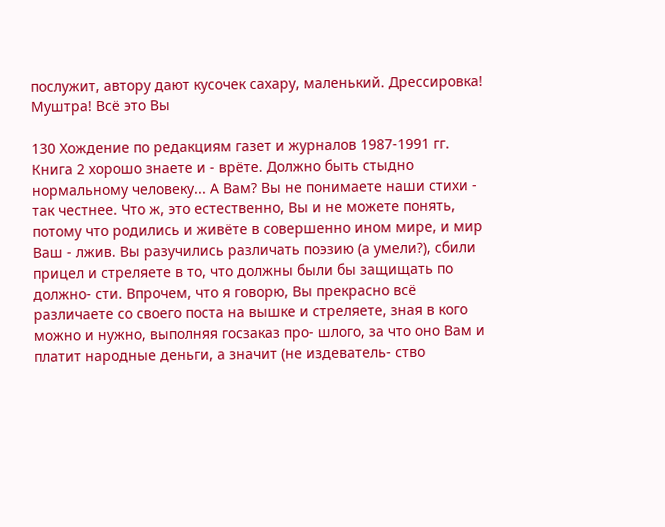послужит, автору дают кусочек сахару, маленький. Дрессировка! Муштра! Всё это Вы

130 Хождение по редакциям газет и журналов 1987-1991 гг. Книга 2 хорошо знаете и - врёте. Должно быть стыдно нормальному человеку... А Вам? Вы не понимаете наши стихи - так честнее. Что ж, это естественно, Вы и не можете понять, потому что родились и живёте в совершенно ином мире, и мир Ваш - лжив. Вы разучились различать поэзию (а умели?), сбили прицел и стреляете в то, что должны были бы защищать по должно- сти. Впрочем, что я говорю, Вы прекрасно всё различаете со своего поста на вышке и стреляете, зная в кого можно и нужно, выполняя госзаказ про- шлого, за что оно Вам и платит народные деньги, а значит (не издеватель- ство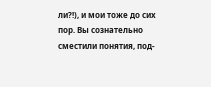ли?!), и мои тоже до сих пор. Вы сознательно сместили понятия, под-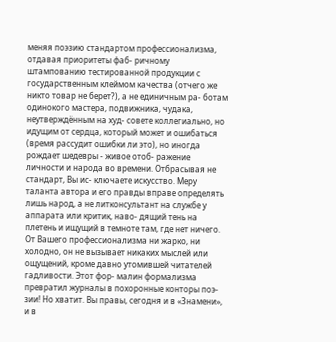меняя поэзию стандартом профессионализма, отдавая приоритеты фаб- ричному штампованию тестированной продукции с государственным клеймом качества (отчего же никто товар не берет?), а не единичным ра- ботам одинокого мастера, подвижника, чудака, неутверждённым на худ- совете коллегиально, но идущим от сердца, который может и ошибаться (время рассудит ошибки ли это), но иногда рождает шедевры - живое отоб- ражение личности и народа во времени. Отбрасывая не стандарт, Вы ис- ключаете искусство. Меру таланта автора и его правды вправе определять лишь народ, а не литконсультант на службе у аппарата или критик, наво- дящий тень на плетень и ищущий в темноте там, где нет ничего. От Вашего профессионализма ни жарко, ни холодно, он не вызывает никаких мыслей или ощущений, кроме давно утомившей читателей гадливости. Этот фор- малин формализма превратил журналы в похоронные конторы поэ- зии! Но хватит. Вы правы, сегодня и в «Знамени», и в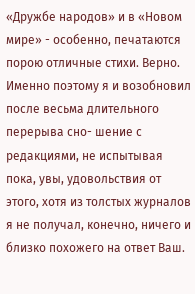«Дружбе народов» и в «Новом мире» - особенно, печатаются порою отличные стихи. Верно. Именно поэтому я и возобновил после весьма длительного перерыва сно- шение с редакциями, не испытывая пока, увы, удовольствия от этого, хотя из толстых журналов я не получал, конечно, ничего и близко похожего на ответ Ваш.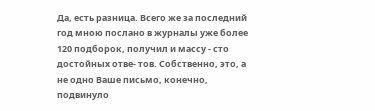Да, есть разница. Всего же за последний год мною послано в журналы уже более 120 подборок, получил и массу - сто достойных отве- тов. Собственно, это, а не одно Ваше письмо, конечно, подвинуло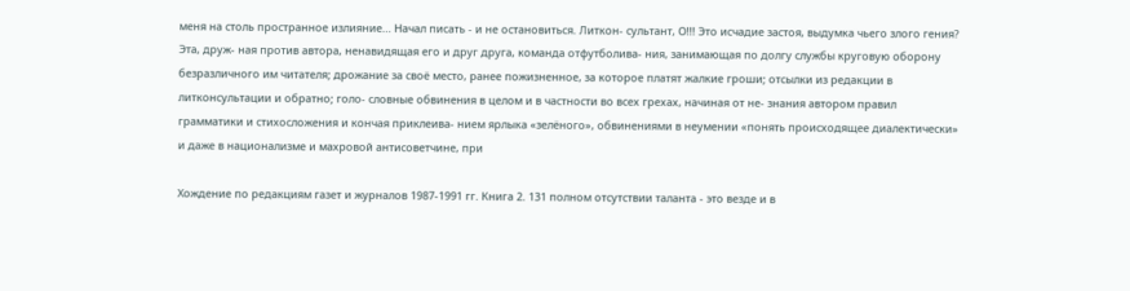меня на столь пространное излияние... Начал писать - и не остановиться. Литкон- сультант, О!!! Это исчадие застоя, выдумка чьего злого гения? Эта, друж- ная против автора, ненавидящая его и друг друга, команда отфутболива- ния, занимающая по долгу службы круговую оборону безразличного им читателя; дрожание за своё место, ранее пожизненное, за которое платят жалкие гроши; отсылки из редакции в литконсультации и обратно; голо- словные обвинения в целом и в частности во всех грехах, начиная от не- знания автором правил грамматики и стихосложения и кончая приклеива- нием ярлыка «зелёного», обвинениями в неумении «понять происходящее диалектически» и даже в национализме и махровой антисоветчине, при

Хождение по редакциям газет и журналов 1987-1991 гг. Книга 2. 131 полном отсутствии таланта - это везде и в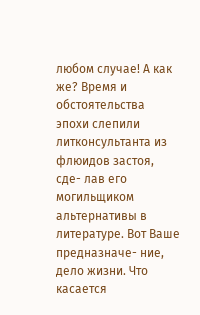любом случае! А как же? Время и обстоятельства эпохи слепили литконсультанта из флюидов застоя, сде- лав его могильщиком альтернативы в литературе. Вот Ваше предназначе- ние, дело жизни. Что касается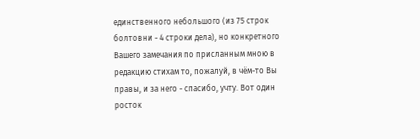единственного небольшого (из 75 строк болтовни - 4 строки дела), но конкретного Вашего замечания по присланным мною в редакцию стихам то, пожалуй, в чём-то Вы правы, и за него - спасибо, учту. Вот один росток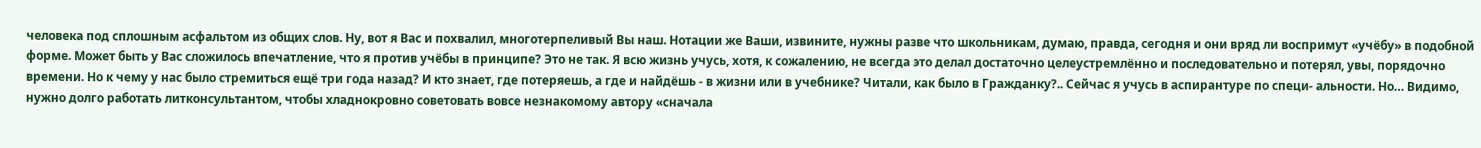человека под сплошным асфальтом из общих слов. Ну, вот я Вас и похвалил, многотерпеливый Вы наш. Нотации же Ваши, извините, нужны разве что школьникам, думаю, правда, сегодня и они вряд ли воспримут «учёбу» в подобной форме. Может быть у Вас сложилось впечатление, что я против учёбы в принципе? Это не так. Я всю жизнь учусь, хотя, к сожалению, не всегда это делал достаточно целеустремлённо и последовательно и потерял, увы, порядочно времени. Но к чему у нас было стремиться ещё три года назад? И кто знает, где потеряешь, а где и найдёшь - в жизни или в учебнике? Читали, как было в Гражданку?.. Сейчас я учусь в аспирантуре по специ- альности. Но… Видимо, нужно долго работать литконсультантом, чтобы хладнокровно советовать вовсе незнакомому автору «сначала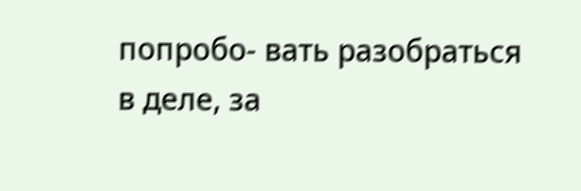попробо- вать разобраться в деле, за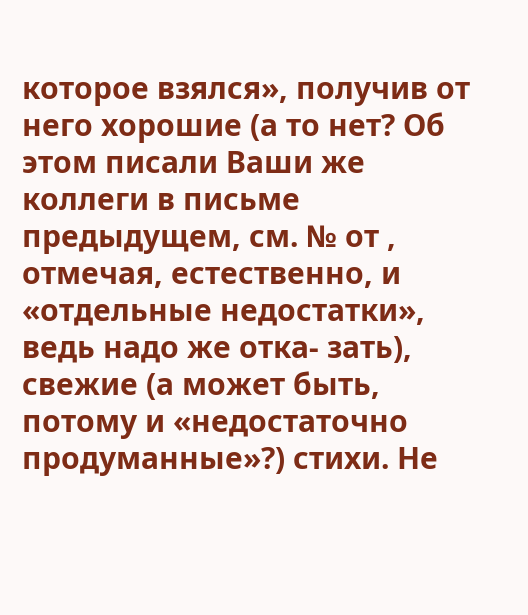которое взялся», получив от него хорошие (а то нет? Об этом писали Ваши же коллеги в письме предыдущем, см. № от , отмечая, естественно, и «отдельные недостатки», ведь надо же отка- зать), свежие (а может быть, потому и «недостаточно продуманные»?) стихи. Не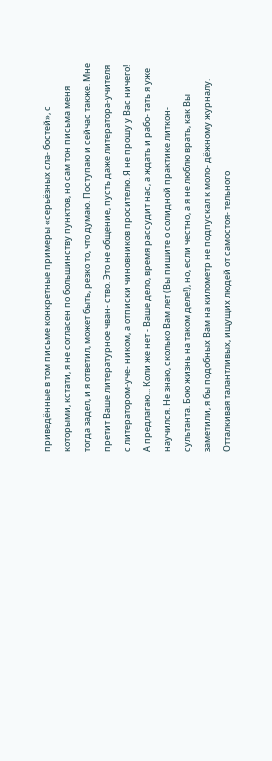приведённые в том письме конкретные примеры «серьёзных сла- бостей», с которыми, кстати, я не согласен по большинству пунктов, но сам тон письма меня тогда задел, и я ответил, может быть, резко то, что думаю. Поступаю и сейчас также. Мне претит Ваше литературное чван- ство. Это не общение, пусть даже литератора-учителя с литератором-уче- ником, а отписки чиновников просителю. Я не прошу у Вас ничего! А предлагаю... Коли же нет - Ваше дело, время рассудит нас, а ждать и рабо- тать я уже научился. Не знаю, сколько Вам лет (Вы пишите о солидной практике литкон- сультанта. Бою жизнь на таком деле!), но, если честно, а я не люблю врать, как Вы заметили, я бы подобных Вам на километр не подпускал к моло- дёжному журналу. Отталкивая талантливых, ищущих людей от самостоя- тельного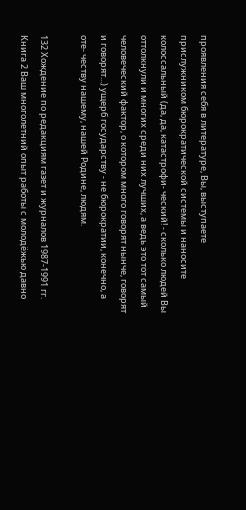проявления себя в литературе, Вы, выступаете прислужником бюрократической системы и наносите колоссальный (да, да, катастрофи- ческий! - сколько людей Вы оттолкнули и многих среди них лучших, а ведь это тот самый человеческий фактор, о котором много говорят нынче, говорят и говорят...) ущерб государству - не бюрократии, конечно, а оте- честву нашему, нашей Родине, людям.

132 Хождение по редакциям газет и журналов 1987-1991 гг. Книга 2 Ваш многолетний опыт работы с молодёжью давно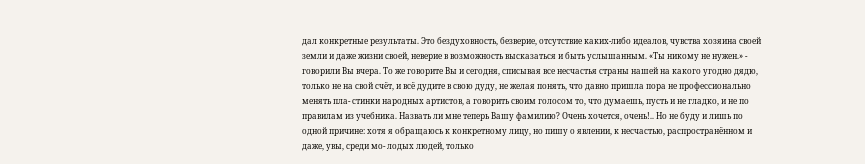дал конкретные результаты. Это бездуховность, безверие, отсутствие каких-либо идеалов, чувства хозяина своей земли и даже жизни своей, неверие в возможность высказаться и быть услышанным. «Ты никому не нужен.» - говорили Вы вчера. То же говорите Вы и сегодня, списывая все несчастья страны нашей на какого угодно дядю, только не на свой счёт, и всё дудите в свою дуду, не желая понять, что давно пришла пора не профессионально менять пла- стинки народных артистов, а говорить своим голосом то, что думаешь, пусть и не гладко, и не по правилам из учебника. Назвать ли мне теперь Вашу фамилию? Очень хочется, очень!.. Но не буду и лишь по одной причине: хотя я обращаюсь к конкретному лицу, но пишу о явлении, к несчастью, распространённом и даже, увы, среди мо- лодых людей, только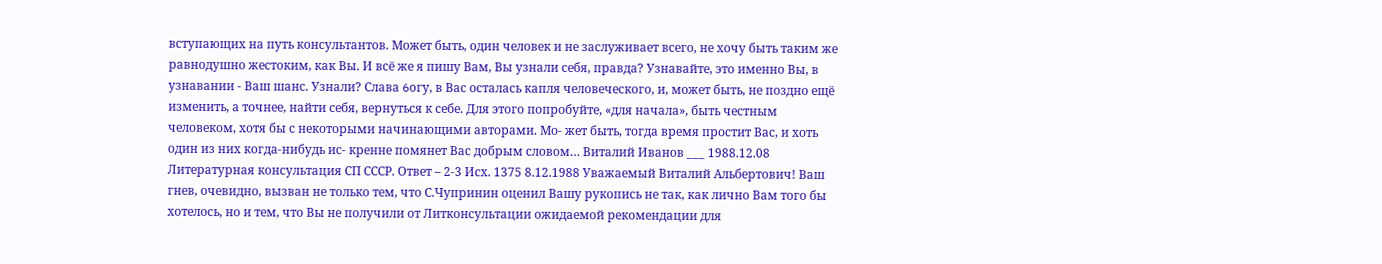вступающих на путь консультантов. Может быть, один человек и не заслуживает всего, не хочу быть таким же равнодушно жестоким, как Вы. И всё же я пишу Вам, Вы узнали себя, правда? Узнавайте, это именно Вы, в узнавании - Ваш шанс. Узнали? Слава 6oгy, в Вас осталась капля человеческого, и, может быть, не поздно ещё изменить, а точнее, найти себя, вернуться к себе. Для этого попробуйте, «для начала», быть честным человеком, хотя бы с некоторыми начинающими авторами. Мо- жет быть, тогда время простит Вас, и хоть один из них когда-нибудь ис- кренне помянет Вас добрым словом… Виталий Иванов ___ 1988.12.08 Литературная консультация СП СССР. Ответ – 2-3 Исх. 1375 8.12.1988 Уважаемый Виталий Альбертович! Ваш гнев, очевидно, вызван не только тем, что С.Чупринин оценил Вашу рукопись не так, как лично Вам того бы хотелось, но и тем, что Вы не получили от Литконсультации ожидаемой рекомендации для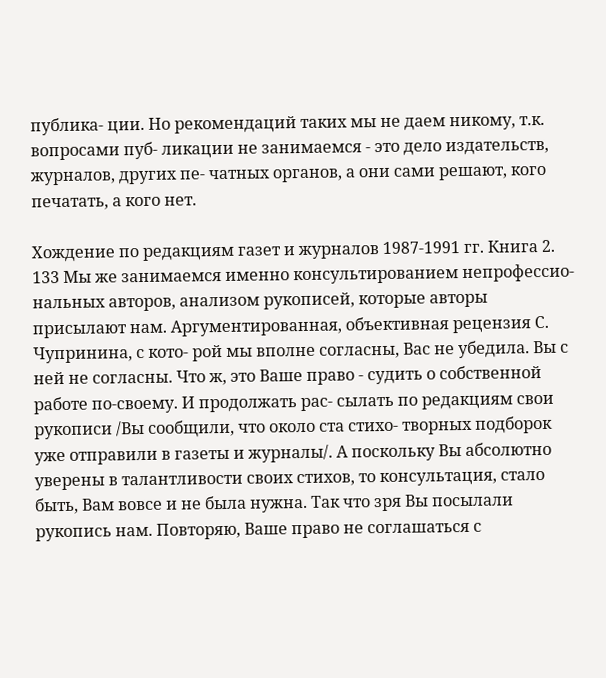публика- ции. Но рекомендаций таких мы не даем никому, т.к. вопросами пуб- ликации не занимаемся - это дело издательств, журналов, других пе- чатных органов, а они сами решают, кого печатать, а кого нет.

Хождение по редакциям газет и журналов 1987-1991 гг. Книга 2. 133 Мы же занимаемся именно консультированием непрофессио- нальных авторов, анализом рукописей, которые авторы присылают нам. Аргументированная, объективная рецензия С. Чупринина, с кото- рой мы вполне согласны, Вас не убедила. Вы с ней не согласны. Что ж, это Ваше право - судить о собственной работе по-своему. И продолжать рас- сылать по редакциям свои рукописи /Вы сообщили, что около ста стихо- творных подборок уже отправили в газеты и журналы/. А поскольку Вы абсолютно уверены в талантливости своих стихов, то консультация, стало быть, Вам вовсе и не была нужна. Так что зря Вы посылали рукопись нам. Повторяю, Ваше право не соглашаться с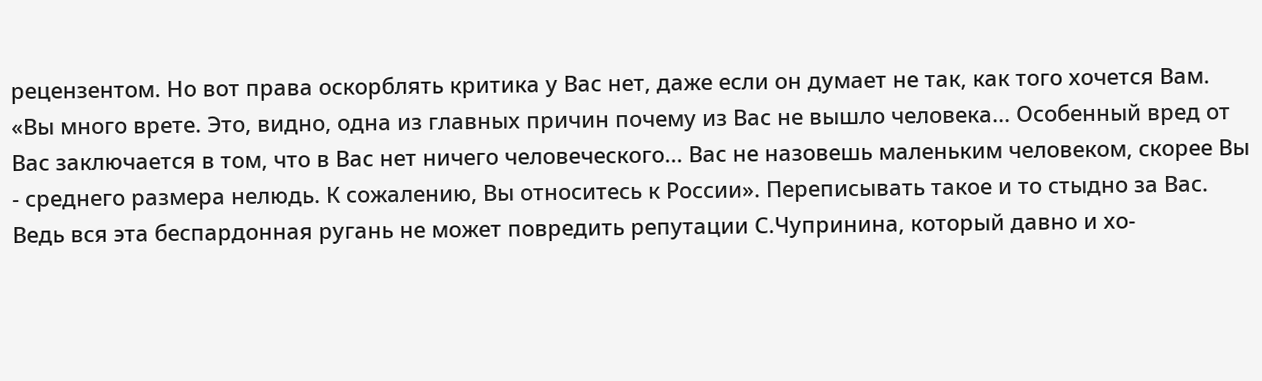рецензентом. Но вот права оскорблять критика у Вас нет, даже если он думает не так, как того хочется Вам. «Вы много врете. Это, видно, одна из главных причин почему из Вас не вышло человека... Особенный вред от Вас заключается в том, что в Вас нет ничего человеческого... Вас не назовешь маленьким человеком, скорее Вы - среднего размера нелюдь. К сожалению, Вы относитесь к России». Переписывать такое и то стыдно за Вас. Ведь вся эта беспардонная ругань не может повредить репутации С.Чупринина, который давно и хо-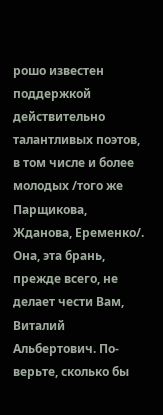рошо известен поддержкой действительно талантливых поэтов, в том числе и более молодых /того же Парщикова, Жданова, Еременко/. Она, эта брань, прежде всего, не делает чести Вам, Виталий Альбертович. По- верьте, сколько бы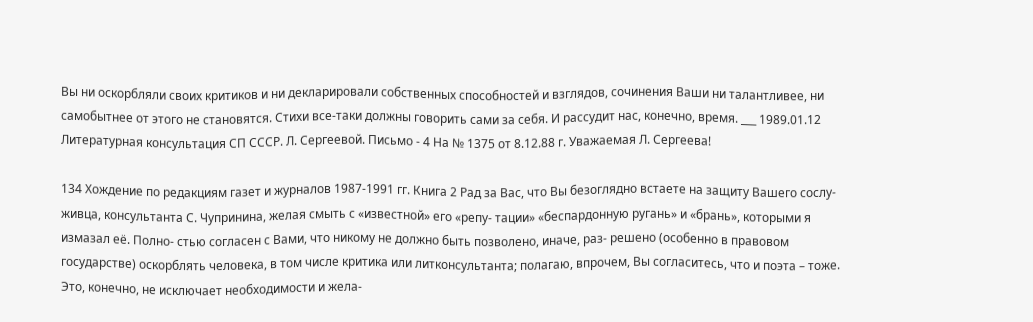Вы ни оскорбляли своих критиков и ни декларировали собственных способностей и взглядов, сочинения Ваши ни талантливее, ни самобытнее от этого не становятся. Стихи все-таки должны говорить сами за себя. И рассудит нас, конечно, время. ___ 1989.01.12 Литературная консультация СП СССР. Л. Сергеевой. Письмо - 4 На № 1375 от 8.12.88 г. Уважаемая Л. Сергеева!

134 Хождение по редакциям газет и журналов 1987-1991 гг. Книга 2 Рад за Вас, что Вы безоглядно встаете на защиту Вашего сослу- живца, консультанта С. Чупринина, желая смыть с «известной» его «репу- тации» «беспардонную ругань» и «брань», которыми я измазал её. Полно- стью согласен с Вами, что никому не должно быть позволено, иначе, раз- решено (особенно в правовом государстве) оскорблять человека, в том числе критика или литконсультанта; полагаю, впрочем, Вы согласитесь, что и поэта – тоже. Это, конечно, не исключает необходимости и жела-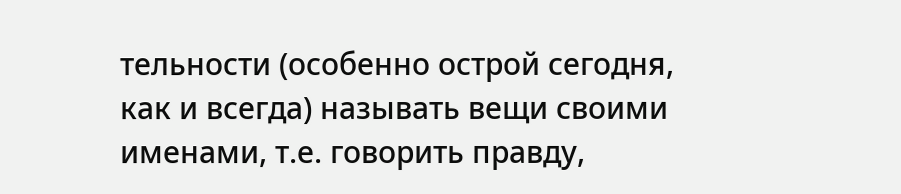тельности (особенно острой сегодня, как и всегда) называть вещи своими именами, т.е. говорить правду,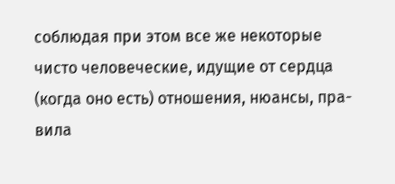соблюдая при этом все же некоторые чисто человеческие, идущие от сердца (когда оно есть) отношения, нюансы, пра- вила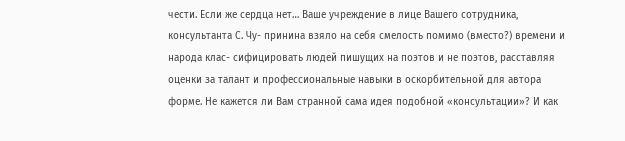чести. Если же сердца нет… Ваше учреждение в лице Вашего сотрудника, консультанта С. Чу- принина взяло на себя смелость помимо (вместо?) времени и народа клас- сифицировать людей пишущих на поэтов и не поэтов, расставляя оценки за талант и профессиональные навыки в оскорбительной для автора форме. Не кажется ли Вам странной сама идея подобной «консультации»? И как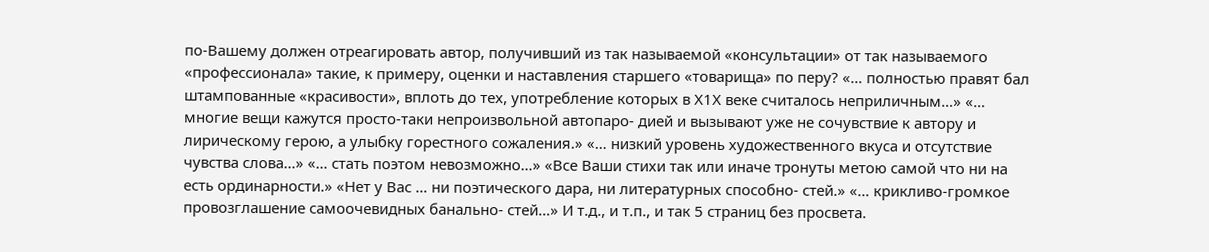по-Вашему должен отреагировать автор, получивший из так называемой «консультации» от так называемого «профессионала» такие, к примеру, оценки и наставления старшего «товарища» по перу? «… полностью правят бал штампованные «красивости», вплоть до тех, употребление которых в Х1Х веке считалось неприличным…» «… многие вещи кажутся просто-таки непроизвольной автопаро- дией и вызывают уже не сочувствие к автору и лирическому герою, а улыбку горестного сожаления.» «… низкий уровень художественного вкуса и отсутствие чувства слова…» «… стать поэтом невозможно…» «Все Ваши стихи так или иначе тронуты метою самой что ни на есть ординарности.» «Нет у Вас … ни поэтического дара, ни литературных способно- стей.» «… крикливо-громкое провозглашение самоочевидных банально- стей…» И т.д., и т.п., и так 5 страниц без просвета.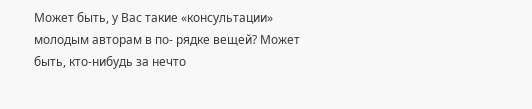Может быть, у Вас такие «консультации» молодым авторам в по- рядке вещей? Может быть, кто-нибудь за нечто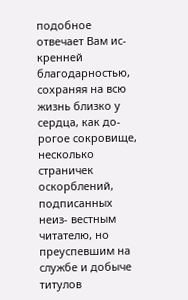подобное отвечает Вам ис- кренней благодарностью, сохраняя на всю жизнь близко у сердца, как до- рогое сокровище, несколько страничек оскорблений, подписанных неиз- вестным читателю, но преуспевшим на службе и добыче титулов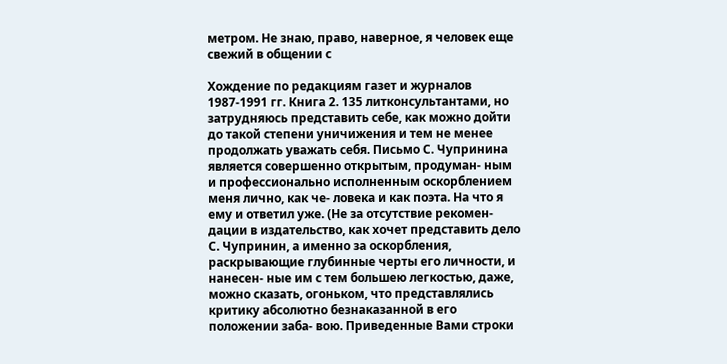метром. Не знаю, право, наверное, я человек еще свежий в общении с

Хождение по редакциям газет и журналов 1987-1991 гг. Книга 2. 135 литконсультантами, но затрудняюсь представить себе, как можно дойти до такой степени уничижения и тем не менее продолжать уважать себя. Письмо С. Чупринина является совершенно открытым, продуман- ным и профессионально исполненным оскорблением меня лично, как че- ловека и как поэта. На что я ему и ответил уже. (Не за отсутствие рекомен- дации в издательство, как хочет представить дело С. Чупринин, а именно за оскорбления, раскрывающие глубинные черты его личности, и нанесен- ные им с тем большею легкостью, даже, можно сказать, огоньком, что представлялись критику абсолютно безнаказанной в его положении заба- вою. Приведенные Вами строки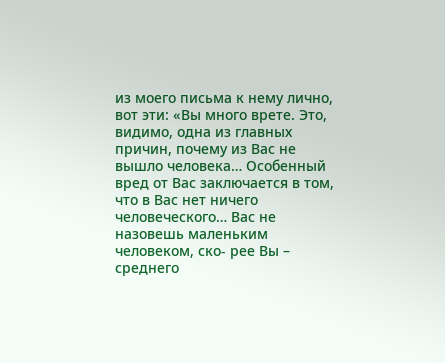из моего письма к нему лично, вот эти: «Вы много врете. Это, видимо, одна из главных причин, почему из Вас не вышло человека… Особенный вред от Вас заключается в том, что в Вас нет ничего человеческого… Вас не назовешь маленьким человеком, ско- рее Вы – среднего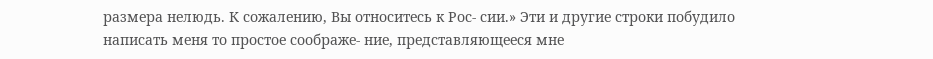размера нелюдь. К сожалению, Вы относитесь к Рос- сии.» Эти и другие строки побудило написать меня то простое соображе- ние, представляющееся мне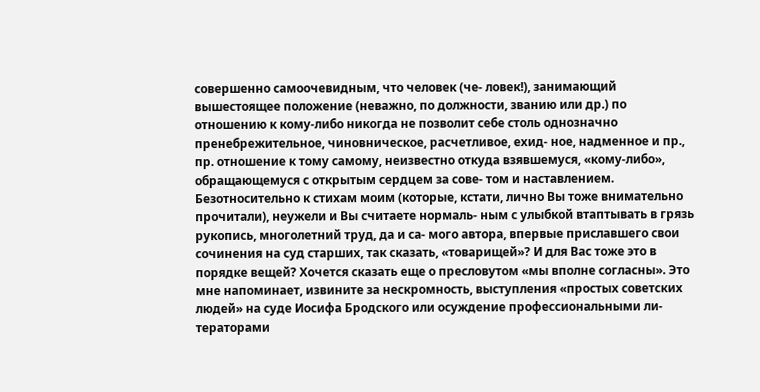совершенно самоочевидным, что человек (че- ловек!), занимающий вышестоящее положение (неважно, по должности, званию или др.) по отношению к кому-либо никогда не позволит себе столь однозначно пренебрежительное, чиновническое, расчетливое, ехид- ное, надменное и пр., пр. отношение к тому самому, неизвестно откуда взявшемуся, «кому-либо», обращающемуся с открытым сердцем за сове- том и наставлением. Безотносительно к стихам моим (которые, кстати, лично Вы тоже внимательно прочитали), неужели и Вы считаете нормаль- ным с улыбкой втаптывать в грязь рукопись, многолетний труд, да и са- мого автора, впервые приславшего свои сочинения на суд старших, так сказать, «товарищей»? И для Вас тоже это в порядке вещей? Хочется сказать еще о пресловутом «мы вполне согласны». Это мне напоминает, извините за нескромность, выступления «простых советских людей» на суде Иосифа Бродского или осуждение профессиональными ли- тераторами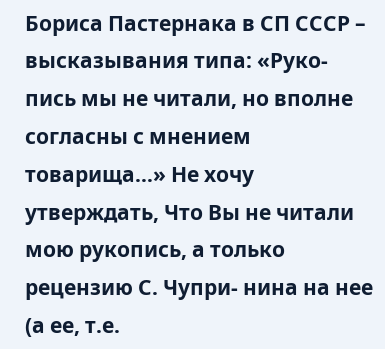Бориса Пастернака в СП СССР – высказывания типа: «Руко- пись мы не читали, но вполне согласны с мнением товарища…» Не хочу утверждать, Что Вы не читали мою рукопись, а только рецензию С. Чупри- нина на нее (а ее, т.е.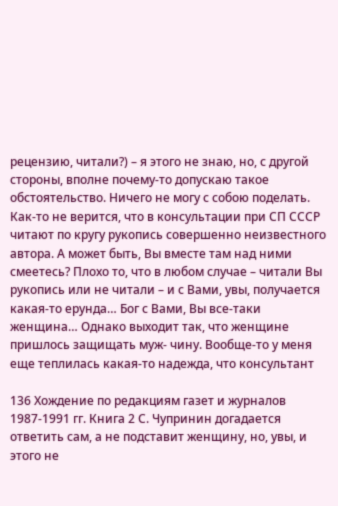рецензию, читали?) – я этого не знаю, но, с другой стороны, вполне почему-то допускаю такое обстоятельство. Ничего не могу с собою поделать. Как-то не верится, что в консультации при СП СССР читают по кругу рукопись совершенно неизвестного автора. А может быть, Вы вместе там над ними смеетесь? Плохо то, что в любом случае – читали Вы рукопись или не читали – и с Вами, увы, получается какая-то ерунда… Бог с Вами, Вы все-таки женщина… Однако выходит так, что женщине пришлось защищать муж- чину. Вообще-то у меня еще теплилась какая-то надежда, что консультант

136 Хождение по редакциям газет и журналов 1987-1991 гг. Книга 2 С. Чупринин догадается ответить сам, а не подставит женщину, но, увы, и этого не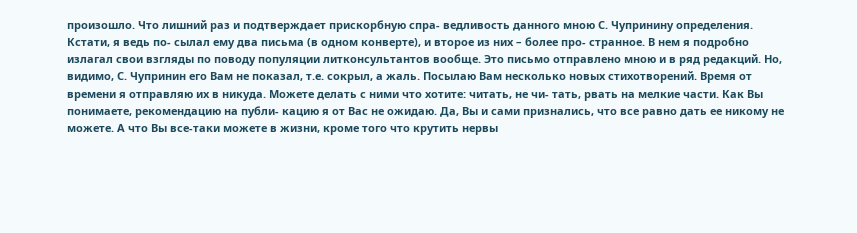произошло. Что лишний раз и подтверждает прискорбную спра- ведливость данного мною С. Чупринину определения. Кстати, я ведь по- сылал ему два письма (в одном конверте), и второе из них – более про- странное. В нем я подробно излагал свои взгляды по поводу популяции литконсультантов вообще. Это письмо отправлено мною и в ряд редакций. Но, видимо, С. Чупринин его Вам не показал, т.е. сокрыл, а жаль. Посылаю Вам несколько новых стихотворений. Время от времени я отправляю их в никуда. Можете делать с ними что хотите: читать, не чи- тать, рвать на мелкие части. Как Вы понимаете, рекомендацию на публи- кацию я от Вас не ожидаю. Да, Вы и сами признались, что все равно дать ее никому не можете. А что Вы все-таки можете в жизни, кроме того что крутить нервы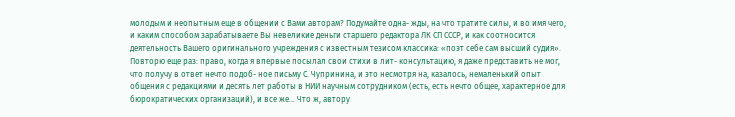молодым и неопытным еще в общении с Вами авторам? Подумайте одна- жды, на что тратите силы, и во имя чего, и каким способом зарабатываете Вы невеликие деньги старшего редактора ЛК СП СССР, и как соотносится деятельность Вашего оригинального учреждения с известным тезисом классика: «поэт себе сам высший судия». Повторю еще раз: право, когда я впервые посылал свои стихи в лит- консультацию, я даже представить не мог, что получу в ответ нечто подоб- ное письму С. Чупринина, и это несмотря на, казалось, немаленький опыт общения с редакциями и десять лет работы в НИИ научным сотрудником (есть, есть нечто общее, характерное для бюрократических организаций), и все же… Что ж, автору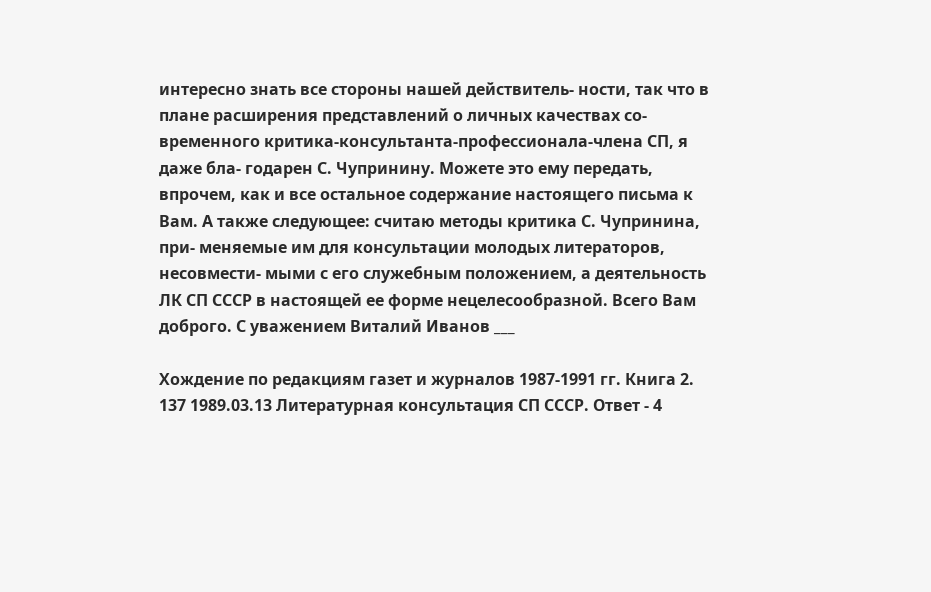интересно знать все стороны нашей действитель- ности, так что в плане расширения представлений о личных качествах со- временного критика-консультанта-профессионала-члена СП, я даже бла- годарен С. Чупринину. Можете это ему передать, впрочем, как и все остальное содержание настоящего письма к Вам. А также следующее: считаю методы критика С. Чупринина, при- меняемые им для консультации молодых литераторов, несовмести- мыми с его служебным положением, а деятельность ЛК СП СССР в настоящей ее форме нецелесообразной. Всего Вам доброго. С уважением Виталий Иванов ___

Хождение по редакциям газет и журналов 1987-1991 гг. Книга 2. 137 1989.03.13 Литературная консультация СП СССР. Ответ - 4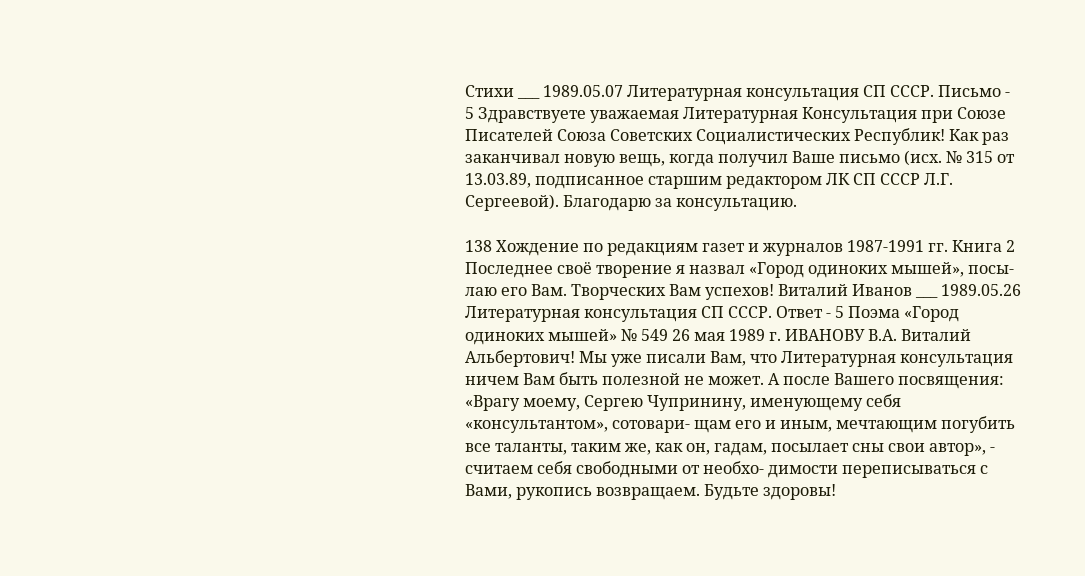Стихи ___ 1989.05.07 Литературная консультация СП СССР. Письмо - 5 Здравствуете уважаемая Литературная Консультация при Союзе Писателей Союза Советских Социалистических Республик! Как paз заканчивал новую вещь, когда получил Ваше письмо (исх. № 315 от 13.03.89, подписанное старшим редактором ЛК СП СССР Л.Г. Сергеевой). Благодарю за консультацию.

138 Хождение по редакциям газет и журналов 1987-1991 гг. Книга 2 Последнее своё творение я назвал «Город одиноких мышей», посы- лаю его Вам. Творческих Вам успехов! Виталий Иванов ___ 1989.05.26 Литературная консультация СП СССР. Ответ - 5 Поэма «Город одиноких мышей» № 549 26 мая 1989 г. ИВАНОВУ В.А. Виталий Альбертович! Мы уже писали Вам, что Литературная консультация ничем Вам быть полезной не может. А после Вашего посвящения: «Врагу моему, Сергею Чупринину, именующему себя «консультантом», сотовари- щам его и иным, мечтающим погубить все таланты, таким же, как он, гадам, посылает сны свои автор», - считаем себя свободными от необхо- димости переписываться с Вами, рукопись возвращаем. Будьте здоровы!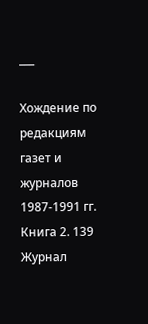___

Хождение по редакциям газет и журналов 1987-1991 гг. Книга 2. 139 Журнал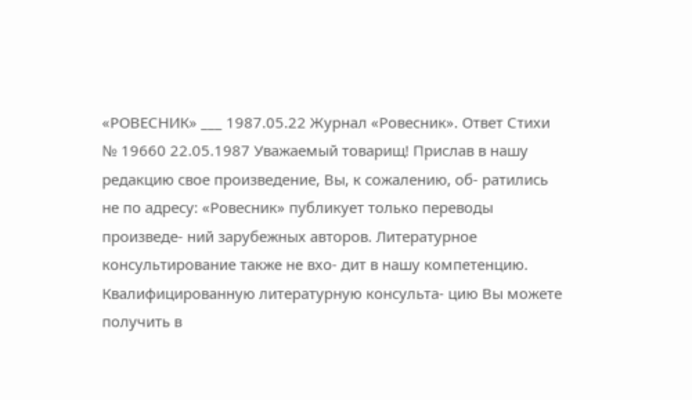«РОВЕСНИК» ___ 1987.05.22 Журнал «Ровесник». Ответ Стихи № 19660 22.05.1987 Уважаемый товарищ! Прислав в нашу редакцию свое произведение, Вы, к сожалению, об- ратились не по адресу: «Ровесник» публикует только переводы произведе- ний зарубежных авторов. Литературное консультирование также не вхо- дит в нашу компетенцию. Квалифицированную литературную консульта- цию Вы можете получить в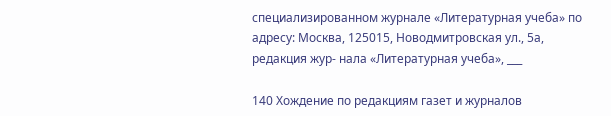специализированном журнале «Литературная учеба» по адресу: Москва, 125015, Новодмитровская ул., 5а, редакция жур- нала «Литературная учеба», ___

140 Хождение по редакциям газет и журналов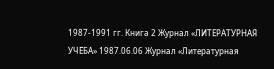1987-1991 гг. Книга 2 Журнал «ЛИТЕРАТУРНАЯ УЧЁБА» 1987.06.06 Журнал «Литературная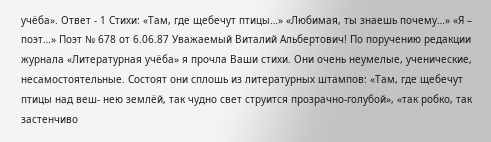учёба». Ответ - 1 Стихи: «Там, где щебечут птицы…» «Любимая, ты знаешь почему…» «Я – поэт…» Поэт № 678 от 6.06.87 Уважаемый Виталий Альбертович! По поручению редакции журнала «Литературная учёба» я прочла Ваши стихи. Они очень неумелые, ученические, несамостоятельные. Состоят они сплошь из литературных штампов: «Там, где щебечут птицы над веш- нею землёй, так чудно свет струится прозрачно-голубой», «так робко, так застенчиво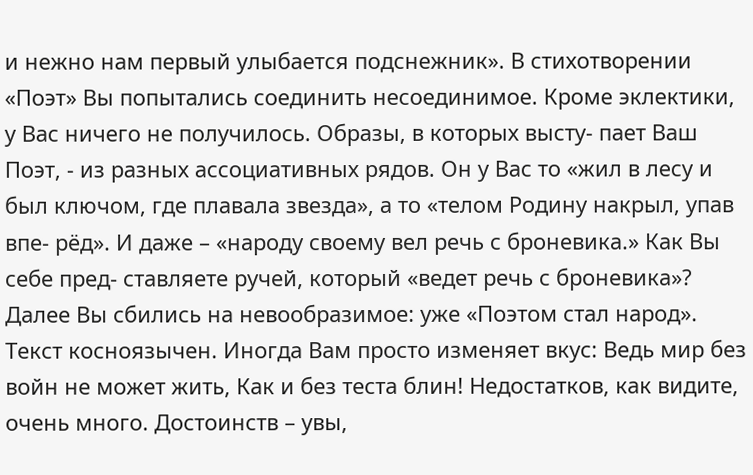и нежно нам первый улыбается подснежник». В стихотворении «Поэт» Вы попытались соединить несоединимое. Кроме эклектики, у Вас ничего не получилось. Образы, в которых высту- пает Ваш Поэт, - из разных ассоциативных рядов. Он у Вас то «жил в лесу и был ключом, где плавала звезда», а то «телом Родину накрыл, упав впе- рёд». И даже – «народу своему вел речь с броневика.» Как Вы себе пред- ставляете ручей, который «ведет речь с броневика»? Далее Вы сбились на невообразимое: уже «Поэтом стал народ». Текст косноязычен. Иногда Вам просто изменяет вкус: Ведь мир без войн не может жить, Как и без теста блин! Недостатков, как видите, очень много. Достоинств – увы,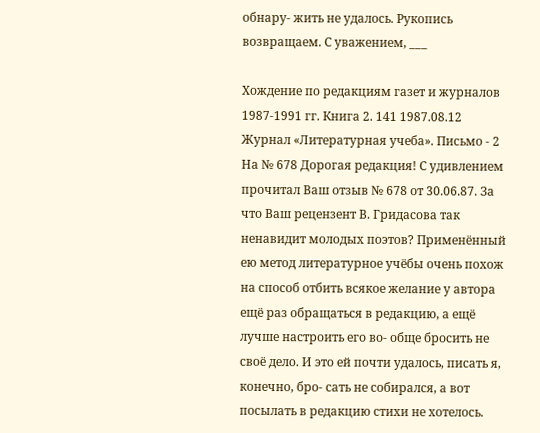обнару- жить не удалось. Рукопись возвращаем. С уважением, ___

Хождение по редакциям газет и журналов 1987-1991 гг. Книга 2. 141 1987.08.12 Журнал «Литературная учеба». Письмо - 2 На № 678 Дорогая редакция! С удивлением прочитал Ваш отзыв № 678 от 30.06.87. За что Ваш рецензент В. Гридасова так ненавидит молодых поэтов? Применённый ею метод литературное учёбы очень похож на способ отбить всякое желание у автора ещё раз обращаться в редакцию, а ещё лучше настроить его во- обще бросить не своё дело. И это ей почти удалось, писать я, конечно, бро- сать не собирался, а вот посылать в редакцию стихи не хотелось.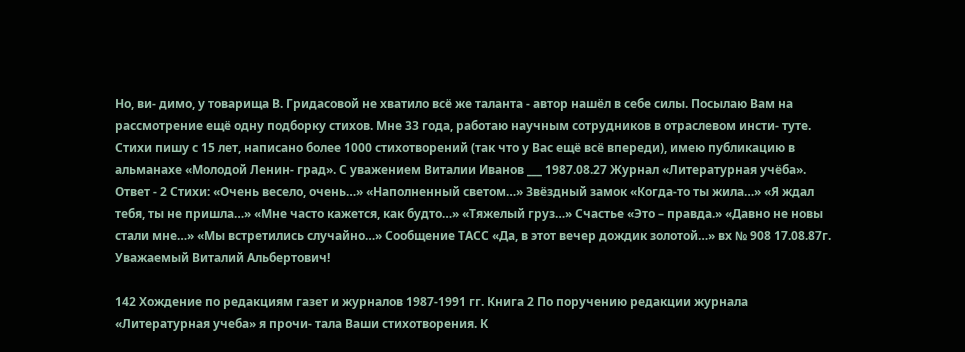Но, ви- димо, у товарища В. Гридасовой не хватило всё же таланта - автор нашёл в себе силы. Посылаю Вам на рассмотрение ещё одну подборку стихов. Мне 33 года, работаю научным сотрудников в отраслевом инсти- туте. Стихи пишу с 15 лет, написано более 1000 стихотворений (так что у Вас ещё всё впереди), имею публикацию в альманахе «Молодой Ленин- град». С уважением Виталии Иванов ___ 1987.08.27 Журнал «Литературная учёба». Ответ - 2 Стихи: «Очень весело, очень…» «Наполненный светом…» Звёздный замок «Когда-то ты жила…» «Я ждал тебя, ты не пришла…» «Мне часто кажется, как будто…» «Тяжелый груз…» Счастье «Это – правда.» «Давно не новы стали мне…» «Мы встретились случайно…» Сообщение ТАСС «Да, в этот вечер дождик золотой…» вх № 908 17.08.87г. Уважаемый Виталий Альбертович!

142 Хождение по редакциям газет и журналов 1987-1991 гг. Книга 2 По поручению редакции журнала «Литературная учеба» я прочи- тала Ваши стихотворения. К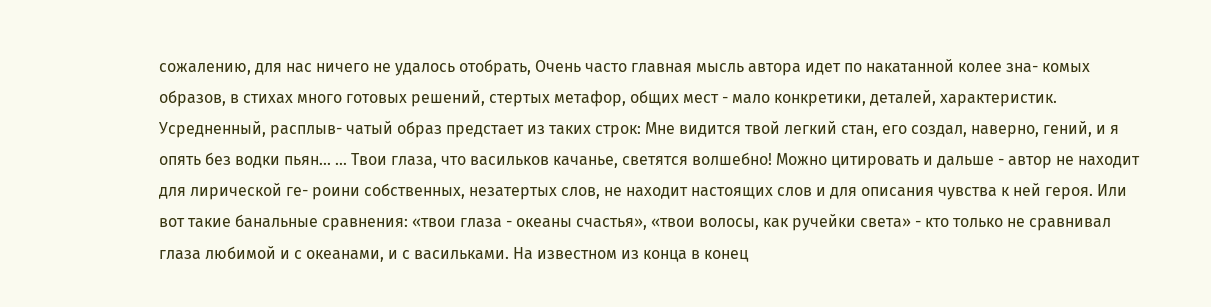сожалению, для нас ничего не удалось отобрать, Очень часто главная мысль автора идет по накатанной колее зна- комых образов, в стихах много готовых решений, стертых метафор, общих мест - мало конкретики, деталей, характеристик. Усредненный, расплыв- чатый образ предстает из таких строк: Мнe видится твой легкий стан, его создал, наверно, гений, и я опять без водки пьян... ... Твои глаза, что васильков качанье, светятся волшебно! Можно цитировать и дальше - автор не находит для лирической ге- роини собственных, незатертых слов, не находит настоящих слов и для описания чувства к ней героя. Или вот такие банальные сравнения: «твои глаза - океаны счастья», «твои волосы, как ручейки света» - кто только не сравнивал глаза любимой и с океанами, и с васильками. На известном из конца в конец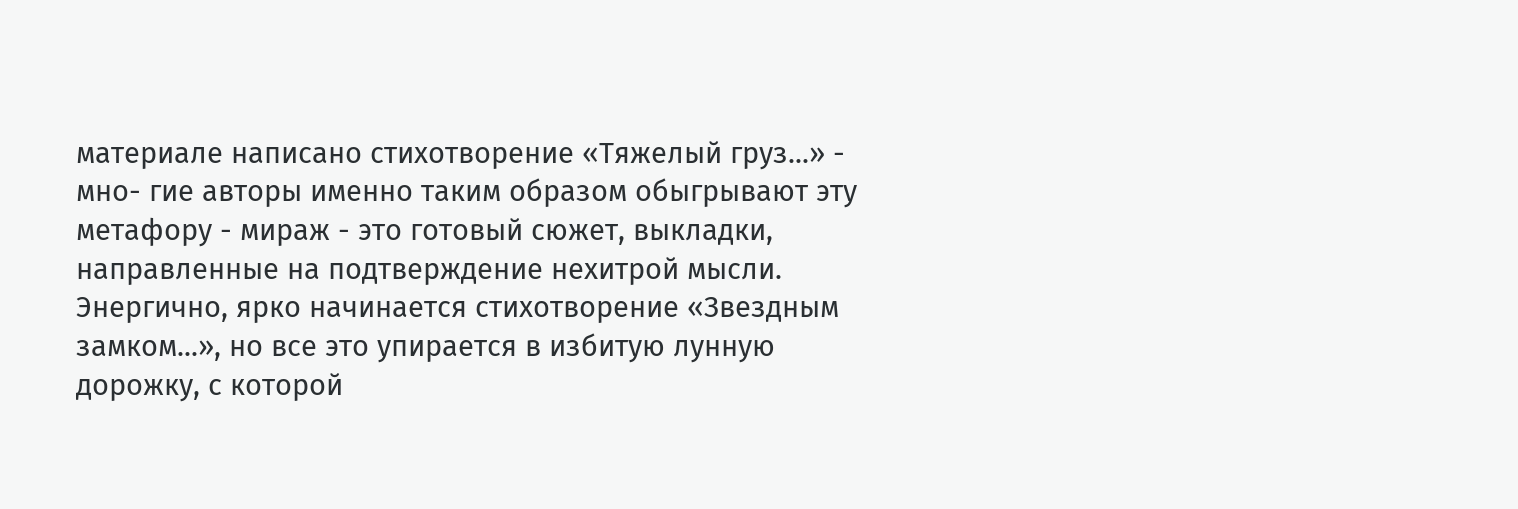материале написано стихотворение «Тяжелый груз...» - мно- гие авторы именно таким образом обыгрывают эту метафору - мираж - это готовый сюжет, выкладки, направленные на подтверждение нехитрой мысли. Энергично, ярко начинается стихотворение «Звездным замком...», но все это упирается в избитую лунную дорожку, с которой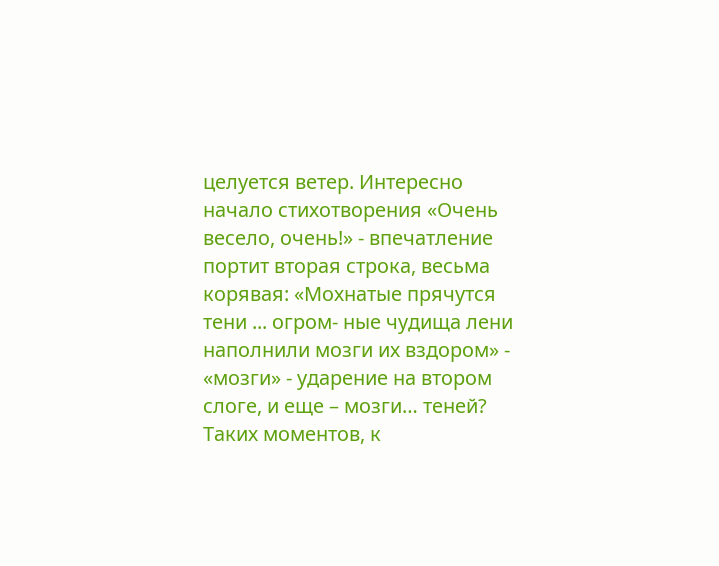целуется ветер. Интересно начало стихотворения «Очень весело, очень!» - впечатление портит вторая строка, весьма корявая: «Мохнатые прячутся тени ... огром- ные чудища лени наполнили мозги их вздором» - «мозги» - ударение на втором слоге, и еще – мозги… теней? Таких моментов, к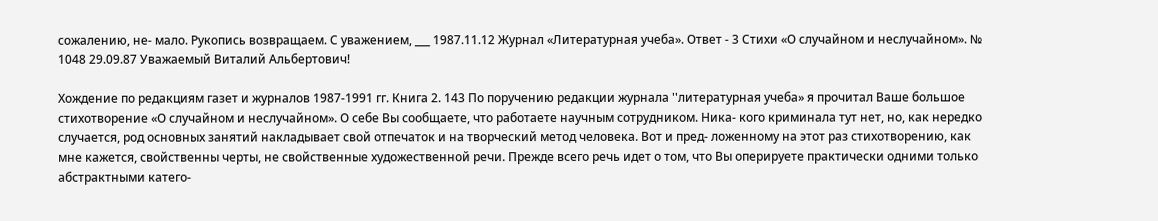сожалению, не- мало. Рукопись возвращаем. С уважением, ___ 1987.11.12 Журнал «Литературная учеба». Ответ - 3 Стихи «О случайном и неслучайном». № 1048 29.09.87 Уважаемый Виталий Альбертович!

Хождение по редакциям газет и журналов 1987-1991 гг. Книга 2. 143 По поручению редакции журнала ''литературная учеба» я прочитал Ваше большое стихотворение «О случайном и неслучайном». О себе Вы сообщаете, что работаете научным сотрудником. Ника- кого криминала тут нет, но, как нередко случается, род основных занятий накладывает свой отпечаток и на творческий метод человека. Вот и пред- ложенному на этот раз стихотворению, как мне кажется, свойственны черты, не свойственные художественной речи. Прежде всего речь идет о том, что Вы оперируете практически одними только абстрактными катего-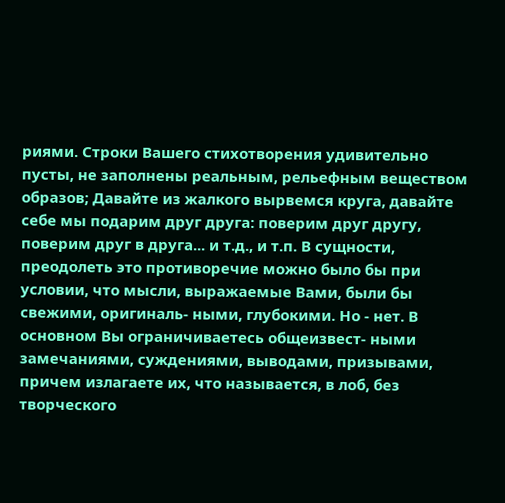риями. Строки Вашего стихотворения удивительно пусты, не заполнены реальным, рельефным веществом образов; Давайте из жалкого вырвемся круга, давайте себе мы подарим друг друга: поверим друг другу, поверим друг в друга... и т.д., и т.п. В сущности, преодолеть это противоречие можно было бы при условии, что мысли, выражаемые Вами, были бы свежими, оригиналь- ными, глубокими. Но - нет. В основном Вы ограничиваетесь общеизвест- ными замечаниями, суждениями, выводами, призывами, причем излагаете их, что называется, в лоб, без творческого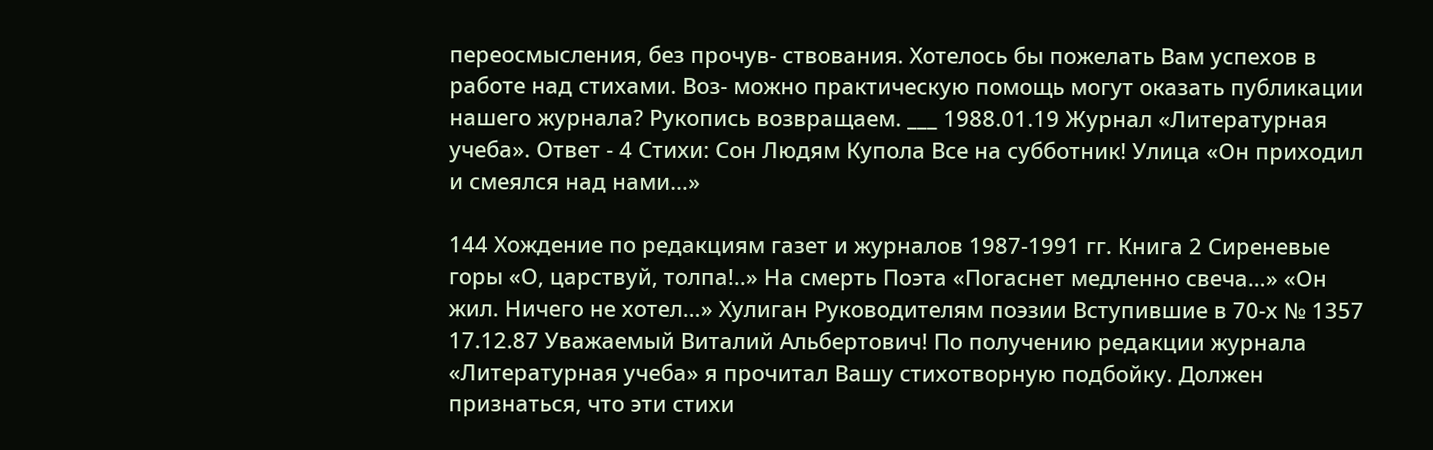переосмысления, без прочув- ствования. Хотелось бы пожелать Вам успехов в работе над стихами. Воз- можно практическую помощь могут оказать публикации нашего журнала? Рукопись возвращаем. ___ 1988.01.19 Журнал «Литературная учеба». Ответ - 4 Стихи: Сон Людям Купола Все на субботник! Улица «Он приходил и смеялся над нами…»

144 Хождение по редакциям газет и журналов 1987-1991 гг. Книга 2 Сиреневые горы «О, царствуй, толпа!..» На смерть Поэта «Погаснет медленно свеча…» «Он жил. Ничего не хотел…» Хулиган Руководителям поэзии Вступившие в 70-х № 1357 17.12.87 Уважаемый Виталий Альбертович! По получению редакции журнала «Литературная учеба» я прочитал Вашу стихотворную подбойку. Должен признаться, что эти стихи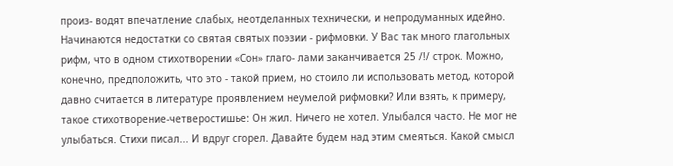произ- водят впечатление слабых, неотделанных технически, и непродуманных идейно. Начинаются недостатки со святая святых поэзии - рифмовки. У Вас так много глагольных рифм, что в одном стихотворении «Сон» глаго- лами заканчивается 25 /!/ строк. Можно, конечно, предположить, что это - такой прием, но стоило ли использовать метод, которой давно считается в литературе проявлением неумелой рифмовки? Или взять, к примеру, такое стихотворение-четверостишье: Он жил. Ничего не хотел. Улыбался часто. Не мог не улыбаться. Стихи писал... И вдруг сгорел. Давайте будем над этим смеяться. Какой смысл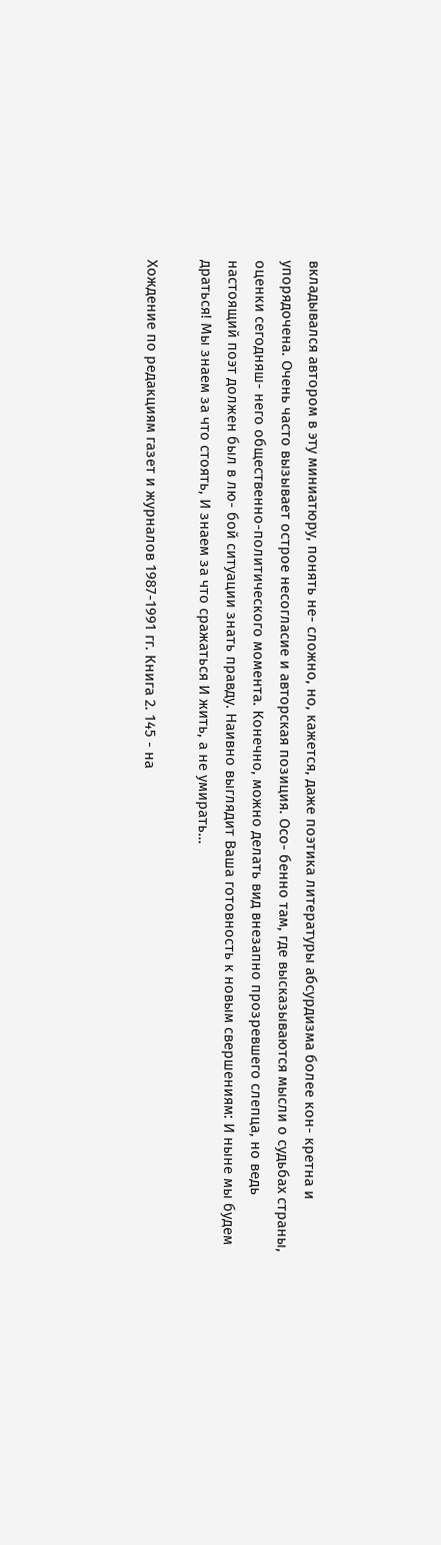вкладывался автором в эту миниатюру, понять не- сложно, но, кажется, даже поэтика литературы абсурдизма более кон- кретна и упорядочена. Очень часто вызывает острое несогласие и авторская позиция. Осо- бенно там, где высказываются мысли о судьбах страны, оценки сегодняш- него общественно-политического момента. Конечно, можно делать вид внезапно прозревшего слепца, но ведь настоящий поэт должен был в лю- бой ситуации знать правду. Наивно выглядит Ваша готовность к новым свершениям: И ныне мы будем драться! Мы знаем за что стоять, И знаем за что сражаться И жить, а не умирать…

Хождение по редакциям газет и журналов 1987-1991 гг. Книга 2. 145 - на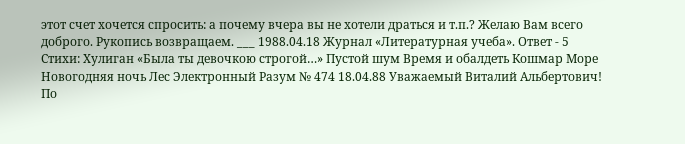этот счет хочется спросить: а почему вчера вы не хотели драться и т.п.? Желаю Вам всего доброго. Рукопись возвращаем. ___ 1988.04.18 Журнал «Литературная учеба». Ответ - 5 Стихи: Хулиган «Была ты девочкою строгой…» Пустой шум Время и обалдеть Кошмар Море Новогодняя ночь Лес Электронный Разум № 474 18.04.88 Уважаемый Виталий Альбертович! По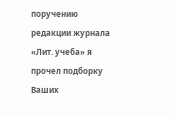поручению редакции журнала «Лит. учеба» я прочел подборку Ваших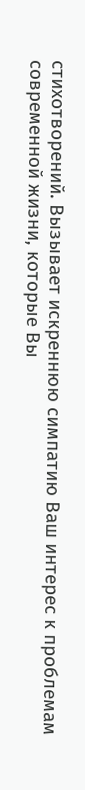стихотворений. Вызывает искреннюю симпатию Ваш интерес к проблемам современной жизни, которые Вы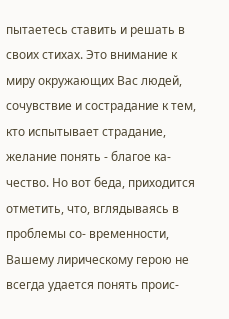пытаетесь ставить и решать в своих стихах. Это внимание к миру окружающих Вас людей, сочувствие и сострадание к тем, кто испытывает страдание, желание понять - благое ка- чество. Но вот беда, приходится отметить, что, вглядываясь в проблемы со- временности, Вашему лирическому герою не всегда удается понять проис-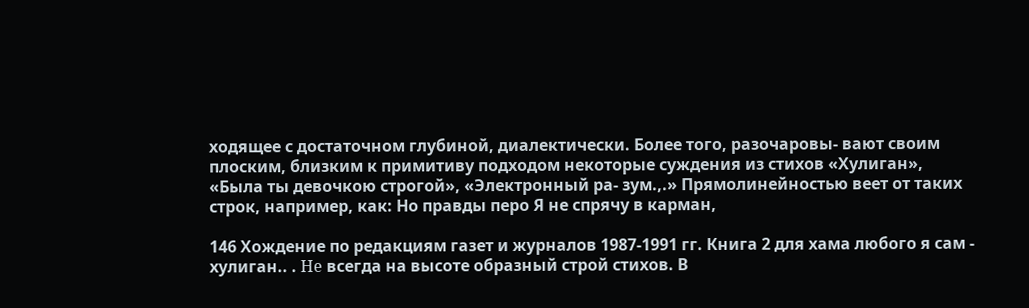ходящее с достаточном глубиной, диалектически. Более того, разочаровы- вают своим плоским, близким к примитиву подходом некоторые суждения из стихов «Хулиган», «Была ты девочкою строгой», «Электронный ра- зум.,.» Прямолинейностью веет от таких строк, например, как: Но правды перо Я не спрячу в карман,

146 Хождение по редакциям газет и журналов 1987-1991 гг. Книга 2 для хама любого я сам - хулиган.. . He всегда на высоте образный строй стихов. В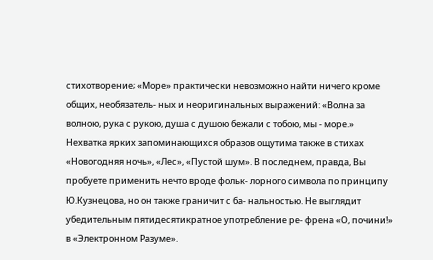стихотворение; «Море» практически невозможно найти ничего кроме общих, необязатель- ных и неоригинальных выражений: «Волна за волною, рука с рукою, душа с душою бежали с тобою, мы - море.» Нехватка ярких запоминающихся образов ощутима также в стихах «Новогодняя ночь», «Лес», «Пустой шум». В последнем, правда, Вы пробуете применить нечто вроде фольк- лорного символа по принципу Ю.Кузнецова, но он также граничит с ба- нальностью. Не выглядит убедительным пятидесятикратное употребление ре- френа «О, почини!» в «Электронном Разуме».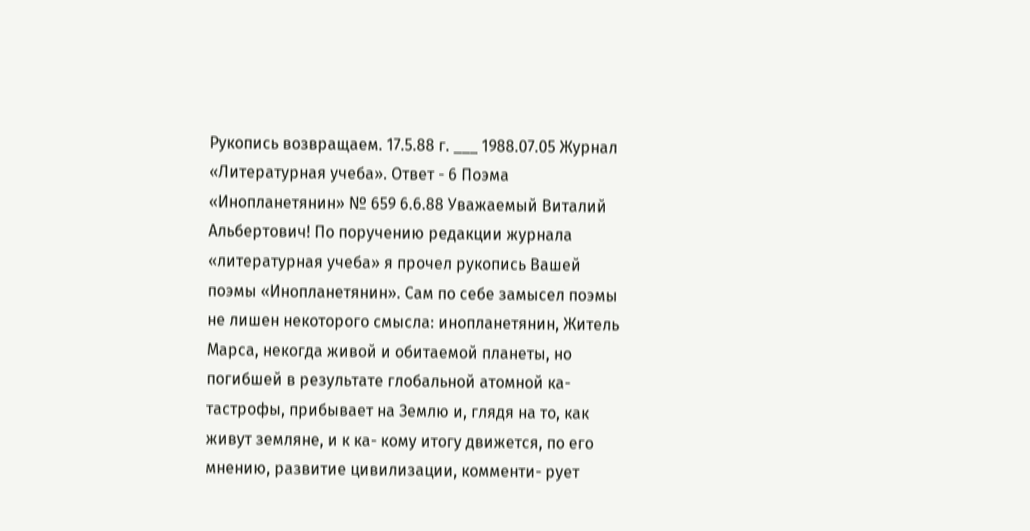Рукопись возвращаем. 17.5.88 г. ___ 1988.07.05 Журнал «Литературная учеба». Ответ - 6 Поэма «Инопланетянин» № 659 6.6.88 Уважаемый Виталий Альбертович! По поручению редакции журнала «литературная учеба» я прочел рукопись Вашей поэмы «Инопланетянин». Сам по себе замысел поэмы не лишен некоторого смысла: инопланетянин, Житель Марса, некогда живой и обитаемой планеты, но погибшей в результате глобальной атомной ка- тастрофы, прибывает на Землю и, глядя на то, как живут земляне, и к ка- кому итогу движется, по его мнению, развитие цивилизации, комменти- рует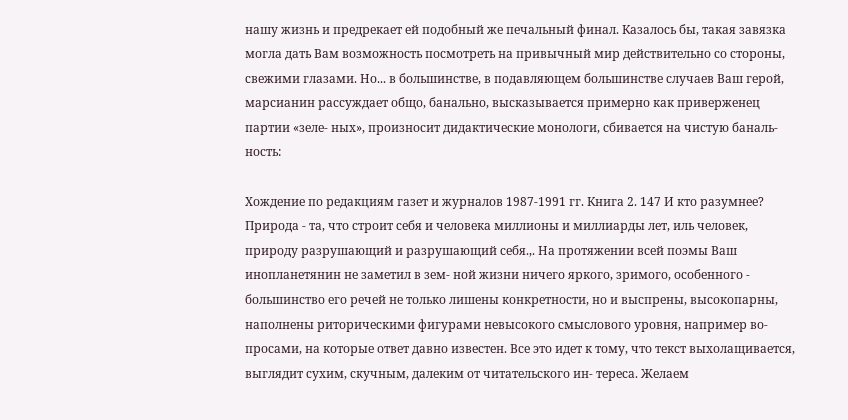нашу жизнь и предрекает ей подобный же печальный финал. Казалось бы, такая завязка могла дать Вам возможность посмотреть на привычный мир действительно со стороны, свежими глазами. Но... в большинстве, в подавляющем большинстве случаев Ваш герой, марсианин рассуждает общо, банально, высказывается примерно как приверженец партии «зеле- ных», произносит дидактические монологи, сбивается на чистую баналь- ность:

Хождение по редакциям газет и журналов 1987-1991 гг. Книга 2. 147 И кто разумнее? Природа - та, что строит себя и человека миллионы и миллиарды лет, иль человек, природу разрушающий и разрушающий себя.,. На протяжении всей поэмы Ваш инопланетянин не заметил в зем- ной жизни ничего яркого, зримого, особенного - большинство его речей не только лишены конкретности, но и выспрены, высокопарны, наполнены риторическими фигурами невысокого смыслового уровня, например во- просами, на которые ответ давно известен. Все это идет к тому, что текст выхолащивается, выглядит сухим, скучным, далеким от читательского ин- тереса. Желаем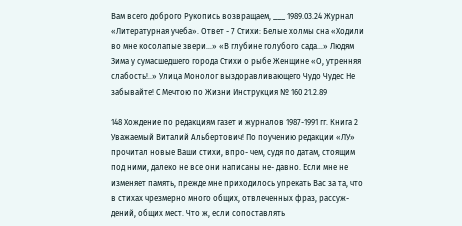Вам всего доброго Рукопись возвращаем, ___ 1989.03.24 Журнал «Литературная учеба». Ответ - 7 Стихи: Белые холмы сна «Ходили во мне косолапые звери…» «В глубине голубого сада…» Людям Зима у сумасшедшего города Стихи о рыбе Женщине «О, утренняя слабость!..» Улица Монолог выздоравливающего Чудо Чудес Не забывайте! С Мечтою по Жизни Инструкция № 160 21.2.89

148 Хождение по редакциям газет и журналов 1987-1991 гг. Книга 2 Уважаемый Виталий Альбертович! По поучению редакции «ЛУ» прочитал новые Ваши стихи, впро- чем, судя по датам, стоящим под ними, далеко не все они написаны не- давно. Если мне не изменяет память, прежде мне приходилось упрекать Вас за та, что в стихах чрезмерно много общих, отвлеченных фраз, рассуж- дений, общих мест. Что ж, если сопоставлять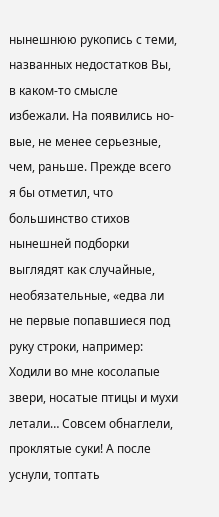нынешнюю рукопись с теми, названных недостатков Вы, в каком-то смысле избежали. На появились но- вые, не менее серьезные, чем, раньше. Прежде всего я бы отметил, что большинство стихов нынешней подборки выглядят как случайные, необязательные, «едва ли не первые попавшиеся под руку строки, например: Ходили во мне косолапые звери, носатые птицы и мухи летали… Совсем обнаглели, проклятые суки! А после уснули, топтать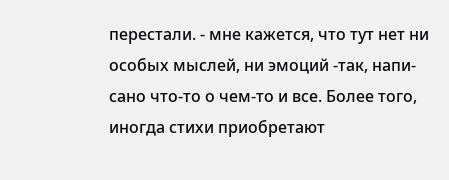перестали. - мне кажется, что тут нет ни особых мыслей, ни эмоций -так, напи- сано что-то о чем-то и все. Более того, иногда стихи приобретают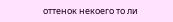оттенок некоего то ли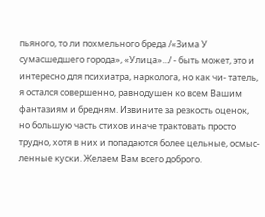пьяного, то ли похмельного бреда /«Зима У сумасшедшего города», «Улица».../ - быть может, это и интересно для психиатра, нарколога, но как чи- татель, я остался совершенно, равнодушен ко всем Вашим фантазиям и бредням. Извините за резкость оценок, но большую часть стихов иначе трактовать просто трудно, хотя в них и попадаются более цельные, осмыс- ленные куски. Желаем Вам всего доброго.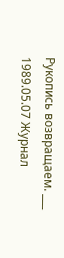Рукопись возвращаем. ___ 1989.05.07 Журнал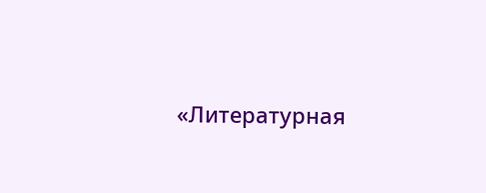«Литературная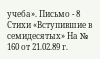учеба». Письмо - 8 Стихи «Вступившие в семидесятых» На № 160 от 21.02.89 г.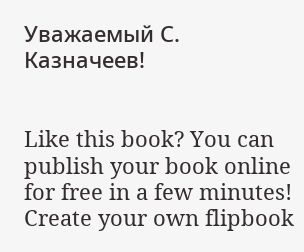Уважаемый С. Казначеев!


Like this book? You can publish your book online for free in a few minutes!
Create your own flipbook